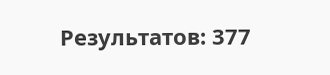Результатов: 377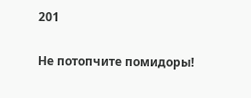201

Не потопчите помидоры!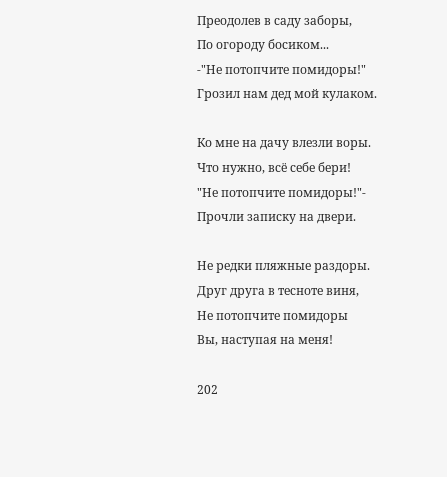Преодолев в саду заборы,
По огороду босиком...
-"Не потопчите помидоры!"
Грозил нам дед мой кулаком.

Ко мне на дачу влезли воры.
Что нужно, всё себе бери!
"Не потопчите помидоры!"-
Прочли записку на двери.

Не редки пляжные раздоры.
Друг друга в тесноте виня,
Не потопчите помидоры
Вы, наступая на меня!

202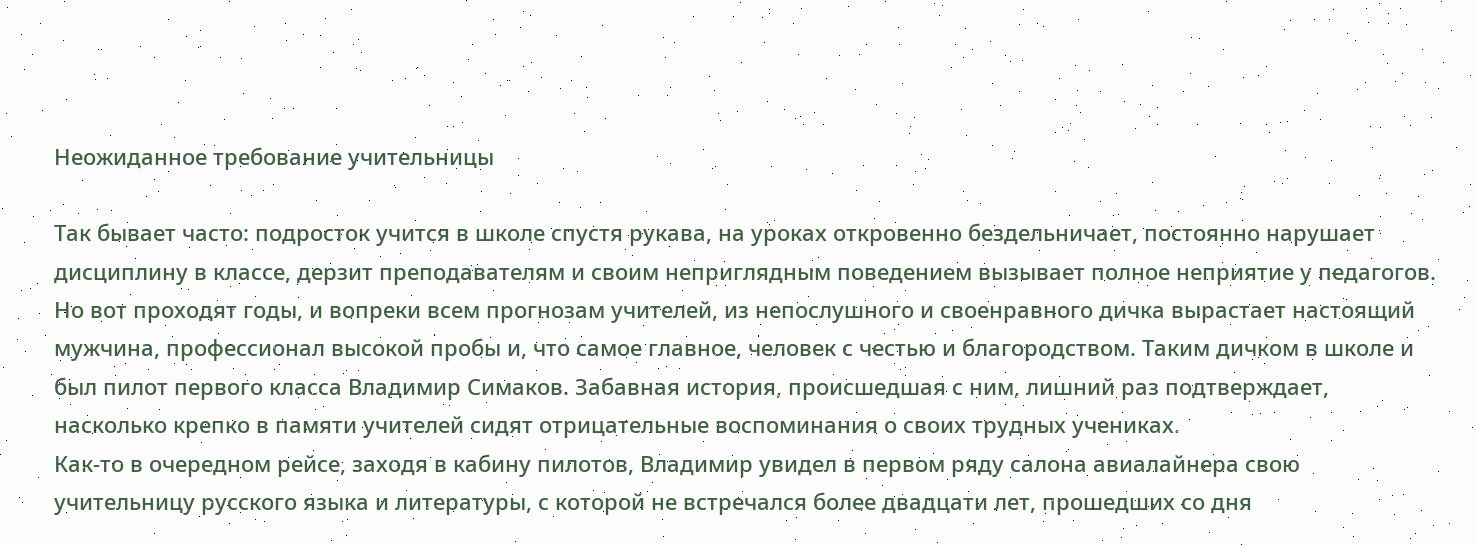Неожиданное требование учительницы

Так бывает часто: подросток учится в школе спустя рукава, на уроках откровенно бездельничает, постоянно нарушает дисциплину в классе, дерзит преподавателям и своим неприглядным поведением вызывает полное неприятие у педагогов. Но вот проходят годы, и вопреки всем прогнозам учителей, из непослушного и своенравного дичка вырастает настоящий мужчина, профессионал высокой пробы и, что самое главное, человек с честью и благородством. Таким дичком в школе и был пилот первого класса Владимир Симаков. Забавная история, происшедшая с ним, лишний раз подтверждает, насколько крепко в памяти учителей сидят отрицательные воспоминания о своих трудных учениках.
Как-то в очередном рейсе, заходя в кабину пилотов, Владимир увидел в первом ряду салона авиалайнера свою учительницу русского языка и литературы, с которой не встречался более двадцати лет, прошедших со дня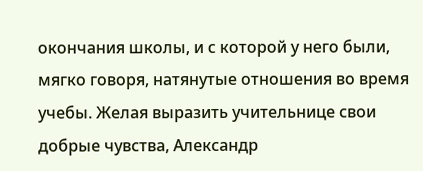окончания школы, и с которой у него были, мягко говоря, натянутые отношения во время учебы. Желая выразить учительнице свои добрые чувства, Александр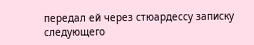передал ей через стюардессу записку следующего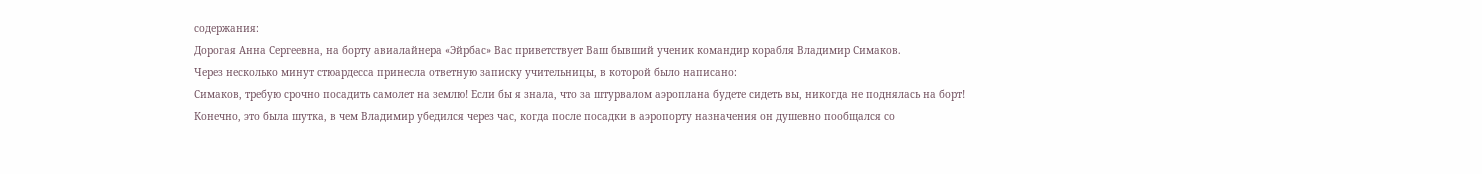содержания:
Дорогая Анна Сергеевна, на борту авиалайнера «Эйрбас» Вас приветствует Ваш бывший ученик командир корабля Владимир Симаков.
Через несколько минут стюардесса принесла ответную записку учительницы, в которой было написано:
Симаков, требую срочно посадить самолет на землю! Если бы я знала, что за штурвалом аэроплана будете сидеть вы, никогда не поднялась на борт!
Конечно, это была шутка, в чем Владимир убедился через час, когда после посадки в аэропорту назначения он душевно пообщался со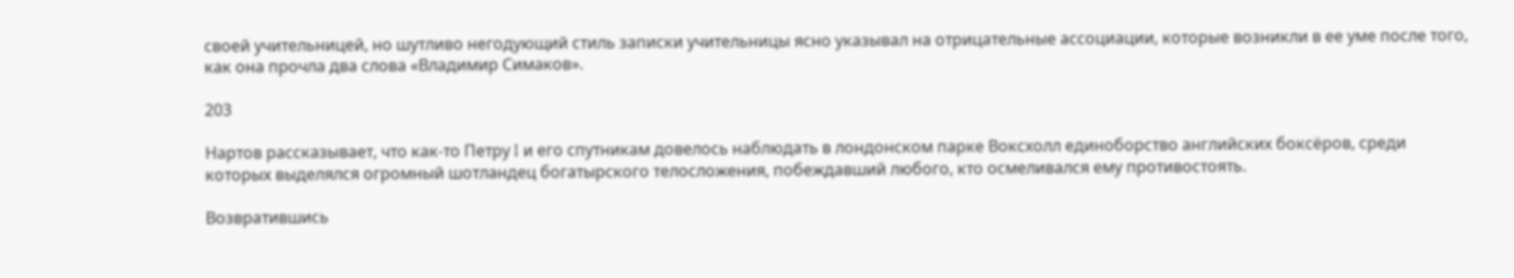своей учительницей, но шутливо негодующий стиль записки учительницы ясно указывал на отрицательные ассоциации, которые возникли в ее уме после того, как она прочла два слова «Владимир Симаков».

203

Нартов рассказывает, что как-то Петру I и его спутникам довелось наблюдать в лондонском парке Воксхолл единоборство английских боксёров, среди которых выделялся огромный шотландец богатырского телосложения, побеждавший любого, кто осмеливался ему противостоять.

Возвратившись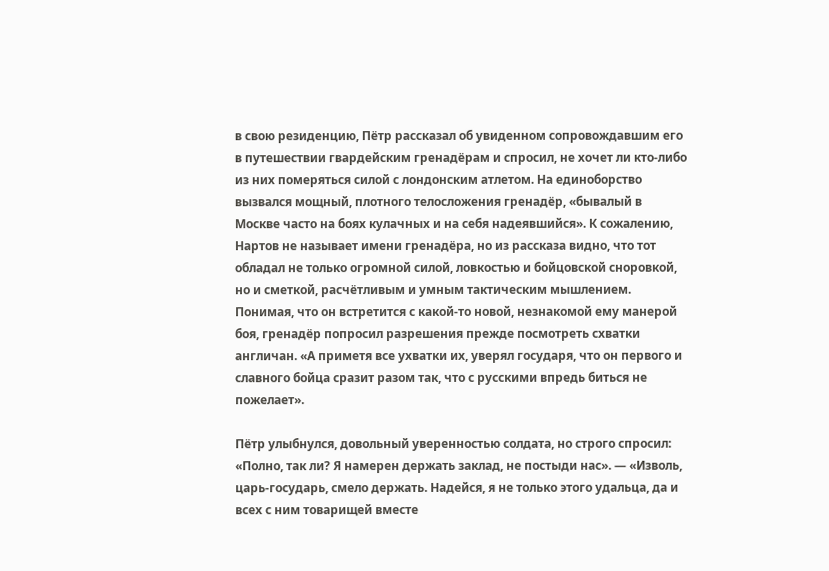в свою резиденцию, Пётр рассказал об увиденном сопровождавшим его в путешествии гвардейским гренадёрам и спросил, не хочет ли кто-либо из них померяться силой с лондонским атлетом. На единоборство вызвался мощный, плотного телосложения гренадёр, «бывалый в Москве часто на боях кулачных и на себя надеявшийся». К сожалению, Нартов не называет имени гренадёра, но из рассказа видно, что тот обладал не только огромной силой, ловкостью и бойцовской сноровкой, но и сметкой, расчётливым и умным тактическим мышлением. Понимая, что он встретится с какой-то новой, незнакомой ему манерой боя, гренадёр попросил разрешения прежде посмотреть схватки англичан. «А приметя все ухватки их, уверял государя, что он первого и славного бойца сразит разом так, что с русскими впредь биться не пожелает».

Пётр улыбнулся, довольный уверенностью солдата, но строго спросил: «Полно, так ли? Я намерен держать заклад, не постыди нас». — «Изволь, царь-государь, смело держать. Надейся, я не только этого удальца, да и всех с ним товарищей вместе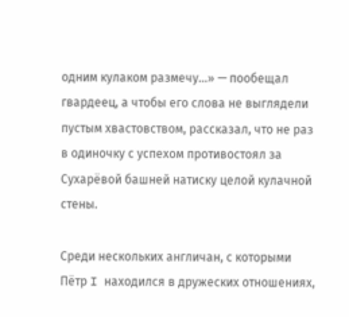одним кулаком размечу…» — пообещал гвардеец, а чтобы его слова не выглядели пустым хвастовством, рассказал, что не раз в одиночку с успехом противостоял за Сухарёвой башней натиску целой кулачной стены.

Среди нескольких англичан, с которыми Пётр I находился в дружеских отношениях,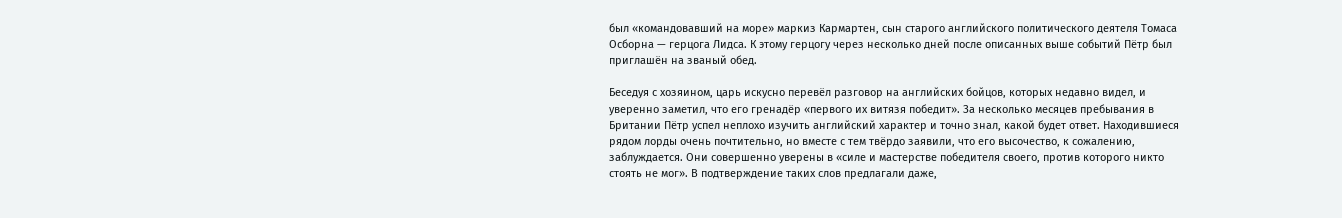был «командовавший на море» маркиз Кармартен, сын старого английского политического деятеля Томаса Осборна — герцога Лидса. К этому герцогу через несколько дней после описанных выше событий Пётр был приглашён на званый обед.

Беседуя с хозяином, царь искусно перевёл разговор на английских бойцов, которых недавно видел, и уверенно заметил, что его гренадёр «первого их витязя победит». За несколько месяцев пребывания в Британии Пётр успел неплохо изучить английский характер и точно знал, какой будет ответ. Находившиеся рядом лорды очень почтительно, но вместе с тем твёрдо заявили, что его высочество, к сожалению, заблуждается. Они совершенно уверены в «силе и мастерстве победителя своего, против которого никто стоять не мог». В подтверждение таких слов предлагали даже,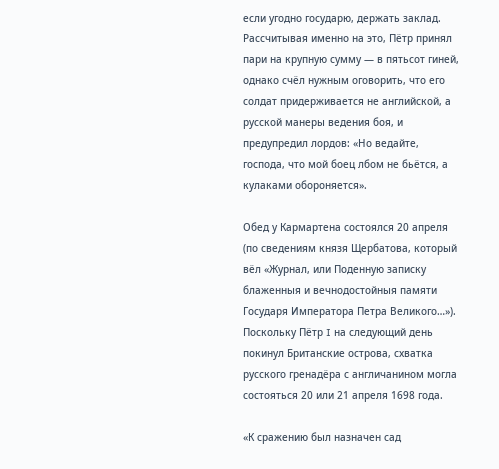если угодно государю, держать заклад. Рассчитывая именно на это, Пётр принял пари на крупную сумму — в пятьсот гиней, однако счёл нужным оговорить, что его солдат придерживается не английской, а русской манеры ведения боя, и предупредил лордов: «Но ведайте, господа, что мой боец лбом не бьётся, а кулаками обороняется».

Обед у Кармартена состоялся 20 апреля (по сведениям князя Щербатова, который вёл «Журнал, или Поденную записку блаженныя и вечнодостойныя памяти Государя Императора Петра Великого…»). Поскольку Пётр I на следующий день покинул Британские острова, схватка русского гренадёра с англичанином могла состояться 20 или 21 апреля 1698 года.

«К сражению был назначен сад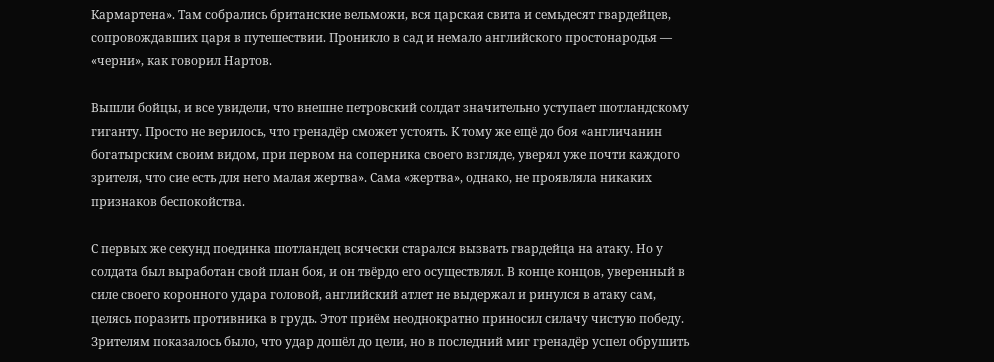Кармартена». Там собрались британские вельможи, вся царская свита и семьдесят гвардейцев, сопровождавших царя в путешествии. Проникло в сад и немало английского простонародья — «черни», как говорил Нартов.

Вышли бойцы, и все увидели, что внешне петровский солдат значительно уступает шотландскому гиганту. Просто не верилось, что гренадёр сможет устоять. К тому же ещё до боя «англичанин богатырским своим видом, при первом на соперника своего взгляде, уверял уже почти каждого зрителя, что сие есть для него малая жертва». Сама «жертва», однако, не проявляла никаких признаков беспокойства.

С первых же секунд поединка шотландец всячески старался вызвать гвардейца на атаку. Но у солдата был выработан свой план боя, и он твёрдо его осуществлял. В конце концов, уверенный в силе своего коронного удара головой, английский атлет не выдержал и ринулся в атаку сам, целясь поразить противника в грудь. Этот приём неоднократно приносил силачу чистую победу. Зрителям показалось было, что удар дошёл до цели, но в последний миг гренадёр успел обрушить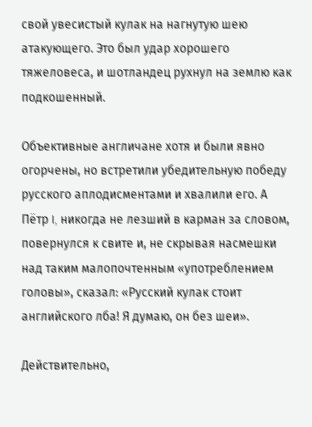свой увесистый кулак на нагнутую шею атакующего. Это был удар хорошего тяжеловеса, и шотландец рухнул на землю как подкошенный.

Объективные англичане хотя и были явно огорчены, но встретили убедительную победу русского аплодисментами и хвалили его. А Пётр I, никогда не лезший в карман за словом, повернулся к свите и, не скрывая насмешки над таким малопочтенным «употреблением головы», сказал: «Русский кулак стоит английского лба! Я думаю, он без шеи».

Действительно,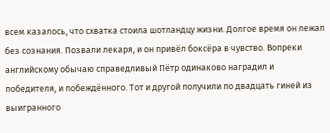всем казалось, что схватка стоила шотландцу жизни. Долгое время он лежал без сознания. Позвали лекаря, и он привёл боксёра в чувство. Вопреки английскому обычаю справедливый Пётр одинаково наградил и победителя, и побеждённого. Тот и другой получили по двадцать гиней из выигранного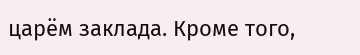царём заклада. Кроме того,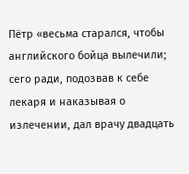Пётр «весьма старался, чтобы английского бойца вылечили; сего ради, подозвав к себе лекаря и наказывая о излечении, дал врачу двадцать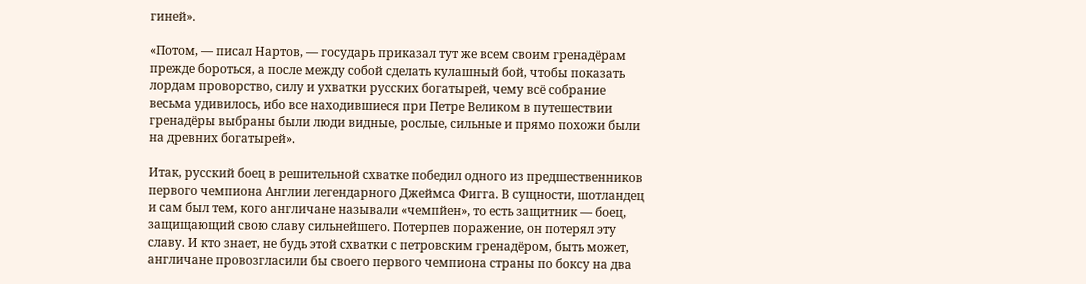гиней».

«Потом, — писал Нартов, — государь приказал тут же всем своим гренадёрам прежде бороться, а после между собой сделать кулашный бой, чтобы показать лордам проворство, силу и ухватки русских богатырей, чему всё собрание весьма удивилось, ибо все находившиеся при Петре Великом в путешествии гренадёры выбраны были люди видные, рослые, сильные и прямо похожи были на древних богатырей».

Итак, русский боец в решительной схватке победил одного из предшественников первого чемпиона Англии легендарного Джеймса Фигга. В сущности, шотландец и сам был тем, кого англичане называли «чемпйен», то есть защитник — боец, защищающий свою славу сильнейшего. Потерпев поражение, он потерял эту славу. И кто знает, не будь этой схватки с петровским гренадёром, быть может, англичане провозгласили бы своего первого чемпиона страны по боксу на два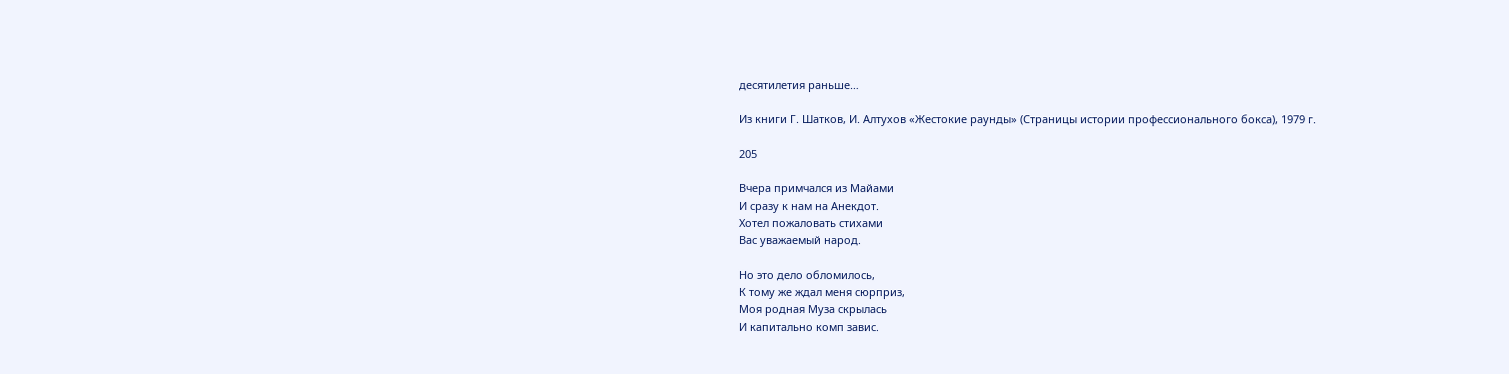десятилетия раньше…

Из книги Г. Шатков, И. Алтухов «Жестокие раунды» (Страницы истории профессионального бокса), 1979 г.

205

Вчера примчался из Майами
И сразу к нам на Анекдот.
Хотел пожаловать стихами
Вас уважаемый народ.

Но это дело обломилось,
К тому же ждал меня сюрприз,
Моя родная Муза скрылась
И капитально комп завис.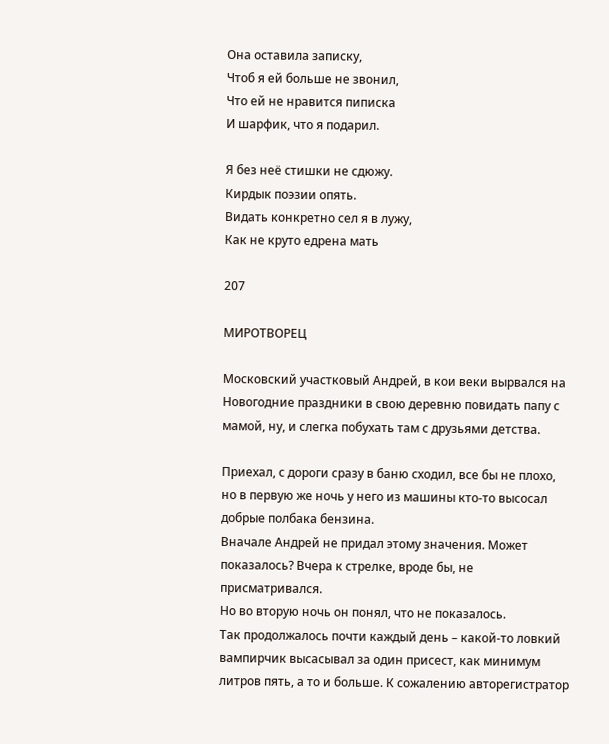Она оставила записку,
Чтоб я ей больше не звонил,
Что ей не нравится пиписка
И шарфик, что я подарил.

Я без неё стишки не сдюжу.
Кирдык поэзии опять.
Видать конкретно сел я в лужу,
Как не круто едрена мать

207

МИРОТВОРЕЦ

Московский участковый Андрей, в кои веки вырвался на Новогодние праздники в свою деревню повидать папу с мамой, ну, и слегка побухать там с друзьями детства.

Приехал, с дороги сразу в баню сходил, все бы не плохо, но в первую же ночь у него из машины кто-то высосал добрые полбака бензина.
Вначале Андрей не придал этому значения. Может показалось? Вчера к стрелке, вроде бы, не присматривался.
Но во вторую ночь он понял, что не показалось.
Так продолжалось почти каждый день – какой-то ловкий вампирчик высасывал за один присест, как минимум литров пять, а то и больше. К сожалению авторегистратор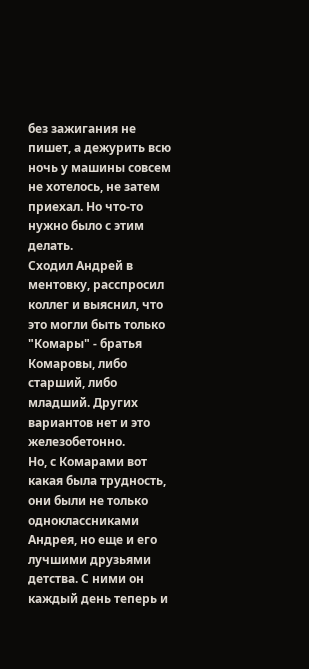без зажигания не пишет, а дежурить всю ночь у машины совсем не хотелось, не затем приехал. Но что-то нужно было с этим делать.
Сходил Андрей в ментовку, расспросил коллег и выяснил, что это могли быть только "Комары" - братья Комаровы, либо старший, либо младший. Других вариантов нет и это железобетонно.
Но, с Комарами вот какая была трудность, они были не только одноклассниками Андрея, но еще и его лучшими друзьями детства. С ними он каждый день теперь и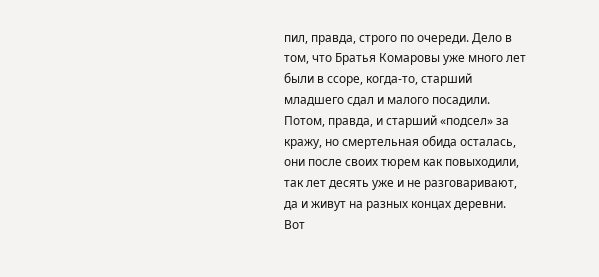пил, правда, строго по очереди. Дело в том, что Братья Комаровы уже много лет были в ссоре, когда-то, старший младшего сдал и малого посадили.
Потом, правда, и старший «подсел» за кражу, но смертельная обида осталась, они после своих тюрем как повыходили, так лет десять уже и не разговаривают, да и живут на разных концах деревни. Вот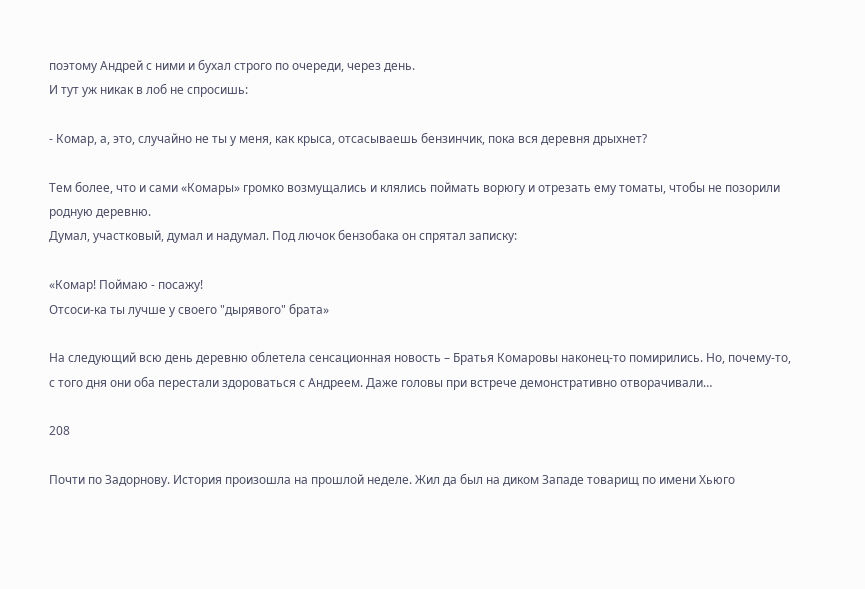поэтому Андрей с ними и бухал строго по очереди, через день.
И тут уж никак в лоб не спросишь:

- Комар, а, это, случайно не ты у меня, как крыса, отсасываешь бензинчик, пока вся деревня дрыхнет?

Тем более, что и сами «Комары» громко возмущались и клялись поймать ворюгу и отрезать ему томаты, чтобы не позорили родную деревню.
Думал, участковый, думал и надумал. Под лючок бензобака он спрятал записку:

«Комар! Поймаю - посажу!
Отсоси-ка ты лучше у своего "дырявого" брата»

На следующий всю день деревню облетела сенсационная новость – Братья Комаровы наконец-то помирились. Но, почему-то, с того дня они оба перестали здороваться с Андреем. Даже головы при встрече демонстративно отворачивали…

208

Почти по Задорнову. История произошла на прошлой неделе. Жил да был на диком Западе товарищ по имени Хьюго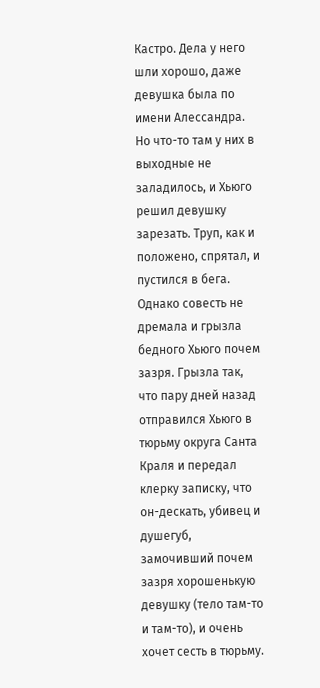Кастро. Дела у него шли хорошо, даже девушка была по имени Алессандра. Но что-то там у них в выходные не заладилось, и Хьюго решил девушку зарезать. Труп, как и положено, спрятал, и пустился в бега. Однако совесть не дремала и грызла бедного Хьюго почем зазря. Грызла так, что пару дней назад отправился Хьюго в тюрьму округа Санта Краля и передал клерку записку, что он-дескать, убивец и душегуб, замочивший почем зазря хорошенькую девушку (тело там-то и там-то), и очень хочет сесть в тюрьму.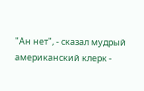"Ан нет", - сказал мудрый американский клерк -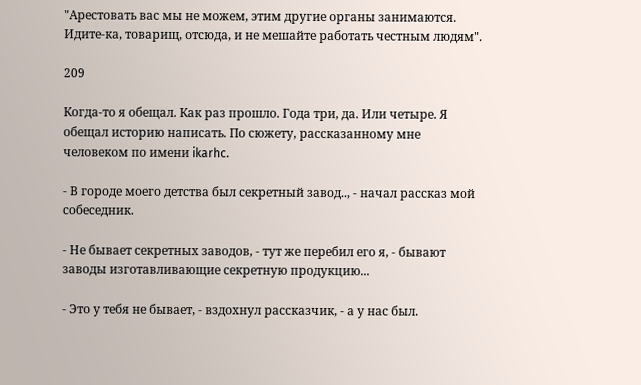"Арестовать вас мы не можем, этим другие органы занимаются. Идите-ка, товарищ, отсюда, и не мешайте работать честным людям".

209

Когда-то я обещал. Как раз прошло. Года три, да. Или четыре. Я обещал историю написать. По сюжету, рассказанному мне человеком по имени ikarhc.

- В городе моего детства был секретный завод.., - начал рассказ мой собеседник.

- Не бывает секретных заводов, - тут же перебил его я, - бывают заводы изготавливающие секретную продукцию...

- Это у тебя не бывает, - вздохнул рассказчик, - а у нас был.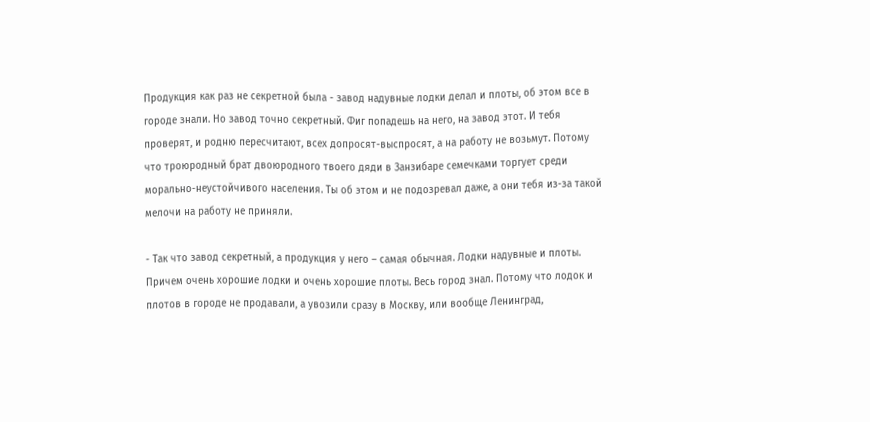Продукция как раз не секретной была - завод надувные лодки делал и плоты, об этом все в городе знали. Но завод точно секретный. Фиг попадешь на него, на завод этот. И тебя проверят, и родню пересчитают, всех допросят-выспросят, а на работу не возьмут. Потому что троюродный брат двоюродного твоего дяди в Занзибаре семечками торгует среди морально-неустойчивого населения. Ты об этом и не подозревал даже, а они тебя из-за такой мелочи на работу не приняли.

- Так что завод секретный, а продукция у него – самая обычная. Лодки надувные и плоты. Причем очень хорошие лодки и очень хорошие плоты. Весь город знал. Потому что лодок и плотов в городе не продавали, а увозили сразу в Москву, или вообще Ленинград,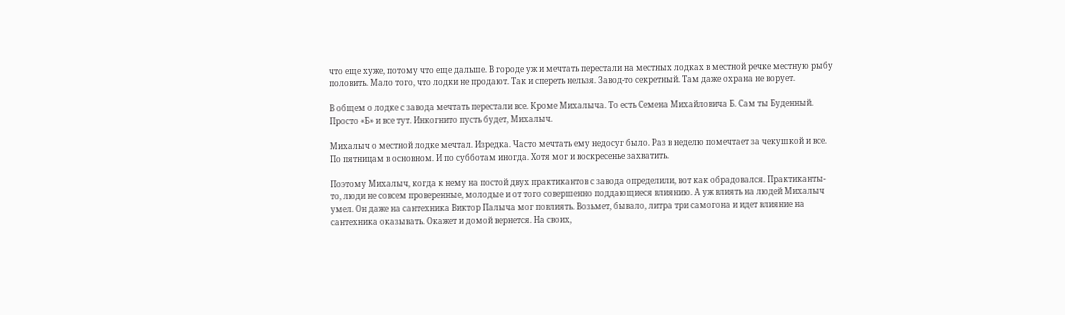что еще хуже, потому что еще дальше. В городе уж и мечтать перестали на местных лодках в местной речке местную рыбу половить. Мало того, что лодки не продают. Так и спереть нельзя. Завод-то секретный. Там даже охрана не ворует.

В общем о лодке с завода мечтать перестали все. Кроме Михалыча. То есть Семена Михайловича Б. Сам ты Буденный. Просто «Б» и все тут. Инкогнито пусть будет, Михалыч.

Михалыч о местной лодке мечтал. Изредка. Часто мечтать ему недосуг было. Раз в неделю помечтает за чекушкой и все. По пятницам в основном. И по субботам иногда. Хотя мог и воскресенье захватить.

Поэтому Михалыч, когда к нему на постой двух практикантов с завода определили, вот как обрадовался. Практиканты-то, люди не совсем проверенные, молодые и от того совершенно поддающиеся влиянию. А уж влиять на людей Михалыч умел. Он даже на сантехника Виктор Палыча мог повлиять. Возьмет, бывало, литра три самогона и идет влияние на сантехника оказывать. Окажет и домой вернется. На своих,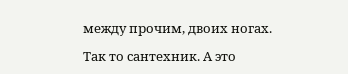между прочим, двоих ногах.

Так то сантехник. А это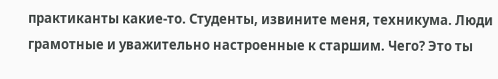практиканты какие-то. Студенты, извините меня, техникума. Люди грамотные и уважительно настроенные к старшим. Чего? Это ты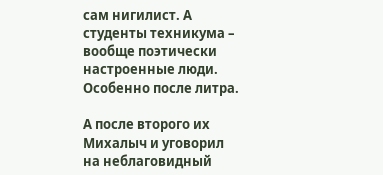сам нигилист. А студенты техникума – вообще поэтически настроенные люди. Особенно после литра.

А после второго их Михалыч и уговорил на неблаговидный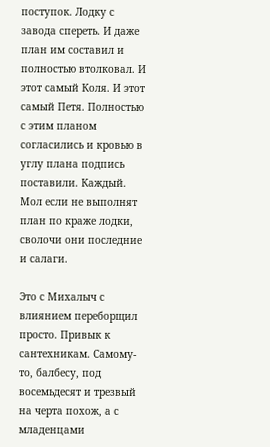поступок. Лодку с завода спереть. И даже план им составил и полностью втолковал. И этот самый Коля. И этот самый Петя. Полностью с этим планом согласились и кровью в углу плана подпись поставили. Каждый. Мол если не выполнят план по краже лодки, сволочи они последние и салаги.

Это с Михалыч с влиянием переборщил просто. Привык к сантехникам. Самому-то, балбесу, под восемьдесят и трезвый на черта похож, а с младенцами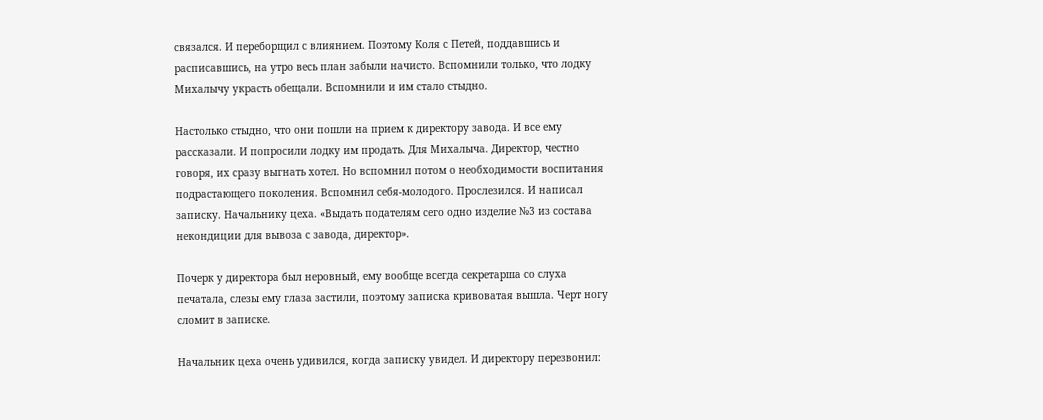связался. И переборщил с влиянием. Поэтому Коля с Петей, поддавшись и расписавшись, на утро весь план забыли начисто. Вспомнили только, что лодку Михалычу украсть обещали. Вспомнили и им стало стыдно.

Настолько стыдно, что они пошли на прием к директору завода. И все ему рассказали. И попросили лодку им продать. Для Михалыча. Директор, честно говоря, их сразу выгнать хотел. Но вспомнил потом о необходимости воспитания подрастающего поколения. Вспомнил себя-молодого. Прослезился. И написал записку. Начальнику цеха. «Выдать подателям сего одно изделие №3 из состава некондиции для вывоза с завода, директор».

Почерк у директора был неровный, ему вообще всегда секретарша со слуха печатала, слезы ему глаза застили, поэтому записка кривоватая вышла. Черт ногу сломит в записке.

Начальник цеха очень удивился, когда записку увидел. И директору перезвонил: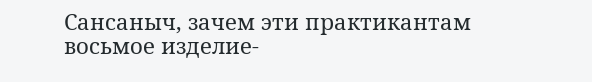Сансаныч, зачем эти практикантам восьмое изделие-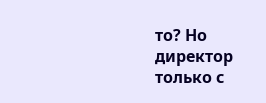то? Но директор только с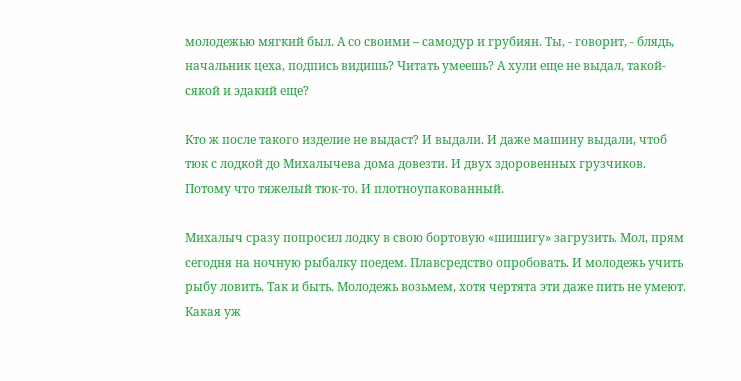молодежью мягкий был. А со своими – самодур и грубиян. Ты, - говорит, - блядь, начальник цеха, подпись видишь? Читать умеешь? А хули еще не выдал, такой-сякой и эдакий еще?

Кто ж после такого изделие не выдаст? И выдали. И даже машину выдали, чтоб тюк с лодкой до Михалычева дома довезти. И двух здоровенных грузчиков. Потому что тяжелый тюк-то. И плотноупакованный.

Михалыч сразу попросил лодку в свою бортовую «шишигу» загрузить. Мол, прям сегодня на ночную рыбалку поедем. Плавсредство опробовать. И молодежь учить рыбу ловить. Так и быть. Молодежь возьмем, хотя чертята эти даже пить не умеют. Какая уж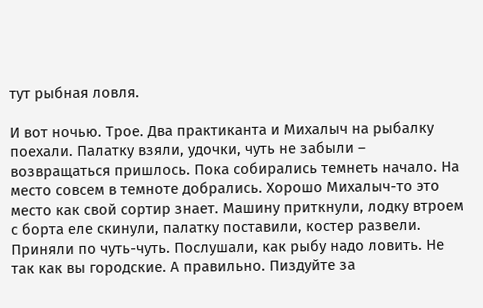тут рыбная ловля.

И вот ночью. Трое. Два практиканта и Михалыч на рыбалку поехали. Палатку взяли, удочки, чуть не забыли – возвращаться пришлось. Пока собирались темнеть начало. На место совсем в темноте добрались. Хорошо Михалыч-то это место как свой сортир знает. Машину приткнули, лодку втроем с борта еле скинули, палатку поставили, костер развели. Приняли по чуть-чуть. Послушали, как рыбу надо ловить. Не так как вы городские. А правильно. Пиздуйте за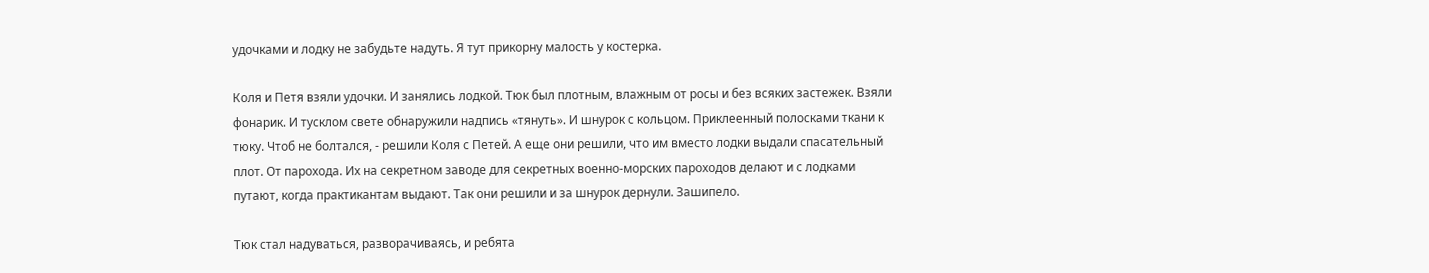удочками и лодку не забудьте надуть. Я тут прикорну малость у костерка.

Коля и Петя взяли удочки. И занялись лодкой. Тюк был плотным, влажным от росы и без всяких застежек. Взяли фонарик. И тусклом свете обнаружили надпись «тянуть». И шнурок с кольцом. Приклеенный полосками ткани к тюку. Чтоб не болтался, - решили Коля с Петей. А еще они решили, что им вместо лодки выдали спасательный плот. От парохода. Их на секретном заводе для секретных военно-морских пароходов делают и с лодками путают, когда практикантам выдают. Так они решили и за шнурок дернули. Зашипело.

Тюк стал надуваться, разворачиваясь, и ребята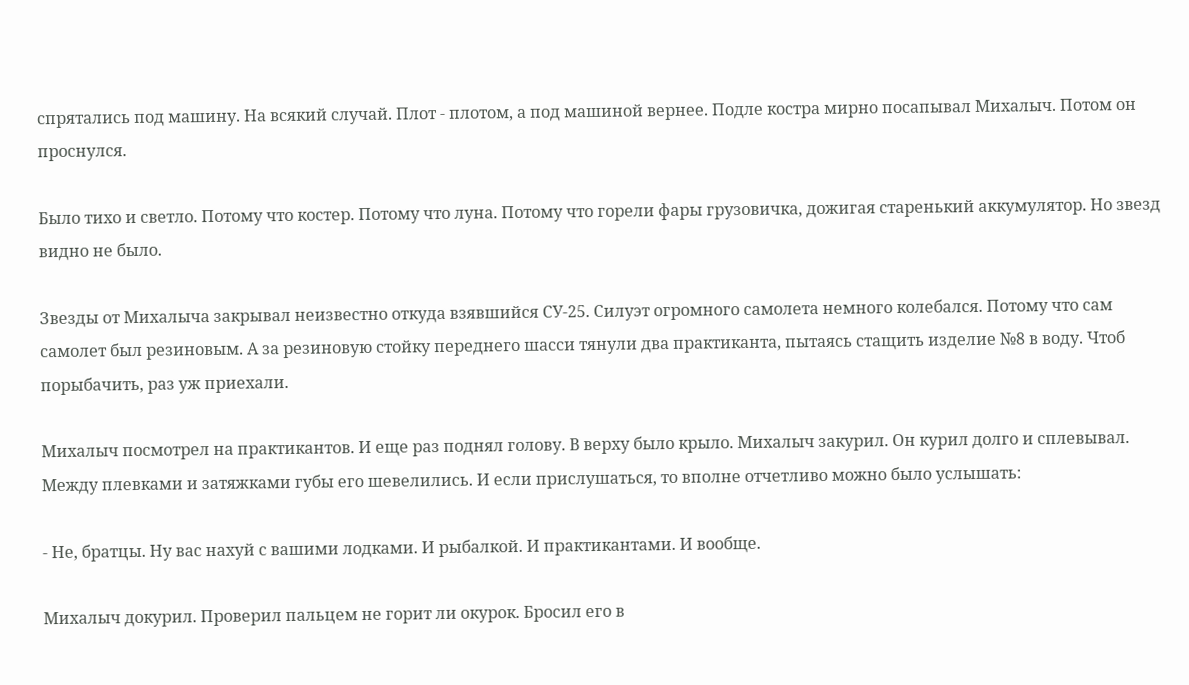спрятались под машину. На всякий случай. Плот - плотом, а под машиной вернее. Подле костра мирно посапывал Михалыч. Потом он проснулся.

Было тихо и светло. Потому что костер. Потому что луна. Потому что горели фары грузовичка, дожигая старенький аккумулятор. Но звезд видно не было.

Звезды от Михалыча закрывал неизвестно откуда взявшийся СУ-25. Силуэт огромного самолета немного колебался. Потому что сам самолет был резиновым. А за резиновую стойку переднего шасси тянули два практиканта, пытаясь стащить изделие №8 в воду. Чтоб порыбачить, раз уж приехали.

Михалыч посмотрел на практикантов. И еще раз поднял голову. В верху было крыло. Михалыч закурил. Он курил долго и сплевывал. Между плевками и затяжками губы его шевелились. И если прислушаться, то вполне отчетливо можно было услышать:

- Не, братцы. Ну вас нахуй с вашими лодками. И рыбалкой. И практикантами. И вообще.

Михалыч докурил. Проверил пальцем не горит ли окурок. Бросил его в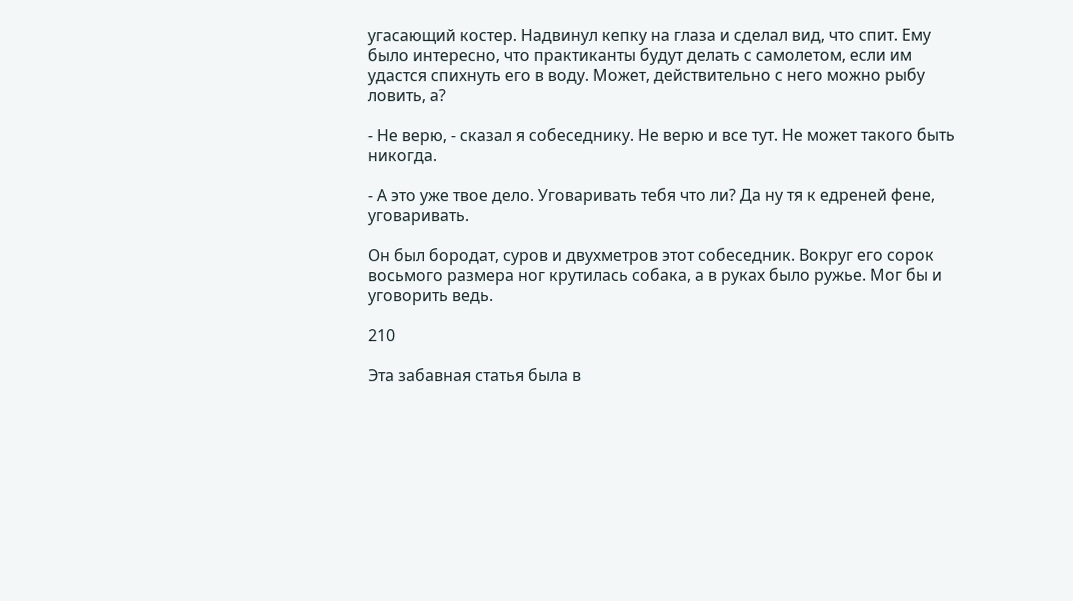угасающий костер. Надвинул кепку на глаза и сделал вид, что спит. Ему было интересно, что практиканты будут делать с самолетом, если им удастся спихнуть его в воду. Может, действительно с него можно рыбу ловить, а?

- Не верю, - сказал я собеседнику. Не верю и все тут. Не может такого быть никогда.

- А это уже твое дело. Уговаривать тебя что ли? Да ну тя к едреней фене, уговаривать.

Он был бородат, суров и двухметров этот собеседник. Вокруг его сорок восьмого размера ног крутилась собака, а в руках было ружье. Мог бы и уговорить ведь.

210

Эта забавная статья была в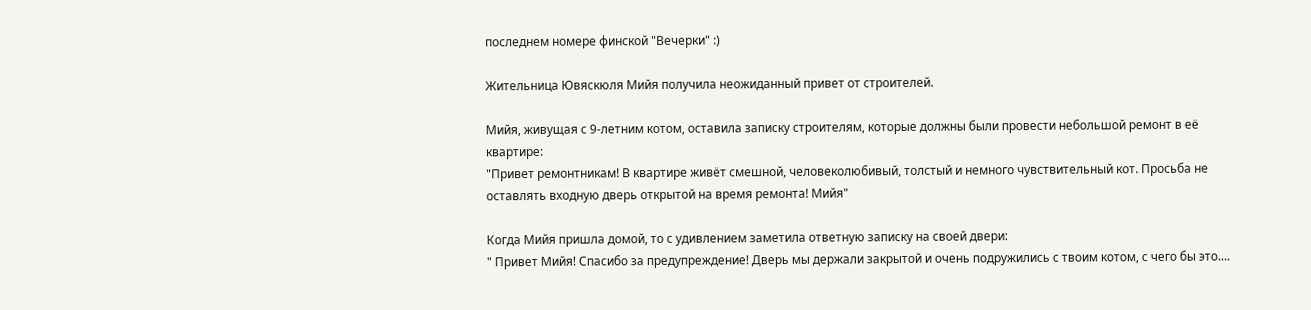последнем номере финской "Вечерки" :)

Жительница Ювяскюля Мийя получила неожиданный привет от строителей.

Мийя, живущая с 9-летним котом, оставила записку строителям, которые должны были провести небольшой ремонт в её квартире:
"Привет ремонтникам! В квартире живёт смешной, человеколюбивый, толстый и немного чувствительный кот. Просьба не оставлять входную дверь открытой на время ремонта! Мийя"

Когда Мийя пришла домой, то с удивлением заметила ответную записку на своей двери:
" Привет Мийя! Спасибо за предупреждение! Дверь мы держали закрытой и очень подружились с твоим котом, с чего бы это....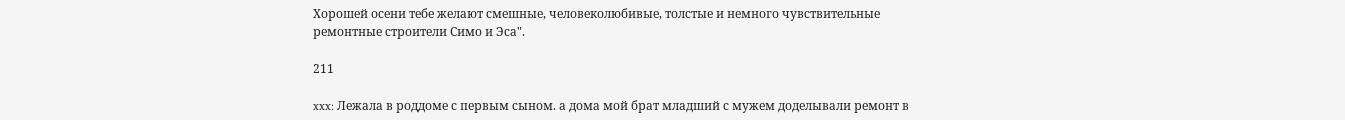Хорошей осени тебе желают смешные, человеколюбивые, толстые и немного чувствительные ремонтные строители Симо и Эса".

211

xxx: Лежала в роддоме с первым сыном. а дома мой брат младший с мужем доделывали ремонт в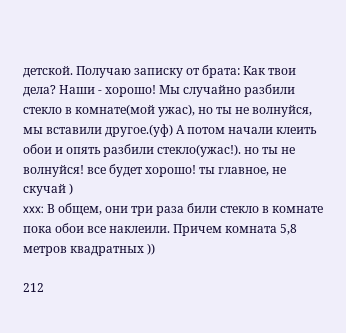детской. Получаю записку от брата: Как твои дела? Наши - хорошо! Мы случайно разбили стекло в комнате(мой ужас), но ты не волнуйся, мы вставили другое.(уф) А потом начали клеить обои и опять разбили стекло(ужас!). но ты не волнуйся! все будет хорошо! ты главное, не скучай )
xxx: В общем, они три раза били стекло в комнате пока обои все наклеили. Причем комната 5,8 метров квадратных ))

212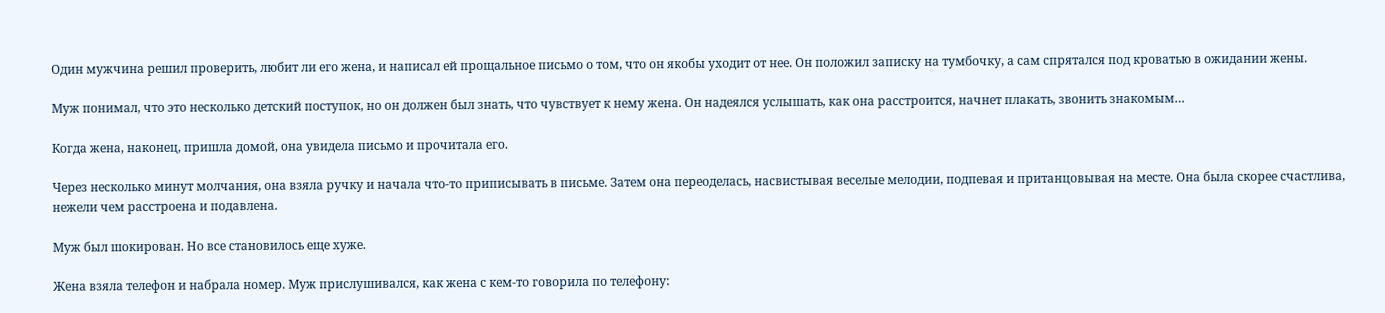Один мужчина решил проверить, любит ли его жена, и написал ей прощальное письмо о том, что он якобы уходит от нее. Он положил записку на тумбочку, а сам спрятался под кроватью в ожидании жены.

Муж понимал, что это несколько детский поступок, но он должен был знать, что чувствует к нему жена. Он надеялся услышать, как она расстроится, начнет плакать, звонить знакомым…

Когда жена, наконец, пришла домой, она увидела письмо и прочитала его.

Через несколько минут молчания, она взяла ручку и начала что-то приписывать в письме. Затем она переоделась, насвистывая веселые мелодии, подпевая и пританцовывая на месте. Она была скорее счастлива, нежели чем расстроена и подавлена.

Муж был шокирован. Но все становилось еще хуже.

Жена взяла телефон и набрала номер. Муж прислушивался, как жена с кем-то говорила по телефону: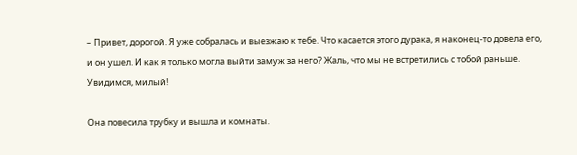– Привет, дорогой. Я уже собралась и выезжаю к тебе. Что касается этого дурака, я наконец-то довела его, и он ушел. И как я только могла выйти замуж за него? Жаль, что мы не встретились с тобой раньше. Увидимся, милый!

Она повесила трубку и вышла и комнаты.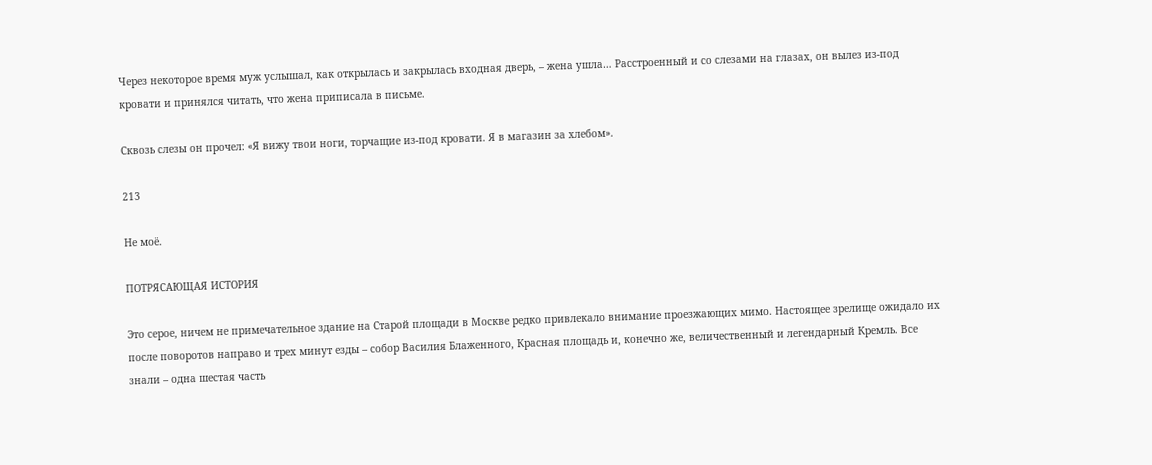Через некоторое время муж услышал, как открылась и закрылась входная дверь, – жена ушла… Расстроенный и со слезами на глазах, он вылез из-под кровати и принялся читать, что жена приписала в письме.

Сквозь слезы он прочел: «Я вижу твои ноги, торчащие из-под кровати. Я в магазин за хлебом».

213

Не моё.

ПОТРЯСАЮЩАЯ ИСТОРИЯ

Это серое, ничем не примечательное здание на Старой площади в Москве редко привлекало внимание проезжающих мимо. Настоящее зрелище ожидало их после поворотов направо и трех минут езды – собор Василия Блаженного, Красная площадь и, конечно же, величественный и легендарный Кремль. Все знали – одна шестая часть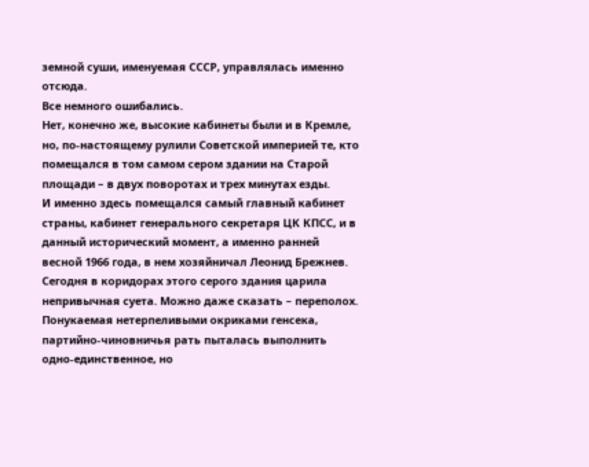земной суши, именуемая СССР, управлялась именно отсюда.
Все немного ошибались.
Нет, конечно же, высокие кабинеты были и в Кремле, но, по-настоящему рулили Советской империей те, кто помещался в том самом сером здании на Старой площади – в двух поворотах и трех минутах езды.
И именно здесь помещался самый главный кабинет страны, кабинет генерального секретаря ЦК КПСС, и в данный исторический момент, а именно ранней весной 1966 года, в нем хозяйничал Леонид Брежнев.
Сегодня в коридорах этого серого здания царила непривычная суета. Можно даже сказать – переполох. Понукаемая нетерпеливыми окриками генсека, партийно-чиновничья рать пыталась выполнить одно-единственное, но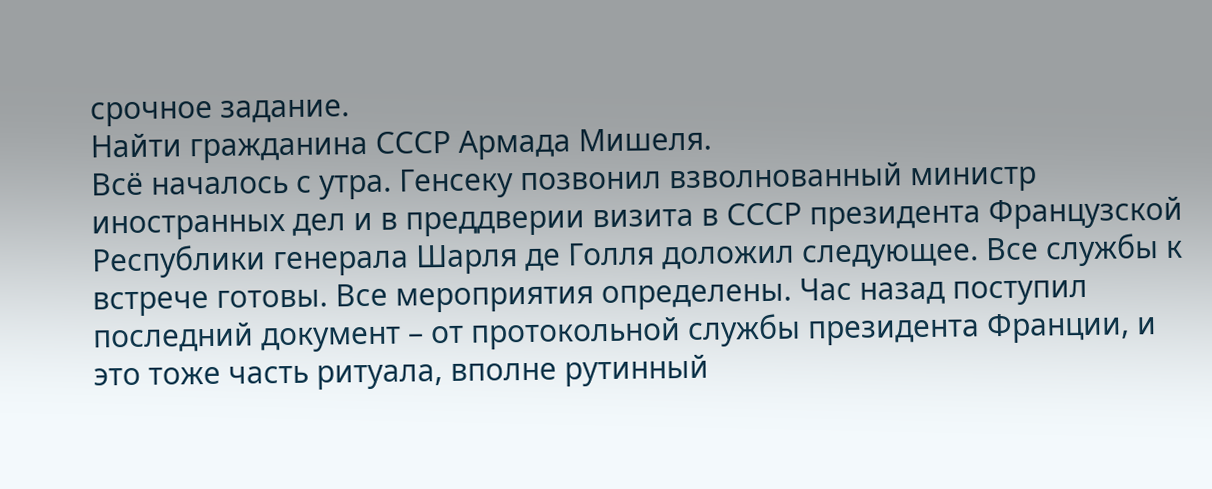срочное задание.
Найти гражданина СССР Армада Мишеля.
Всё началось с утра. Генсеку позвонил взволнованный министр иностранных дел и в преддверии визита в СССР президента Французской Республики генерала Шарля де Голля доложил следующее. Все службы к встрече готовы. Все мероприятия определены. Час назад поступил последний документ – от протокольной службы президента Франции, и это тоже часть ритуала, вполне рутинный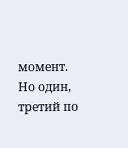момент. Но один, третий по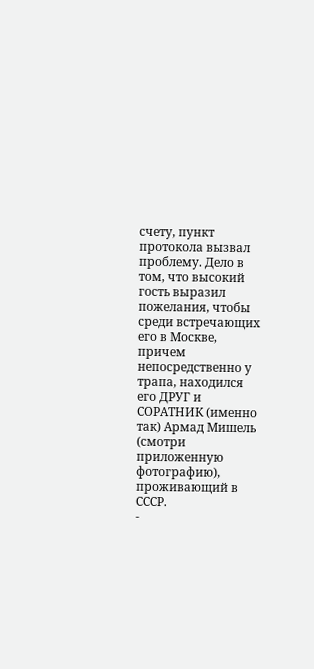счету, пункт протокола вызвал проблему. Дело в том, что высокий гость выразил пожелания, чтобы среди встречающих его в Москве, причем непосредственно у трапа, находился его ДРУГ и СОРАТНИК (именно так) Армад Мишель (смотри приложенную фотографию), проживающий в СССР.
-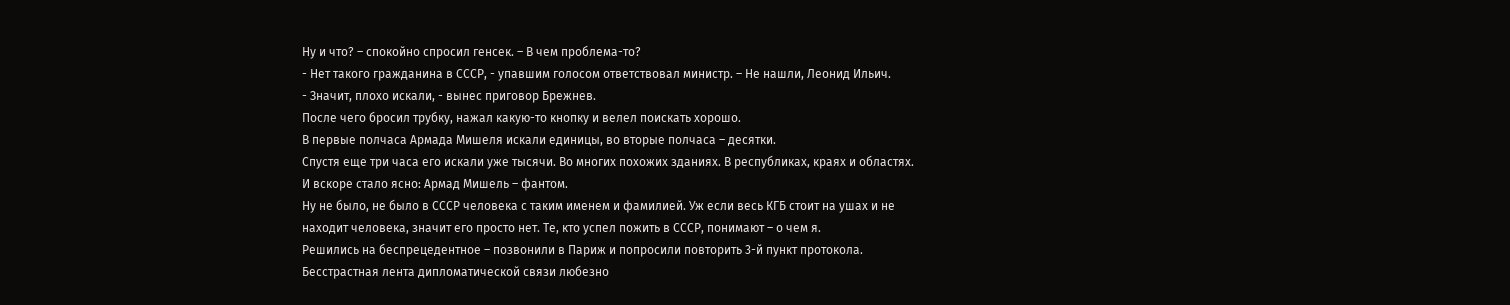Ну и что? – спокойно спросил генсек. – В чем проблема-то?
- Нет такого гражданина в СССР, - упавшим голосом ответствовал министр. – Не нашли, Леонид Ильич.
- Значит, плохо искали, - вынес приговор Брежнев.
После чего бросил трубку, нажал какую-то кнопку и велел поискать хорошо.
В первые полчаса Армада Мишеля искали единицы, во вторые полчаса – десятки.
Спустя еще три часа его искали уже тысячи. Во многих похожих зданиях. В республиках, краях и областях.
И вскоре стало ясно: Армад Мишель – фантом.
Ну не было, не было в СССР человека с таким именем и фамилией. Уж если весь КГБ стоит на ушах и не находит человека, значит его просто нет. Те, кто успел пожить в СССР, понимают – о чем я.
Решились на беспрецедентное – позвонили в Париж и попросили повторить 3-й пункт протокола.
Бесстрастная лента дипломатической связи любезно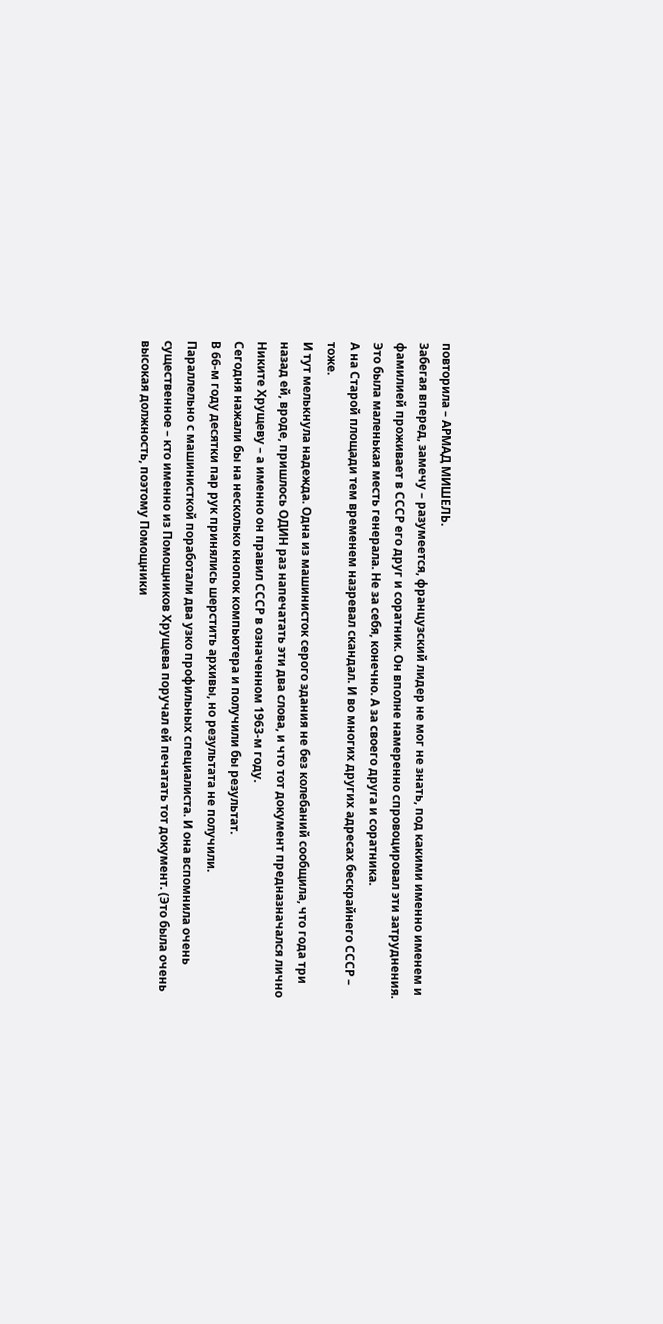повторила – АРМАД МИШЕЛЬ.
Забегая вперед, замечу – разумеется, французский лидер не мог не знать, под какими именно именем и фамилией проживает в СССР его друг и соратник. Он вполне намеренно спровоцировал эти затруднения. Это была маленькая месть генерала. Не за себя, конечно. А за своего друга и соратника.
А на Старой площади тем временем назревал скандал. И во многих других адресах бескрайнего СССР – тоже.
И тут мелькнула надежда. Одна из машинисток серого здания не без колебаний сообщила, что года три назад ей, вроде, пришлось ОДИН раз напечатать эти два слова, и что тот документ предназначался лично Никите Хрущеву – а именно он правил СССР в означенном 1963-м году.
Сегодня нажали бы на несколько кнопок компьютера и получили бы результат.
В 66-м году десятки пар рук принялись шерстить архивы, но результата не получили.
Параллельно с машинисткой поработали два узко профильных специалиста. И она вспомнила очень существенное – кто именно из Помощников Хрущева поручал ей печатать тот документ. (Это была очень высокая должность, поэтому Помощники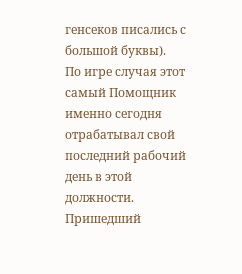генсеков писались с большой буквы).
По игре случая этот самый Помощник именно сегодня отрабатывал свой последний рабочий день в этой должности.
Пришедший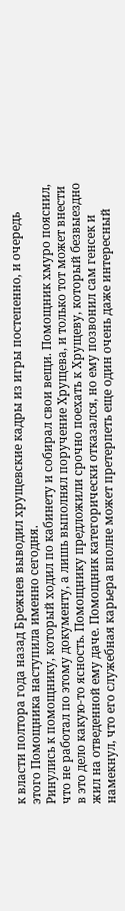к власти полтора года назад Брежнев выводил хрущевские кадры из игры постепенно, и очередь этого Помощника наступила именно сегодня.
Ринулись к помощнику, который ходил по кабинету и собирал свои вещи. Помощник хмуро пояснил, что не работал по этому документу, а лишь выполнял поручение Хрущева, и только тот может внести в это дело какую-то ясность. Помощнику предложили срочно поехать к Хрущеву, который безвыездно жил на отведенной ему даче. Помощник категорически отказался, но ему позвонил сам генсек и намекнул, что его служебная карьера вполне может претерпеть еще один очень даже интересный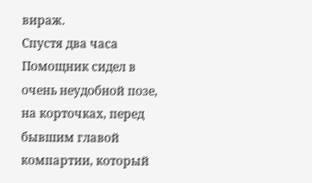вираж.
Спустя два часа Помощник сидел в очень неудобной позе, на корточках, перед бывшим главой компартии, который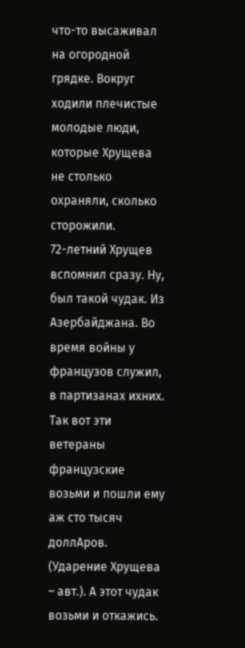что-то высаживал на огородной грядке. Вокруг ходили плечистые молодые люди, которые Хрущева не столько охраняли, сколько сторожили.
72-летний Хрущев вспомнил сразу. Ну, был такой чудак. Из Азербайджана. Во время войны у французов служил, в партизанах ихних. Так вот эти ветераны французские возьми и пошли ему аж сто тысяч доллАров. (Ударение Хрущева – авт.). А этот чудак возьми и откажись.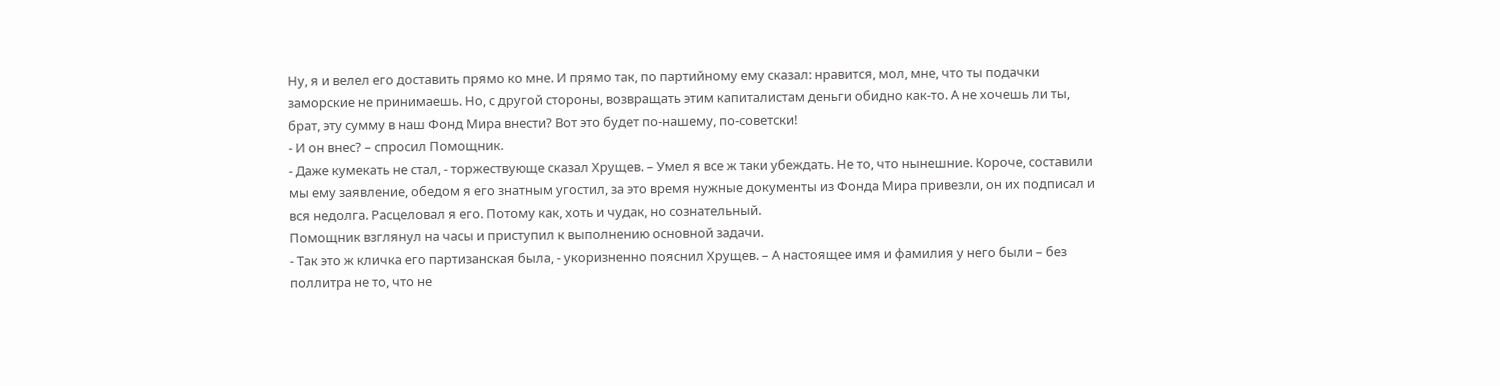Ну, я и велел его доставить прямо ко мне. И прямо так, по партийному ему сказал: нравится, мол, мне, что ты подачки заморские не принимаешь. Но, с другой стороны, возвращать этим капиталистам деньги обидно как-то. А не хочешь ли ты, брат, эту сумму в наш Фонд Мира внести? Вот это будет по-нашему, по-советски!
- И он внес? – спросил Помощник.
- Даже кумекать не стал, - торжествующе сказал Хрущев. – Умел я все ж таки убеждать. Не то, что нынешние. Короче, составили мы ему заявление, обедом я его знатным угостил, за это время нужные документы из Фонда Мира привезли, он их подписал и вся недолга. Расцеловал я его. Потому как, хоть и чудак, но сознательный.
Помощник взглянул на часы и приступил к выполнению основной задачи.
- Так это ж кличка его партизанская была, - укоризненно пояснил Хрущев. – А настоящее имя и фамилия у него были – без поллитра не то, что не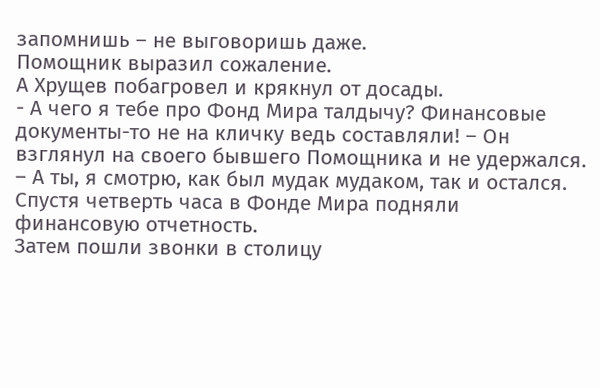запомнишь – не выговоришь даже.
Помощник выразил сожаление.
А Хрущев побагровел и крякнул от досады.
- А чего я тебе про Фонд Мира талдычу? Финансовые документы-то не на кличку ведь составляли! – Он взглянул на своего бывшего Помощника и не удержался. – А ты, я смотрю, как был мудак мудаком, так и остался.
Спустя четверть часа в Фонде Мира подняли финансовую отчетность.
Затем пошли звонки в столицу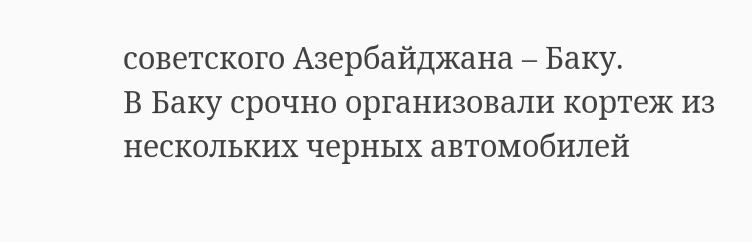советского Азербайджана – Баку.
В Баку срочно организовали кортеж из нескольких черных автомобилей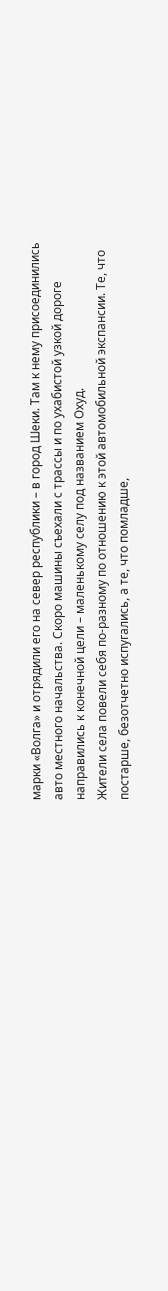марки «Волга» и отрядили его на север республики – в город Шеки. Там к нему присоединились авто местного начальства. Скоро машины съехали с трассы и по ухабистой узкой дороге направились к конечной цели – маленькому селу под названием Охуд.
Жители села повели себя по-разному по отношению к этой автомобильной экспансии. Те, что постарше, безотчетно испугались, а те, что помладше,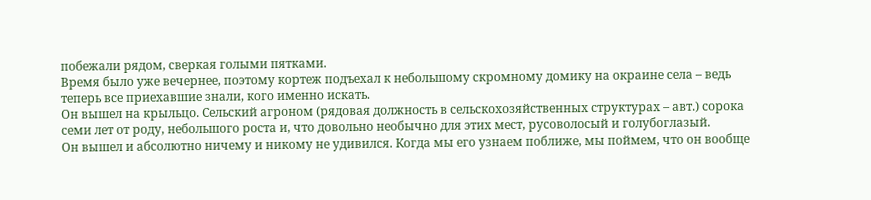побежали рядом, сверкая голыми пятками.
Время было уже вечернее, поэтому кортеж подъехал к небольшому скромному домику на окраине села – ведь теперь все приехавшие знали, кого именно искать.
Он вышел на крыльцо. Сельский агроном (рядовая должность в сельскохозяйственных структурах – авт.) сорока семи лет от роду, небольшого роста и, что довольно необычно для этих мест, русоволосый и голубоглазый.
Он вышел и абсолютно ничему и никому не удивился. Когда мы его узнаем поближе, мы поймем, что он вообще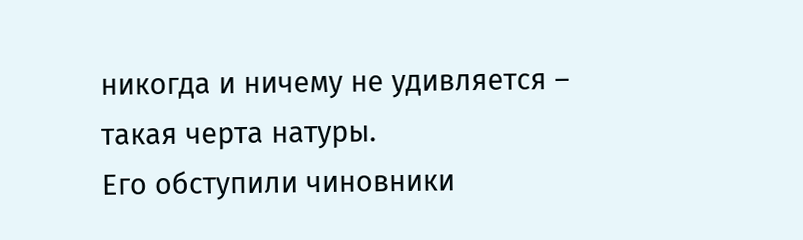никогда и ничему не удивляется – такая черта натуры.
Его обступили чиновники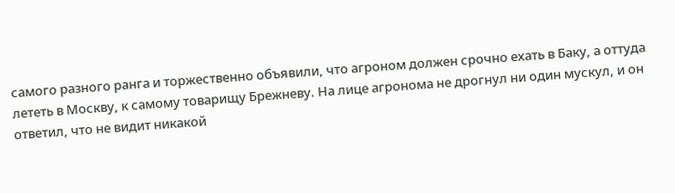самого разного ранга и торжественно объявили, что агроном должен срочно ехать в Баку, а оттуда лететь в Москву, к самому товарищу Брежневу. На лице агронома не дрогнул ни один мускул, и он ответил, что не видит никакой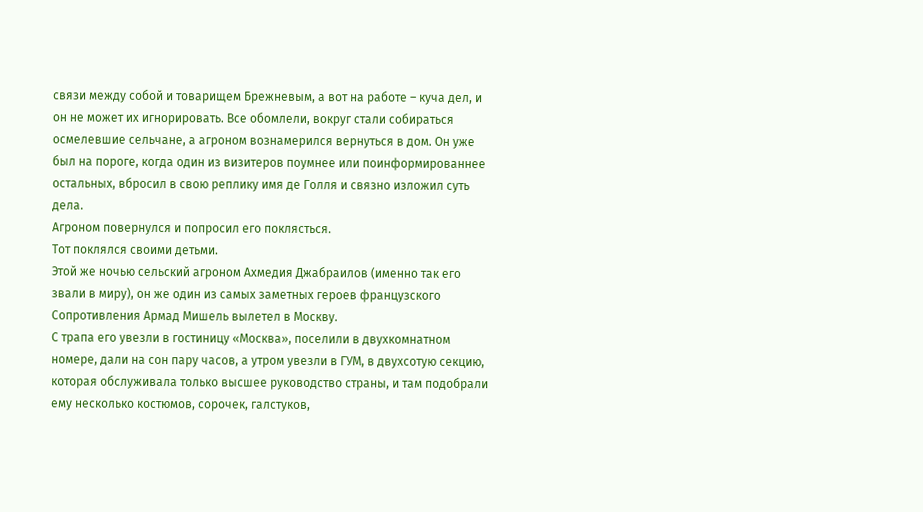связи между собой и товарищем Брежневым, а вот на работе – куча дел, и он не может их игнорировать. Все обомлели, вокруг стали собираться осмелевшие сельчане, а агроном вознамерился вернуться в дом. Он уже был на пороге, когда один из визитеров поумнее или поинформированнее остальных, вбросил в свою реплику имя де Голля и связно изложил суть дела.
Агроном повернулся и попросил его поклясться.
Тот поклялся своими детьми.
Этой же ночью сельский агроном Ахмедия Джабраилов (именно так его звали в миру), он же один из самых заметных героев французского Сопротивления Армад Мишель вылетел в Москву.
С трапа его увезли в гостиницу «Москва», поселили в двухкомнатном номере, дали на сон пару часов, а утром увезли в ГУМ, в двухсотую секцию, которая обслуживала только высшее руководство страны, и там подобрали ему несколько костюмов, сорочек, галстуков,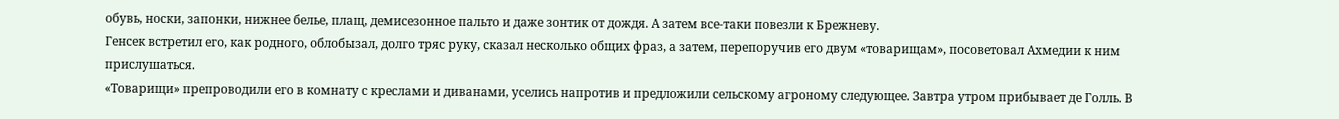обувь, носки, запонки, нижнее белье, плащ, демисезонное пальто и даже зонтик от дождя. А затем все-таки повезли к Брежневу.
Генсек встретил его, как родного, облобызал, долго тряс руку, сказал несколько общих фраз, а затем, перепоручив его двум «товарищам», посоветовал Ахмедии к ним прислушаться.
«Товарищи» препроводили его в комнату с креслами и диванами, уселись напротив и предложили сельскому агроному следующее. Завтра утром прибывает де Голль. В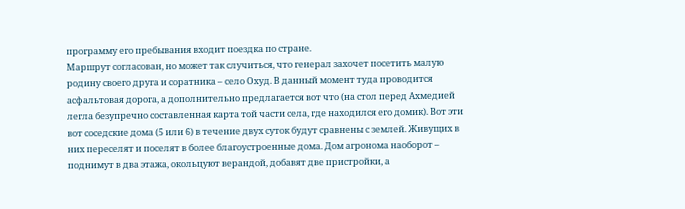программу его пребывания входит поездка по стране.
Маршрут согласован, но может так случиться, что генерал захочет посетить малую родину своего друга и соратника – село Охуд. В данный момент туда проводится асфальтовая дорога, а дополнительно предлагается вот что (на стол перед Ахмедией легла безупречно составленная карта той части села, где находился его домик). Вот эти вот соседские дома (5 или 6) в течение двух суток будут сравнены с землей. Живущих в них переселят и поселят в более благоустроенные дома. Дом агронома наоборот – поднимут в два этажа, окольцуют верандой, добавят две пристройки, а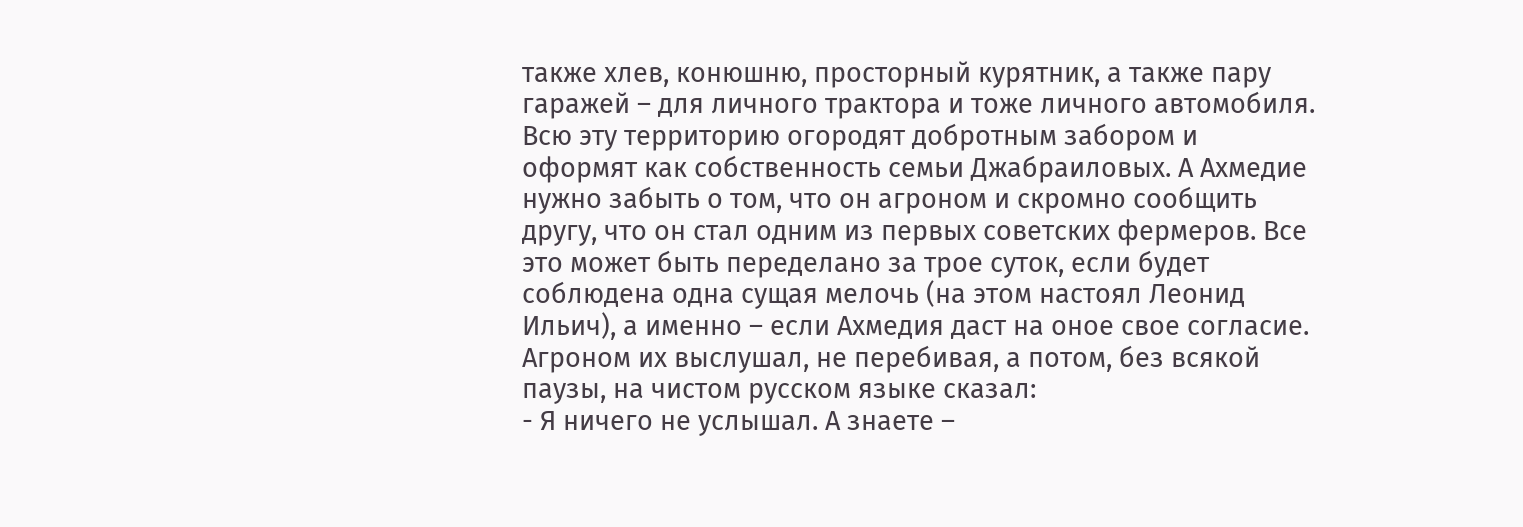также хлев, конюшню, просторный курятник, а также пару гаражей – для личного трактора и тоже личного автомобиля. Всю эту территорию огородят добротным забором и оформят как собственность семьи Джабраиловых. А Ахмедие нужно забыть о том, что он агроном и скромно сообщить другу, что он стал одним из первых советских фермеров. Все это может быть переделано за трое суток, если будет соблюдена одна сущая мелочь (на этом настоял Леонид Ильич), а именно – если Ахмедия даст на оное свое согласие.
Агроном их выслушал, не перебивая, а потом, без всякой паузы, на чистом русском языке сказал:
- Я ничего не услышал. А знаете –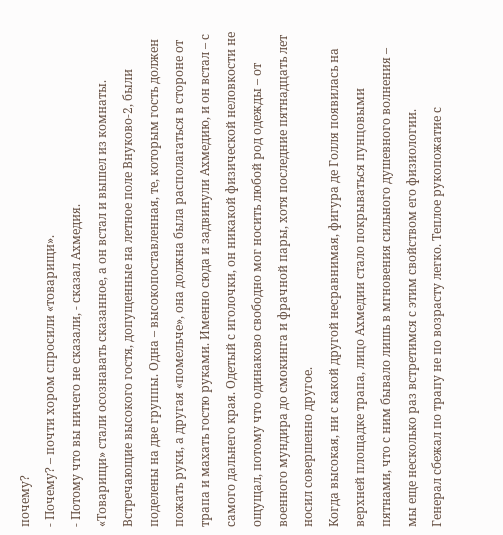почему?
- Почему? – почти хором спросили «товарищи».
- Потому что вы ничего не сказали, - сказал Ахмедия.
«Товарищи» стали осознавать сказанное, а он встал и вышел из комнаты.
Встречающие высокого гостя, допущенные на летное поле Внуково-2, были поделены на две группы. Одна – высокопоставленная, те, которым гость должен пожать руки, а другая «помельче», она должна была располагаться в стороне от трапа и махать гостю руками. Именно сюда и задвинули Ахмедию, и он встал – с самого дальнего края. Одетый с иголочки, он никакой физической неловкости не ощущал, потому что одинаково свободно мог носить любой род одежды – от военного мундира до смокинга и фрачной пары, хотя последние пятнадцать лет носил совершенно другое.
Когда высокая, ни с какой другой несравнимая, фигура де Голля появилась на верхней площадке трапа, лицо Ахмедии стало покрываться пунцовыми пятнами, что с ним бывало лишь в мгновения сильного душевного волнения – мы еще несколько раз встретимся с этим свойством его физиологии.
Генерал сбежал по трапу не по возрасту легко. Теплое рукопожатие с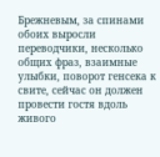Брежневым, за спинами обоих выросли переводчики, несколько общих фраз, взаимные улыбки, поворот генсека к свите, сейчас он должен провести гостя вдоль живого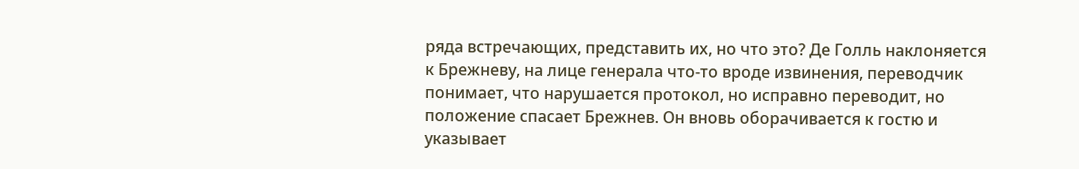ряда встречающих, представить их, но что это? Де Голль наклоняется к Брежневу, на лице генерала что-то вроде извинения, переводчик понимает, что нарушается протокол, но исправно переводит, но положение спасает Брежнев. Он вновь оборачивается к гостю и указывает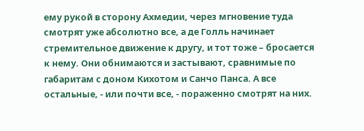ему рукой в сторону Ахмедии, через мгновение туда смотрят уже абсолютно все, а де Голль начинает стремительное движение к другу, и тот тоже – бросается к нему. Они обнимаются и застывают, сравнимые по габаритам с доном Кихотом и Санчо Панса. А все остальные, - или почти все, - пораженно смотрят на них.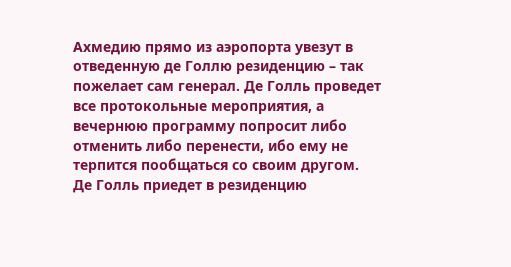Ахмедию прямо из аэропорта увезут в отведенную де Голлю резиденцию – так пожелает сам генерал. Де Голль проведет все протокольные мероприятия, а вечернюю программу попросит либо отменить либо перенести, ибо ему не терпится пообщаться со своим другом.
Де Голль приедет в резиденцию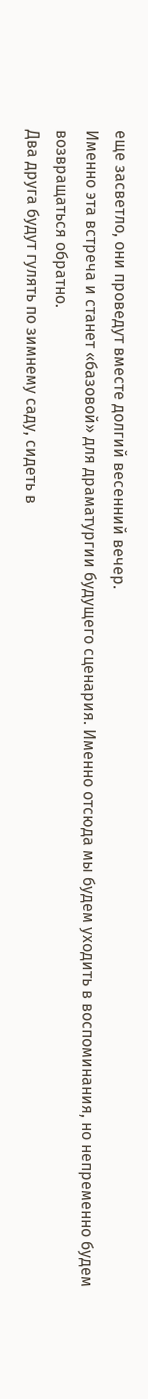еще засветло, они проведут вместе долгий весенний вечер.
Именно эта встреча и станет «базовой» для драматургии будущего сценария. Именно отсюда мы будем уходить в воспоминания, но непременно будем возвращаться обратно.
Два друга будут гулять по зимнему саду, сидеть в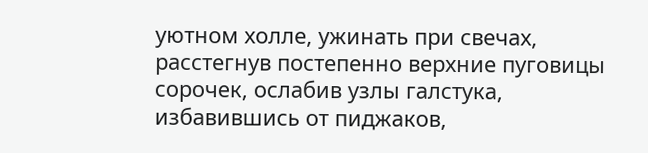уютном холле, ужинать при свечах, расстегнув постепенно верхние пуговицы сорочек, ослабив узлы галстука, избавившись от пиджаков,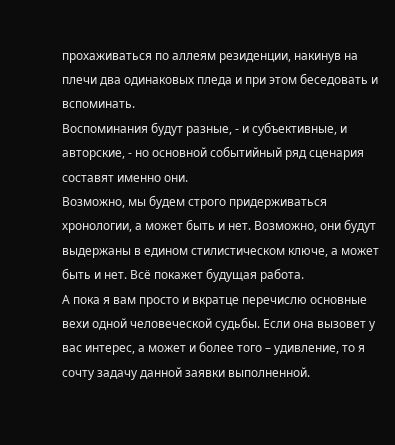прохаживаться по аллеям резиденции, накинув на плечи два одинаковых пледа и при этом беседовать и вспоминать.
Воспоминания будут разные, - и субъективные, и авторские, - но основной событийный ряд сценария составят именно они.
Возможно, мы будем строго придерживаться хронологии, а может быть и нет. Возможно, они будут выдержаны в едином стилистическом ключе, а может быть и нет. Всё покажет будущая работа.
А пока я вам просто и вкратце перечислю основные вехи одной человеческой судьбы. Если она вызовет у вас интерес, а может и более того – удивление, то я сочту задачу данной заявки выполненной.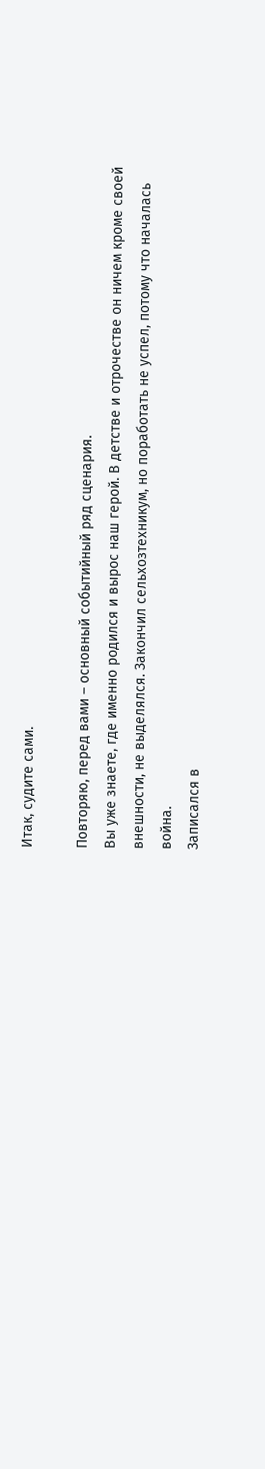Итак, судите сами.

Повторяю, перед вами – основный событийный ряд сценария.
Вы уже знаете, где именно родился и вырос наш герой. В детстве и отрочестве он ничем кроме своей внешности, не выделялся. Закончил сельхозтехникум, но поработать не успел, потому что началась война.
Записался в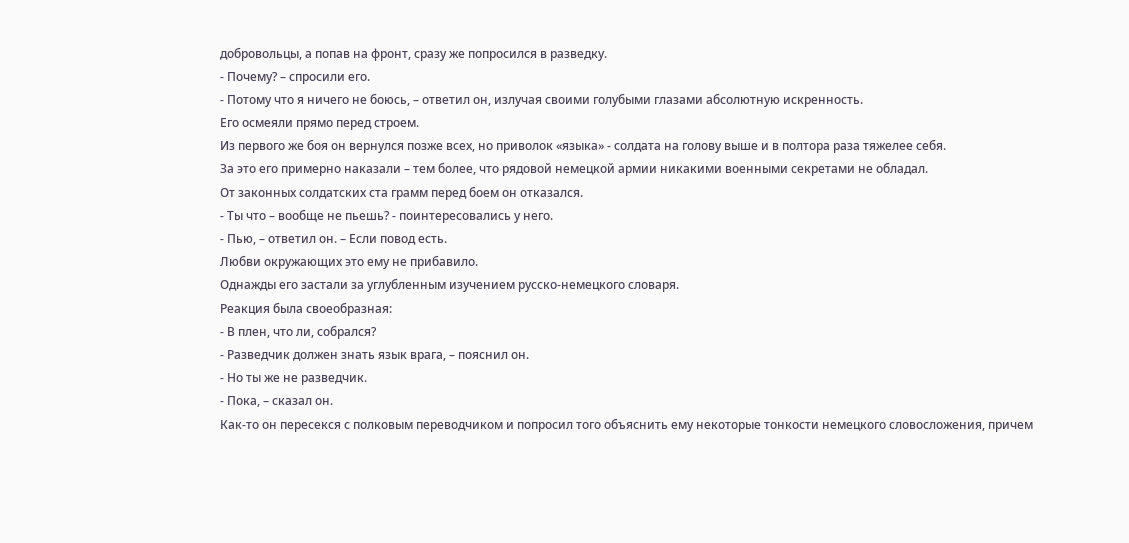добровольцы, а попав на фронт, сразу же попросился в разведку.
- Почему? – спросили его.
- Потому что я ничего не боюсь, – ответил он, излучая своими голубыми глазами абсолютную искренность.
Его осмеяли прямо перед строем.
Из первого же боя он вернулся позже всех, но приволок «языка» - солдата на голову выше и в полтора раза тяжелее себя.
За это его примерно наказали – тем более, что рядовой немецкой армии никакими военными секретами не обладал.
От законных солдатских ста грамм перед боем он отказался.
- Ты что – вообще не пьешь? - поинтересовались у него.
- Пью, – ответил он. – Если повод есть.
Любви окружающих это ему не прибавило.
Однажды его застали за углубленным изучением русско-немецкого словаря.
Реакция была своеобразная:
- В плен, что ли, собрался?
- Разведчик должен знать язык врага, – пояснил он.
- Но ты же не разведчик.
- Пока, – сказал он.
Как-то он пересекся с полковым переводчиком и попросил того объяснить ему некоторые тонкости немецкого словосложения, причем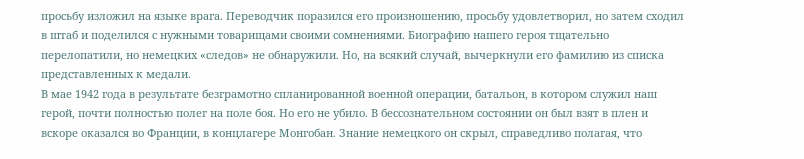просьбу изложил на языке врага. Переводчик поразился его произношению, просьбу удовлетворил, но затем сходил в штаб и поделился с нужными товарищами своими сомнениями. Биографию нашего героя тщательно перелопатили, но немецких «следов» не обнаружили. Но, на всякий случай, вычеркнули его фамилию из списка представленных к медали.
В мае 1942 года в результате безграмотно спланированной военной операции, батальон, в котором служил наш герой, почти полностью полег на поле боя. Но его не убило. В бессознательном состоянии он был взят в плен и вскоре оказался во Франции, в концлагере Монгобан. Знание немецкого он скрыл, справедливо полагая, что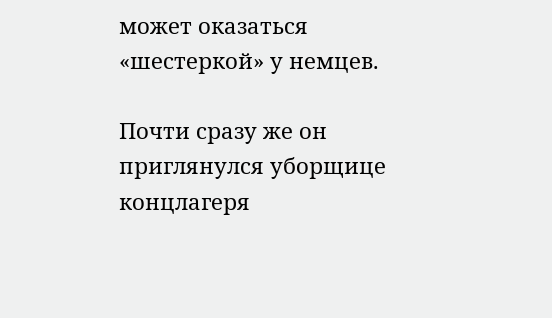может оказаться «шестеркой» у немцев.

Почти сразу же он приглянулся уборщице концлагеря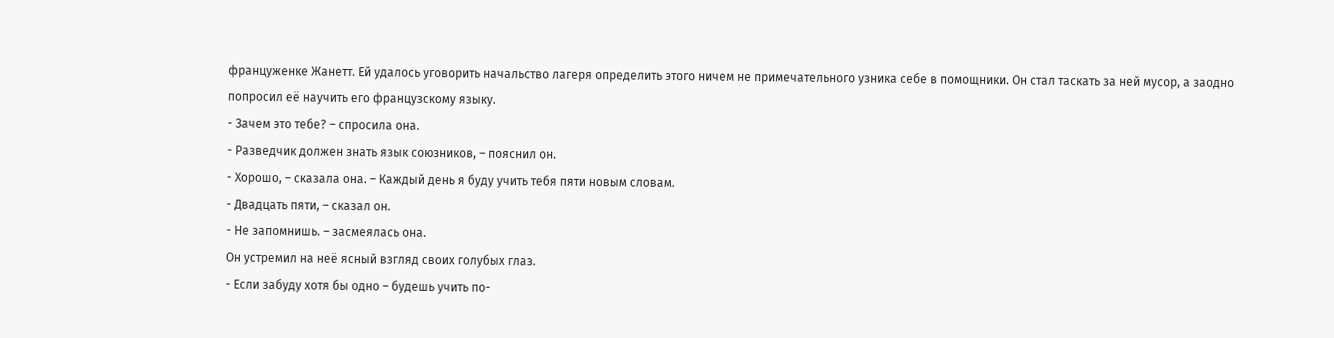француженке Жанетт. Ей удалось уговорить начальство лагеря определить этого ничем не примечательного узника себе в помощники. Он стал таскать за ней мусор, а заодно попросил её научить его французскому языку.
- Зачем это тебе? – спросила она.
- Разведчик должен знать язык союзников, – пояснил он.
- Хорошо, – сказала она. – Каждый день я буду учить тебя пяти новым словам.
- Двадцать пяти, – сказал он.
- Не запомнишь. – засмеялась она.
Он устремил на неё ясный взгляд своих голубых глаз.
- Если забуду хотя бы одно – будешь учить по-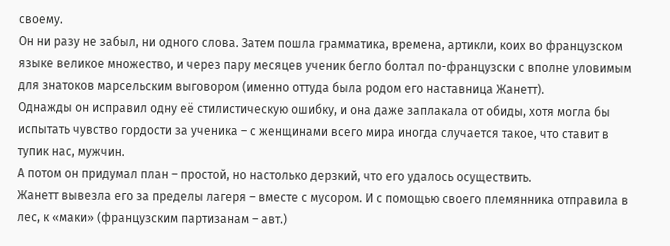своему.
Он ни разу не забыл, ни одного слова. Затем пошла грамматика, времена, артикли, коих во французском языке великое множество, и через пару месяцев ученик бегло болтал по-французски с вполне уловимым для знатоков марсельским выговором (именно оттуда была родом его наставница Жанетт).
Однажды он исправил одну её стилистическую ошибку, и она даже заплакала от обиды, хотя могла бы испытать чувство гордости за ученика – с женщинами всего мира иногда случается такое, что ставит в тупик нас, мужчин.
А потом он придумал план – простой, но настолько дерзкий, что его удалось осуществить.
Жанетт вывезла его за пределы лагеря – вместе с мусором. И с помощью своего племянника отправила в лес, к «маки» (французским партизанам – авт.)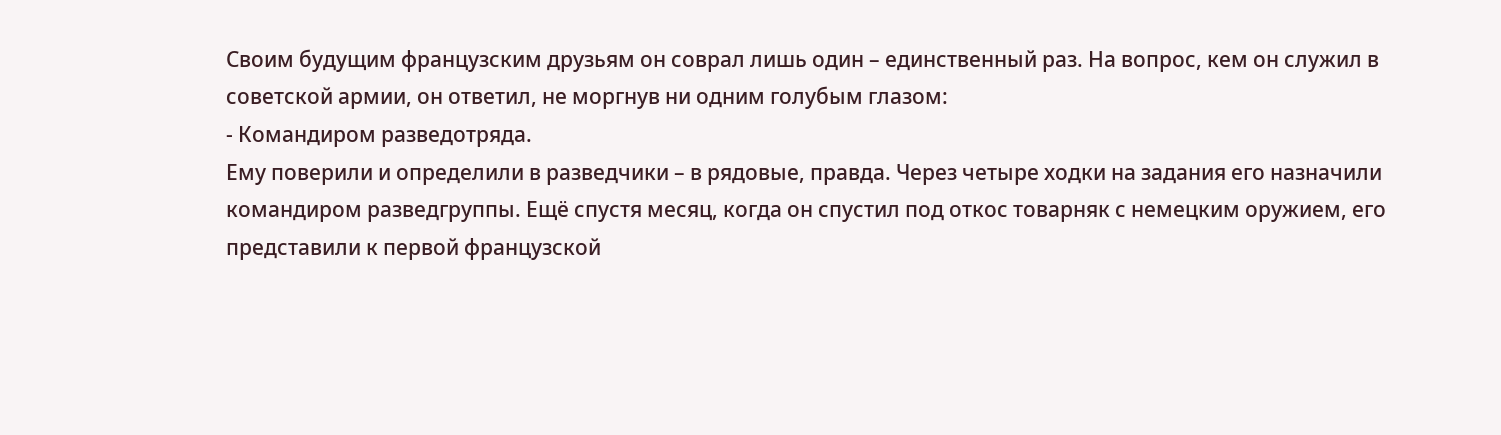Своим будущим французским друзьям он соврал лишь один – единственный раз. На вопрос, кем он служил в советской армии, он ответил, не моргнув ни одним голубым глазом:
- Командиром разведотряда.
Ему поверили и определили в разведчики – в рядовые, правда. Через четыре ходки на задания его назначили командиром разведгруппы. Ещё спустя месяц, когда он спустил под откос товарняк с немецким оружием, его представили к первой французской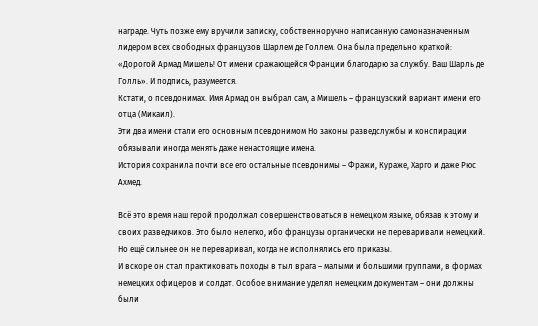награде. Чуть позже ему вручили записку, собственноручно написанную самоназначенным лидером всех свободных французов Шарлем де Голлем. Она была предельно краткой: «Дорогой Армад Мишель! От имени сражающейся Франции благодарю за службу. Ваш Шарль де Голль». И подпись, разумеется.
Кстати, о псевдонимах. Имя Армад он выбрал сам, а Мишель – французский вариант имени его отца (Микаил).
Эти два имени стали его основным псевдонимом Но законы разведслужбы и конспирации обязывали иногда менять даже ненастоящие имена.
История сохранила почти все его остальные псевдонимы – Фражи, Кураже, Харго и даже Рюс Ахмед.

Всё это время наш герой продолжал совершенствоваться в немецком языке, обязав к этому и своих разведчиков. Это было нелегко, ибо французы органически не переваривали немецкий. Но ещё сильнее он не переваривал, когда не исполнялись его приказы.
И вскоре он стал практиковать походы в тыл врага – малыми и большими группами, в формах немецких офицеров и солдат. Особое внимание уделял немецким документам – они должны были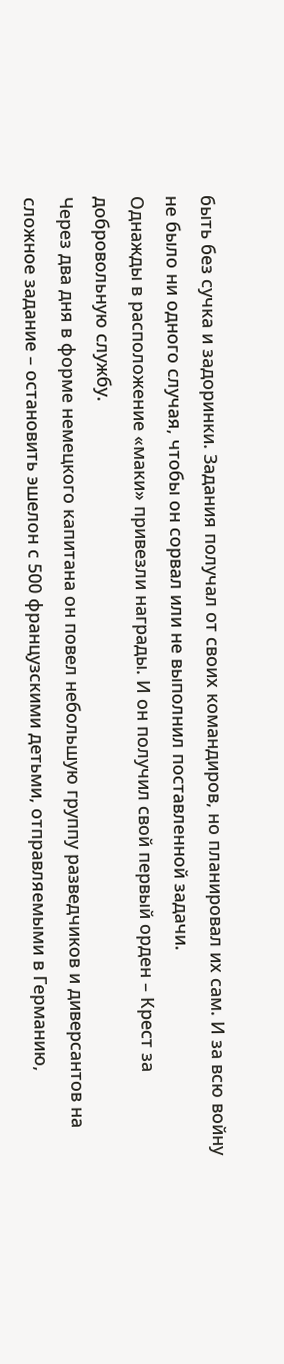быть без сучка и задоринки. Задания получал от своих командиров, но планировал их сам. И за всю войну не было ни одного случая, чтобы он сорвал или не выполнил поставленной задачи.
Однажды в расположение «маки» привезли награды. И он получил свой первый орден – Крест за добровольную службу.
Через два дня в форме немецкого капитана он повел небольшую группу разведчиков и диверсантов на сложное задание – остановить эшелон с 500 французскими детьми, отправляемыми в Германию,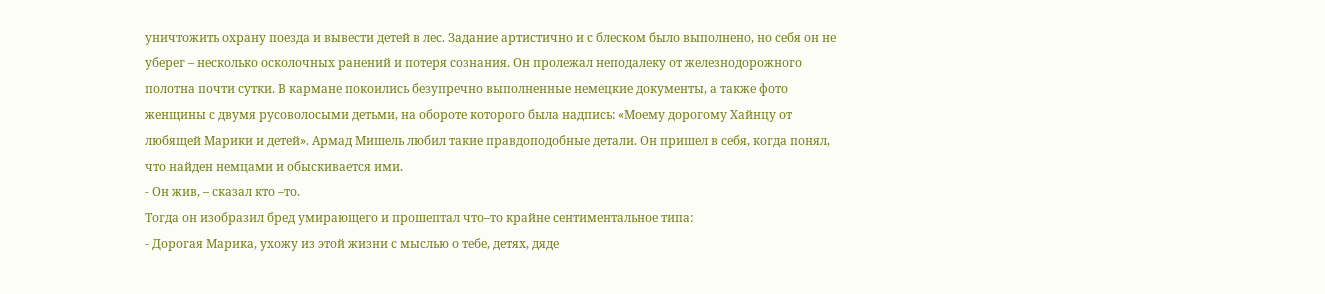уничтожить охрану поезда и вывести детей в лес. Задание артистично и с блеском было выполнено, но себя он не уберег – несколько осколочных ранений и потеря сознания. Он пролежал неподалеку от железнодорожного полотна почти сутки. В кармане покоились безупречно выполненные немецкие документы, а также фото женщины с двумя русоволосыми детьми, на обороте которого была надпись: «Моему дорогому Хайнцу от любящей Марики и детей». Армад Мишель любил такие правдоподобные детали. Он пришел в себя, когда понял, что найден немцами и обыскивается ими.
- Он жив, – сказал кто –то.
Тогда он изобразил бред умирающего и прошептал что–то крайне сентиментальное типа:
- Дорогая Марика, ухожу из этой жизни с мыслью о тебе, детях, дяде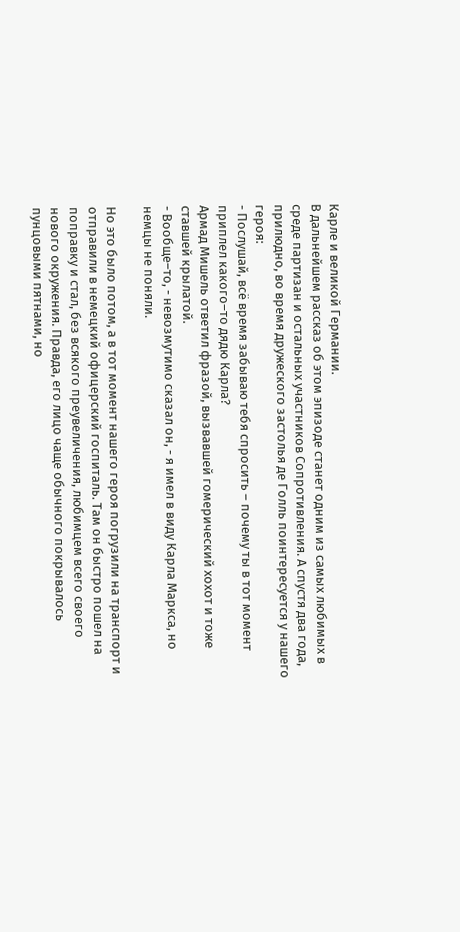Карле и великой Германии.
В дальнейшем рассказ об этом эпизоде станет одним из самых любимых в среде партизан и остальных участников Сопротивления. А спустя два года, прилюдно, во время дружеского застолья де Голль поинтересуется у нашего героя:
- Послушай, всё время забываю тебя спросить – почему ты в тот момент приплел какого–то дядю Карла?
Армад Мишель ответил фразой, вызвавшей гомерический хохот и тоже ставшей крылатой.
- Вообще–то, - невозмутимо сказал он, - я имел в виду Карла Маркса, но немцы не поняли.

Но это было потом, а в тот момент нашего героя погрузили на транспорт и отправили в немецкий офицерский госпиталь. Там он быстро пошел на поправку и стал, без всякого преувеличения, любимцем всего своего нового окружения. Правда, его лицо чаще обычного покрывалось пунцовыми пятнами, но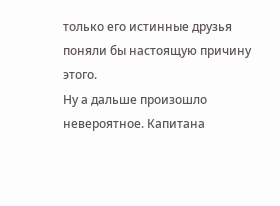только его истинные друзья поняли бы настоящую причину этого.
Ну а дальше произошло невероятное. Капитана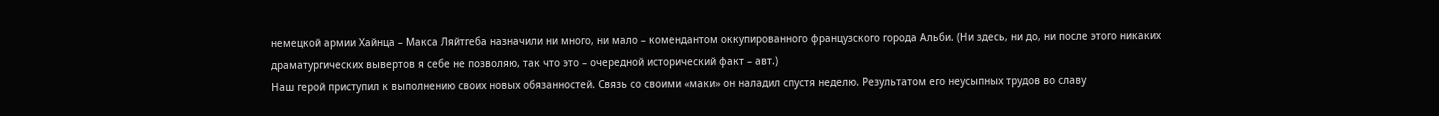немецкой армии Хайнца – Макса Ляйтгеба назначили ни много, ни мало – комендантом оккупированного французского города Альби. (Ни здесь, ни до, ни после этого никаких драматургических вывертов я себе не позволяю, так что это – очередной исторический факт – авт.)
Наш герой приступил к выполнению своих новых обязанностей. Связь со своими «маки» он наладил спустя неделю. Результатом его неусыпных трудов во славу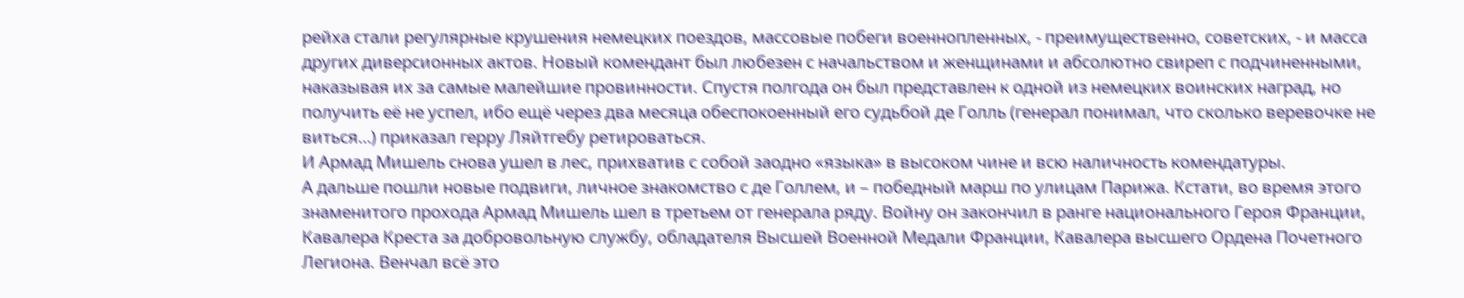рейха стали регулярные крушения немецких поездов, массовые побеги военнопленных, - преимущественно, советских, - и масса других диверсионных актов. Новый комендант был любезен с начальством и женщинами и абсолютно свиреп с подчиненными, наказывая их за самые малейшие провинности. Спустя полгода он был представлен к одной из немецких воинских наград, но получить её не успел, ибо ещё через два месяца обеспокоенный его судьбой де Голль (генерал понимал, что сколько веревочке не виться…) приказал герру Ляйтгебу ретироваться.
И Армад Мишель снова ушел в лес, прихватив с собой заодно «языка» в высоком чине и всю наличность комендатуры.
А дальше пошли новые подвиги, личное знакомство с де Голлем, и – победный марш по улицам Парижа. Кстати, во время этого знаменитого прохода Армад Мишель шел в третьем от генерала ряду. Войну он закончил в ранге национального Героя Франции, Кавалера Креста за добровольную службу, обладателя Высшей Военной Медали Франции, Кавалера высшего Ордена Почетного Легиона. Венчал всё это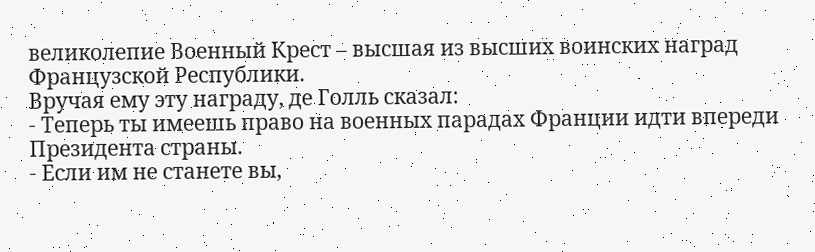великолепие Военный Крест – высшая из высших воинских наград Французской Республики.
Вручая ему эту награду, де Голль сказал:
- Теперь ты имеешь право на военных парадах Франции идти впереди Президента страны.
- Если им не станете вы,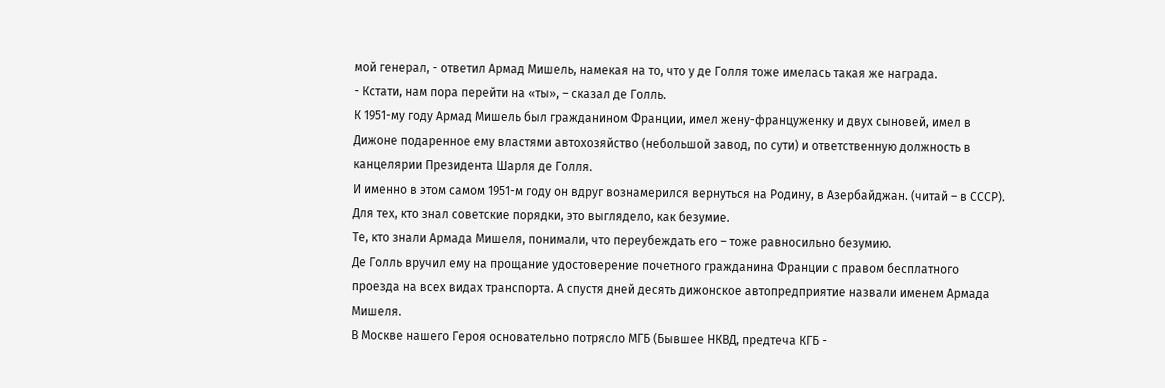мой генерал, - ответил Армад Мишель, намекая на то, что у де Голля тоже имелась такая же награда.
- Кстати, нам пора перейти на «ты», – сказал де Голль.
К 1951-му году Армад Мишель был гражданином Франции, имел жену-француженку и двух сыновей, имел в Дижоне подаренное ему властями автохозяйство (небольшой завод, по сути) и ответственную должность в канцелярии Президента Шарля де Голля.
И именно в этом самом 1951-м году он вдруг вознамерился вернуться на Родину, в Азербайджан. (читай – в СССР).
Для тех, кто знал советские порядки, это выглядело, как безумие.
Те, кто знали Армада Мишеля, понимали, что переубеждать его – тоже равносильно безумию.
Де Голль вручил ему на прощание удостоверение почетного гражданина Франции с правом бесплатного проезда на всех видах транспорта. А спустя дней десять дижонское автопредприятие назвали именем Армада Мишеля.
В Москве нашего Героя основательно потрясло МГБ (Бывшее НКВД, предтеча КГБ -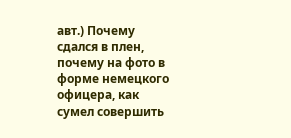авт.) Почему сдался в плен, почему на фото в форме немецкого офицера, как сумел совершить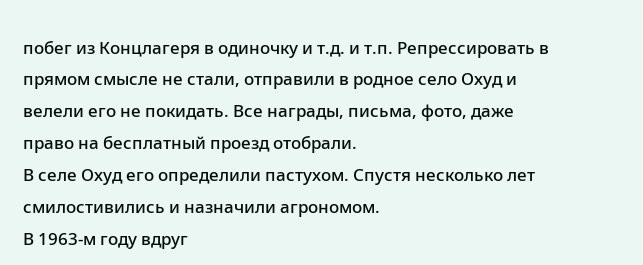побег из Концлагеря в одиночку и т.д. и т.п. Репрессировать в прямом смысле не стали, отправили в родное село Охуд и велели его не покидать. Все награды, письма, фото, даже право на бесплатный проезд отобрали.
В селе Охуд его определили пастухом. Спустя несколько лет смилостивились и назначили агрономом.
В 1963-м году вдруг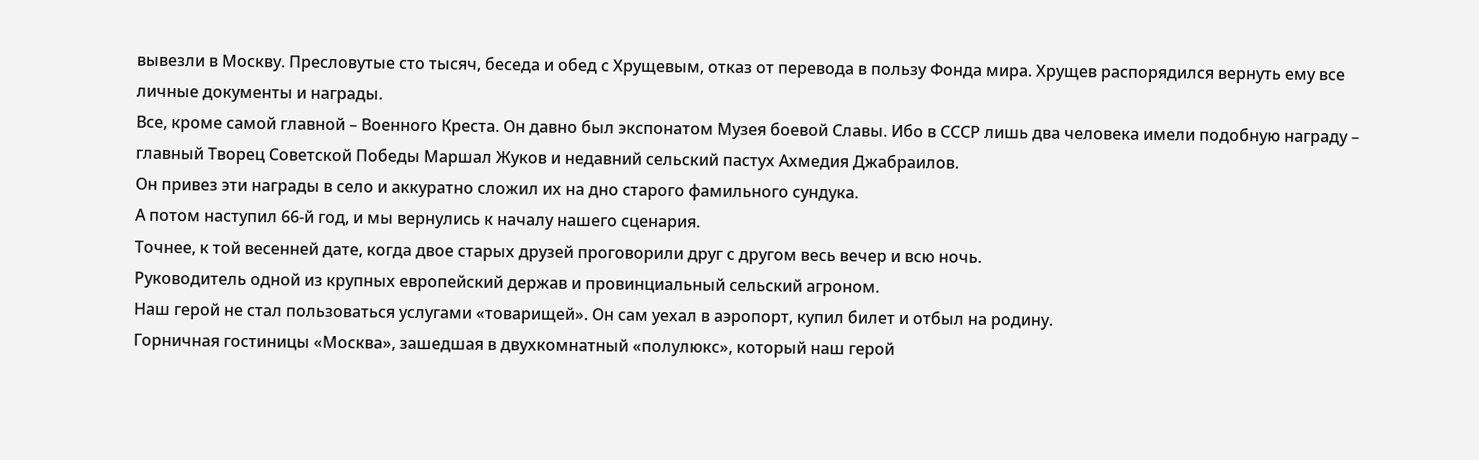вывезли в Москву. Пресловутые сто тысяч, беседа и обед с Хрущевым, отказ от перевода в пользу Фонда мира. Хрущев распорядился вернуть ему все личные документы и награды.
Все, кроме самой главной – Военного Креста. Он давно был экспонатом Музея боевой Славы. Ибо в СССР лишь два человека имели подобную награду – главный Творец Советской Победы Маршал Жуков и недавний сельский пастух Ахмедия Джабраилов.
Он привез эти награды в село и аккуратно сложил их на дно старого фамильного сундука.
А потом наступил 66-й год, и мы вернулись к началу нашего сценария.
Точнее, к той весенней дате, когда двое старых друзей проговорили друг с другом весь вечер и всю ночь.
Руководитель одной из крупных европейский держав и провинциальный сельский агроном.
Наш герой не стал пользоваться услугами «товарищей». Он сам уехал в аэропорт, купил билет и отбыл на родину.
Горничная гостиницы «Москва», зашедшая в двухкомнатный «полулюкс», который наш герой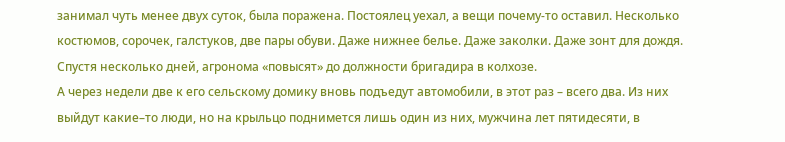занимал чуть менее двух суток, была поражена. Постоялец уехал, а вещи почему-то оставил. Несколько костюмов, сорочек, галстуков, две пары обуви. Даже нижнее белье. Даже заколки. Даже зонт для дождя.
Спустя несколько дней, агронома «повысят» до должности бригадира в колхозе.
А через недели две к его сельскому домику вновь подъедут автомобили, в этот раз – всего два. Из них выйдут какие–то люди, но на крыльцо поднимется лишь один из них, мужчина лет пятидесяти, в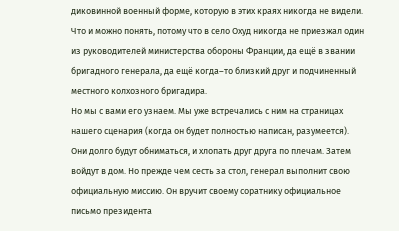диковинной военный форме, которую в этих краях никогда не видели.
Что и можно понять, потому что в село Охуд никогда не приезжал один из руководителей министерства обороны Франции, да ещё в звании бригадного генерала, да ещё когда–то близкий друг и подчиненный местного колхозного бригадира.
Но мы с вами его узнаем. Мы уже встречались с ним на страницах нашего сценария (когда он будет полностью написан, разумеется).
Они долго будут обниматься, и хлопать друг друга по плечам. Затем войдут в дом. Но прежде чем сесть за стол, генерал выполнит свою официальную миссию. Он вручит своему соратнику официальное письмо президента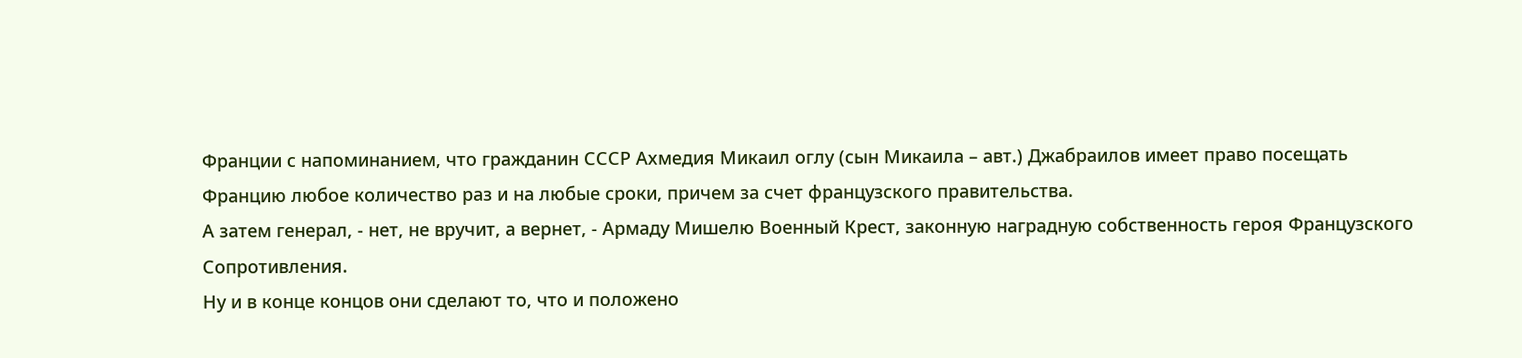Франции с напоминанием, что гражданин СССР Ахмедия Микаил оглу (сын Микаила – авт.) Джабраилов имеет право посещать Францию любое количество раз и на любые сроки, причем за счет французского правительства.
А затем генерал, - нет, не вручит, а вернет, - Армаду Мишелю Военный Крест, законную наградную собственность героя Французского Сопротивления.
Ну и в конце концов они сделают то, что и положено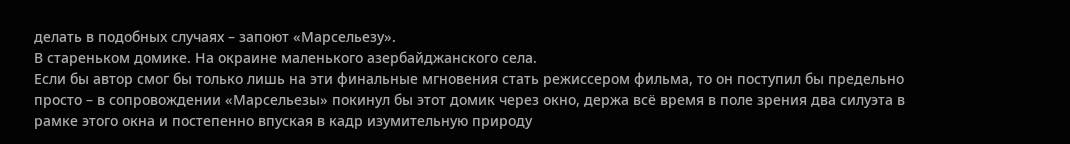делать в подобных случаях – запоют «Марсельезу».
В стареньком домике. На окраине маленького азербайджанского села.
Если бы автор смог бы только лишь на эти финальные мгновения стать режиссером фильма, то он поступил бы предельно просто – в сопровождении «Марсельезы» покинул бы этот домик через окно, держа всё время в поле зрения два силуэта в рамке этого окна и постепенно впуская в кадр изумительную природу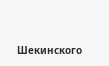Шекинского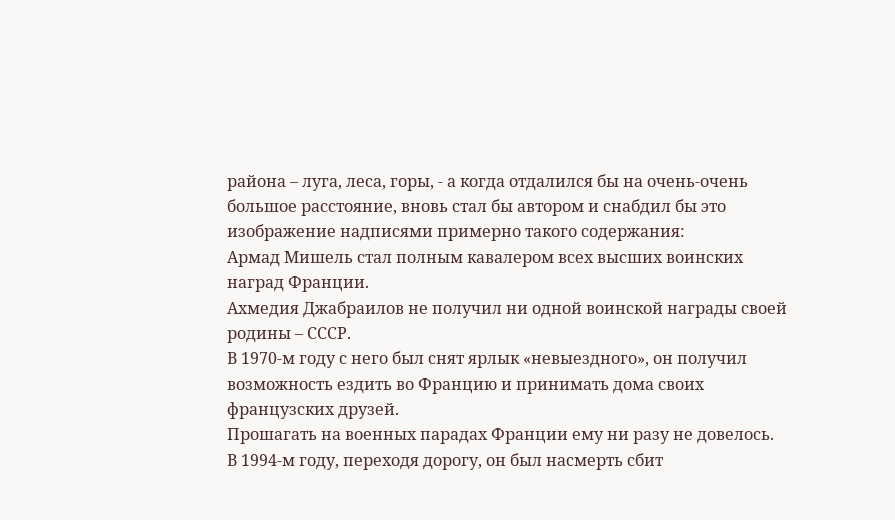района – луга, леса, горы, - а когда отдалился бы на очень-очень большое расстояние, вновь стал бы автором и снабдил бы это изображение надписями примерно такого содержания:
Армад Мишель стал полным кавалером всех высших воинских наград Франции.
Ахмедия Джабраилов не получил ни одной воинской награды своей родины – СССР.
В 1970-м году с него был снят ярлык «невыездного», он получил возможность ездить во Францию и принимать дома своих французских друзей.
Прошагать на военных парадах Франции ему ни разу не довелось.
В 1994-м году, переходя дорогу, он был насмерть сбит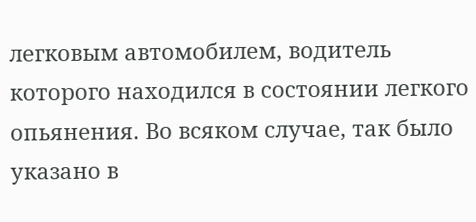легковым автомобилем, водитель которого находился в состоянии легкого опьянения. Во всяком случае, так было указано в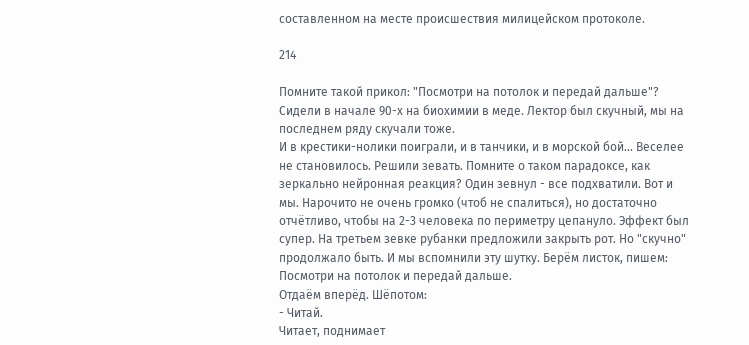составленном на месте происшествия милицейском протоколе.

214

Помните такой прикол: "Посмотри на потолок и передай дальше"?
Сидели в начале 90-х на биохимии в меде. Лектор был скучный, мы на последнем ряду скучали тоже.
И в крестики-нолики поиграли, и в танчики, и в морской бой... Веселее не становилось. Решили зевать. Помните о таком парадоксе, как зеркально нейронная реакция? Один зевнул - все подхватили. Вот и мы. Нарочито не очень громко (чтоб не спалиться), но достаточно отчётливо, чтобы на 2-3 человека по периметру цепануло. Эффект был супер. На третьем зевке рубанки предложили закрыть рот. Но "скучно" продолжало быть. И мы вспомнили эту шутку. Берём листок, пишем: Посмотри на потолок и передай дальше.
Отдаём вперёд. Шёпотом:
- Читай.
Читает, поднимает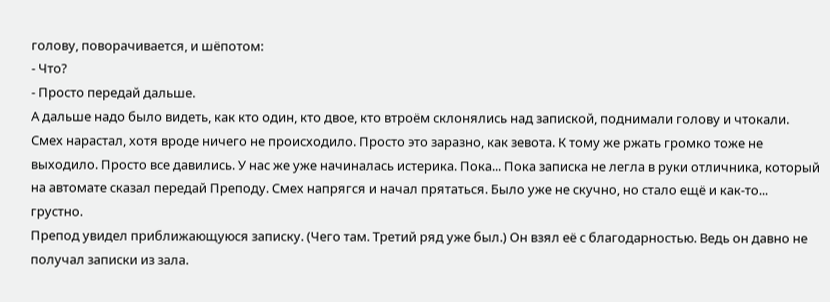голову, поворачивается, и шёпотом:
- Что?
- Просто передай дальше.
А дальше надо было видеть, как кто один, кто двое, кто втроём склонялись над запиской, поднимали голову и чтокали. Смех нарастал, хотя вроде ничего не происходило. Просто это заразно, как зевота. К тому же ржать громко тоже не выходило. Просто все давились. У нас же уже начиналась истерика. Пока... Пока записка не легла в руки отличника, который на автомате сказал передай Преподу. Смех напрягся и начал прятаться. Было уже не скучно, но стало ещё и как-то... грустно.
Препод увидел приближающуюся записку. (Чего там. Третий ряд уже был.) Он взял её с благодарностью. Ведь он давно не получал записки из зала.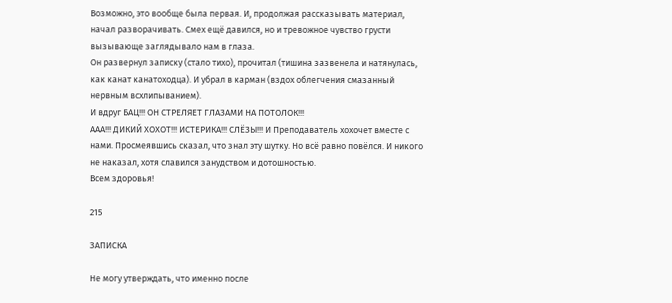Возможно, это вообще была первая. И, продолжая рассказывать материал, начал разворачивать. Смех ещё давился, но и тревожное чувство грусти вызывающе заглядывало нам в глаза.
Он развернул записку (стало тихо), прочитал (тишина зазвенела и натянулась, как канат канатоходца). И убрал в карман (вздох облегчения смазанный нервным всхлипыванием).
И вдруг БАЦ!!! ОН СТРЕЛЯЕТ ГЛАЗАМИ НА ПОТОЛОК!!!
ААА!!! ДИКИЙ ХОХОТ!!! ИСТЕРИКА!!! СЛЁЗЫ!!! И Преподаватель хохочет вместе с нами. Просмеявшись сказал, что знал эту шутку. Но всё равно повёлся. И никого не наказал, хотя славился занудством и дотошностью.
Всем здоровья!

215

ЗАПИСКА

Не могу утверждать, что именно после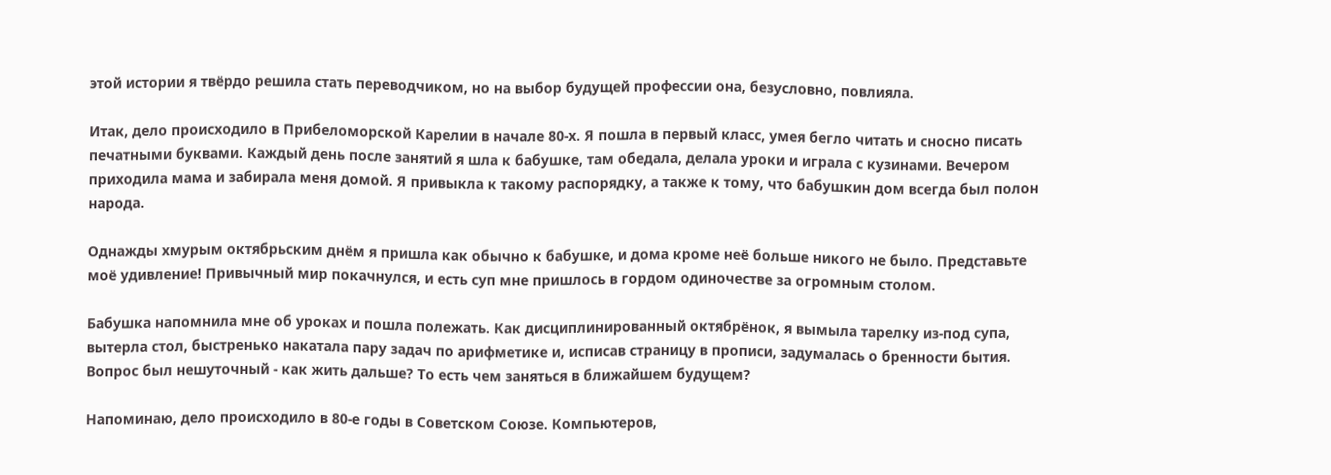этой истории я твёрдо решила стать переводчиком, но на выбор будущей профессии она, безусловно, повлияла.

Итак, дело происходило в Прибеломорской Карелии в начале 80-х. Я пошла в первый класс, умея бегло читать и сносно писать печатными буквами. Каждый день после занятий я шла к бабушке, там обедала, делала уроки и играла с кузинами. Вечером приходила мама и забирала меня домой. Я привыкла к такому распорядку, а также к тому, что бабушкин дом всегда был полон народа.

Однажды хмурым октябрьским днём я пришла как обычно к бабушке, и дома кроме неё больше никого не было. Представьте моё удивление! Привычный мир покачнулся, и есть суп мне пришлось в гордом одиночестве за огромным столом.

Бабушка напомнила мне об уроках и пошла полежать. Как дисциплинированный октябрёнок, я вымыла тарелку из-под супа, вытерла стол, быстренько накатала пару задач по арифметике и, исписав страницу в прописи, задумалась о бренности бытия. Вопрос был нешуточный - как жить дальше? То есть чем заняться в ближайшем будущем?

Напоминаю, дело происходило в 80-е годы в Советском Союзе. Компьютеров,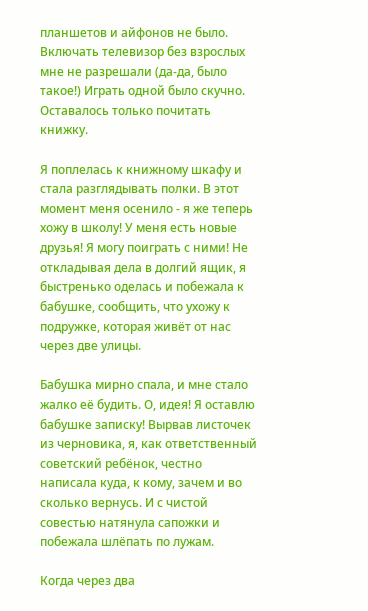планшетов и айфонов не было. Включать телевизор без взрослых мне не разрешали (да-да, было такое!) Играть одной было скучно. Оставалось только почитать книжку.

Я поплелась к книжному шкафу и стала разглядывать полки. В этот момент меня осенило - я же теперь хожу в школу! У меня есть новые друзья! Я могу поиграть с ними! Не откладывая дела в долгий ящик, я быстренько оделась и побежала к бабушке, сообщить, что ухожу к подружке, которая живёт от нас через две улицы.

Бабушка мирно спала, и мне стало жалко её будить. О, идея! Я оставлю бабушке записку! Вырвав листочек из черновика, я, как ответственный советский ребёнок, честно написала куда, к кому, зачем и во сколько вернусь. И с чистой совестью натянула сапожки и побежала шлёпать по лужам.

Когда через два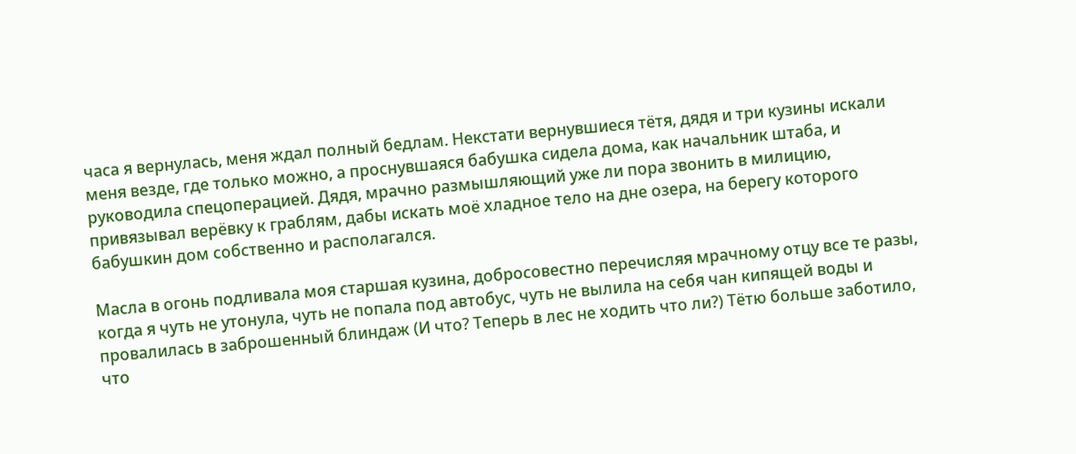часа я вернулась, меня ждал полный бедлам. Некстати вернувшиеся тётя, дядя и три кузины искали меня везде, где только можно, а проснувшаяся бабушка сидела дома, как начальник штаба, и руководила спецоперацией. Дядя, мрачно размышляющий уже ли пора звонить в милицию, привязывал верёвку к граблям, дабы искать моё хладное тело на дне озера, на берегу которого бабушкин дом собственно и располагался.

Масла в огонь подливала моя старшая кузина, добросовестно перечисляя мрачному отцу все те разы, когда я чуть не утонула, чуть не попала под автобус, чуть не вылила на себя чан кипящей воды и провалилась в заброшенный блиндаж (И что? Теперь в лес не ходить что ли?) Тётю больше заботило, что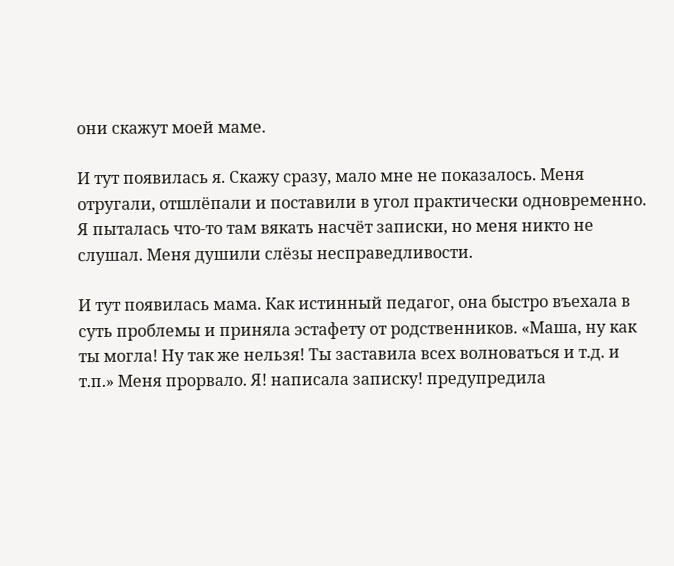они скажут моей маме.

И тут появилась я. Скажу сразу, мало мне не показалось. Меня отругали, отшлёпали и поставили в угол практически одновременно. Я пыталась что-то там вякать насчёт записки, но меня никто не слушал. Меня душили слёзы несправедливости.

И тут появилась мама. Как истинный педагог, она быстро въехала в суть проблемы и приняла эстафету от родственников. «Маша, ну как ты могла! Ну так же нельзя! Ты заставила всех волноваться и т.д. и т.п.» Меня прорвало. Я! написала записку! предупредила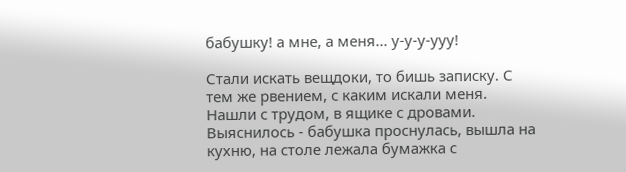бабушку! а мне, а меня... у-у-у-ууу!

Стали искать вещдоки, то бишь записку. С тем же рвением, с каким искали меня. Нашли с трудом, в ящике с дровами. Выяснилось - бабушка проснулась, вышла на кухню, на столе лежала бумажка с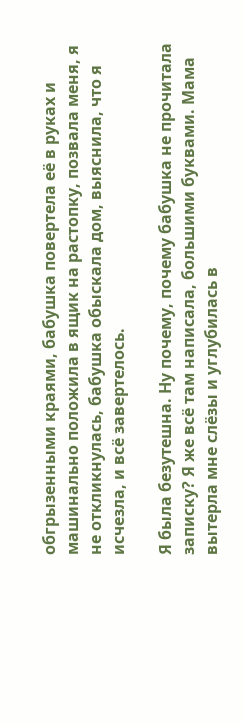обгрызенными краями, бабушка повертела её в руках и машинально положила в ящик на растопку, позвала меня, я не откликнулась, бабушка обыскала дом, выяснила, что я исчезла, и всё завертелось.

Я была безутешна. Ну почему, почему бабушка не прочитала записку? Я же всё там написала, большими буквами. Мама вытерла мне слёзы и углубилась в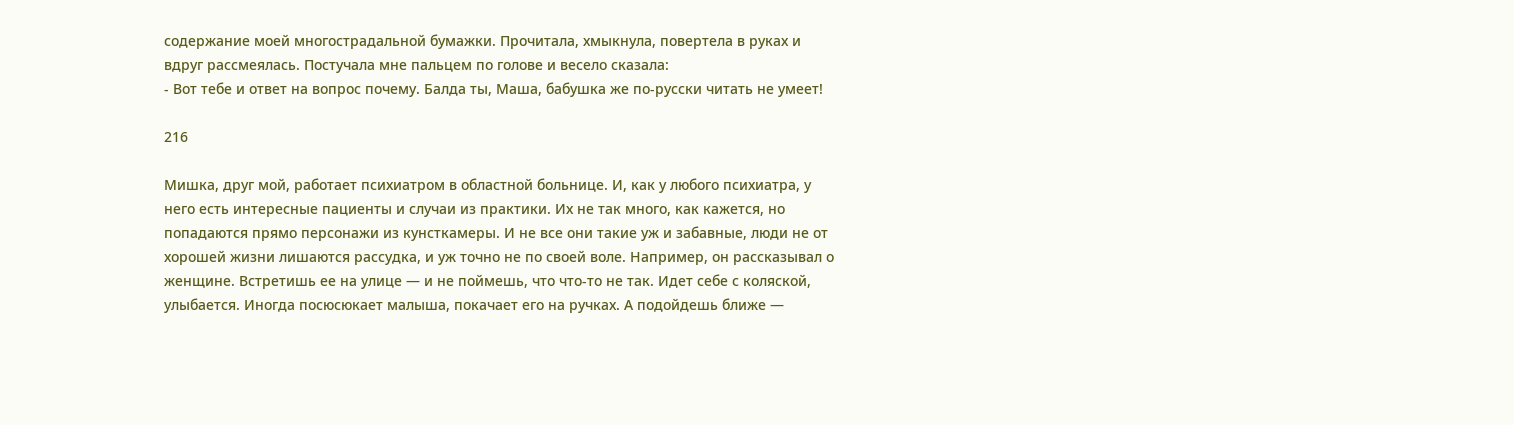содержание моей многострадальной бумажки. Прочитала, хмыкнула, повертела в руках и вдруг рассмеялась. Постучала мне пальцем по голове и весело сказала:
- Вот тебе и ответ на вопрос почему. Балда ты, Маша, бабушка же по-русски читать не умеет!

216

Мишка, друг мой, работает психиатром в областной больнице. И, как у любого психиатра, у него есть интересные пациенты и случаи из практики. Их не так много, как кажется, но попадаются прямо персонажи из кунсткамеры. И не все они такие уж и забавные, люди не от хорошей жизни лишаются рассудка, и уж точно не по своей воле. Например, он рассказывал о женщине. Встретишь ее на улице — и не поймешь, что что-то не так. Идет себе с коляской, улыбается. Иногда посюсюкает малыша, покачает его на ручках. А подойдешь ближе —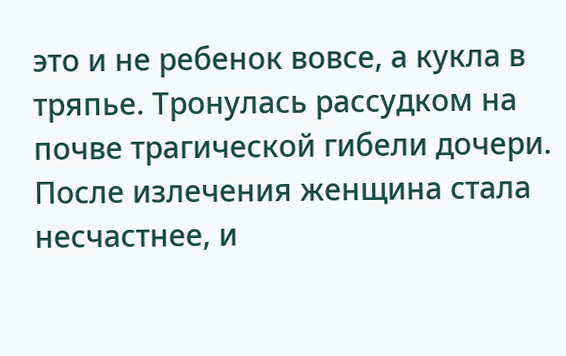это и не ребенок вовсе, а кукла в тряпье. Тронулась рассудком на почве трагической гибели дочери. После излечения женщина стала несчастнее, и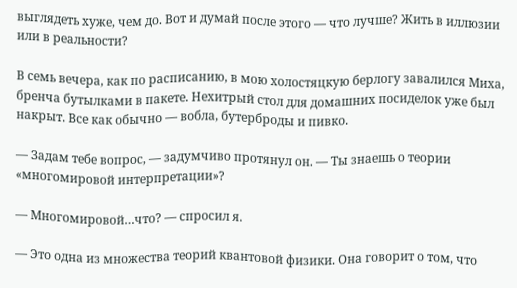выглядеть хуже, чем до. Вот и думай после этого — что лучше? Жить в иллюзии или в реальности?

В семь вечера, как по расписанию, в мою холостяцкую берлогу завалился Миха, бренча бутылками в пакете. Нехитрый стол для домашних посиделок уже был накрыт. Все как обычно — вобла, бутерброды и пивко.

— Задам тебе вопрос, — задумчиво протянул он. — Ты знаешь о теории «многомировой интерпретации»?

— Многомировой…что? — спросил я.

— Это одна из множества теорий квантовой физики. Она говорит о том, что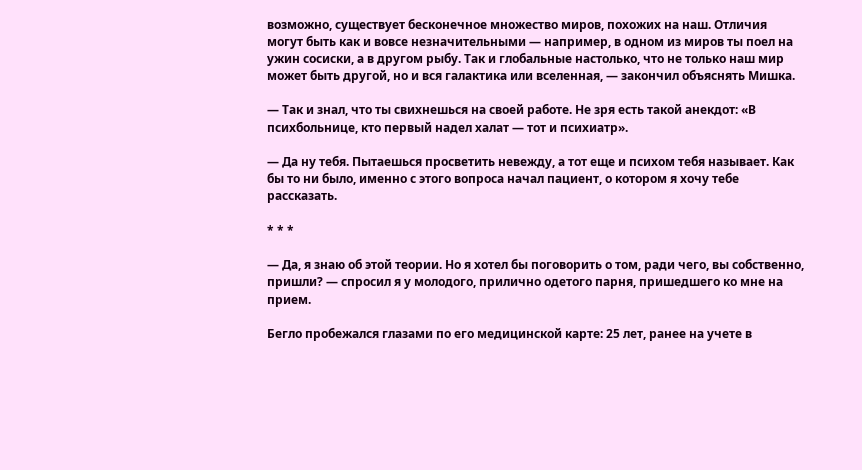возможно, существует бесконечное множество миров, похожих на наш. Отличия могут быть как и вовсе незначительными — например, в одном из миров ты поел на ужин сосиски, а в другом рыбу. Так и глобальные настолько, что не только наш мир может быть другой, но и вся галактика или вселенная, — закончил объяснять Мишка.

— Так и знал, что ты свихнешься на своей работе. Не зря есть такой анекдот: «В психбольнице, кто первый надел халат — тот и психиатр».

— Да ну тебя. Пытаешься просветить невежду, а тот еще и психом тебя называет. Как бы то ни было, именно с этого вопроса начал пациент, о котором я хочу тебе рассказать.

* * *

— Да, я знаю об этой теории. Но я хотел бы поговорить о том, ради чего, вы собственно, пришли? — спросил я у молодого, прилично одетого парня, пришедшего ко мне на прием.

Бегло пробежался глазами по его медицинской карте: 25 лет, ранее на учете в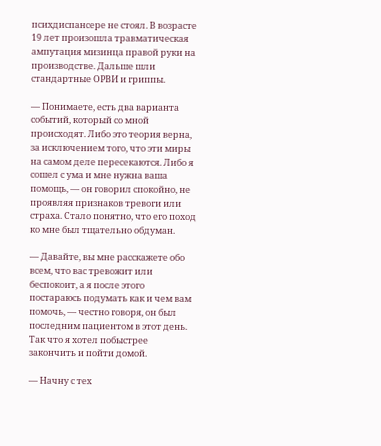психдиспансере не стоял. В возрасте 19 лет произошла травматическая ампутация мизинца правой руки на производстве. Дальше шли стандартные ОРВИ и гриппы.

— Понимаете, есть два варианта событий, который со мной происходят. Либо это теория верна, за исключением того, что эти миры на самом деле пересекаются. Либо я сошел с ума и мне нужна ваша помощь, — он говорил спокойно, не проявляя признаков тревоги или страха. Стало понятно, что его поход ко мне был тщательно обдуман.

— Давайте, вы мне расскажете обо всем, что вас тревожит или беспокоит, а я после этого постараюсь подумать как и чем вам помочь, — честно говоря, он был последним пациентом в этот день. Так что я хотел побыстрее закончить и пойти домой.

— Начну с тех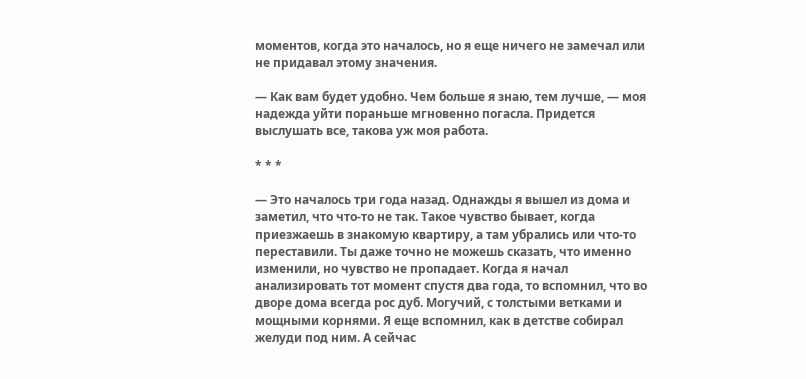моментов, когда это началось, но я еще ничего не замечал или не придавал этому значения.

— Как вам будет удобно. Чем больше я знаю, тем лучше, — моя надежда уйти пораньше мгновенно погасла. Придется выслушать все, такова уж моя работа.

* * *

— Это началось три года назад. Однажды я вышел из дома и заметил, что что-то не так. Такое чувство бывает, когда приезжаешь в знакомую квартиру, а там убрались или что-то переставили. Ты даже точно не можешь сказать, что именно изменили, но чувство не пропадает. Когда я начал анализировать тот момент спустя два года, то вспомнил, что во дворе дома всегда рос дуб. Могучий, с толстыми ветками и мощными корнями. Я еще вспомнил, как в детстве собирал желуди под ним. А сейчас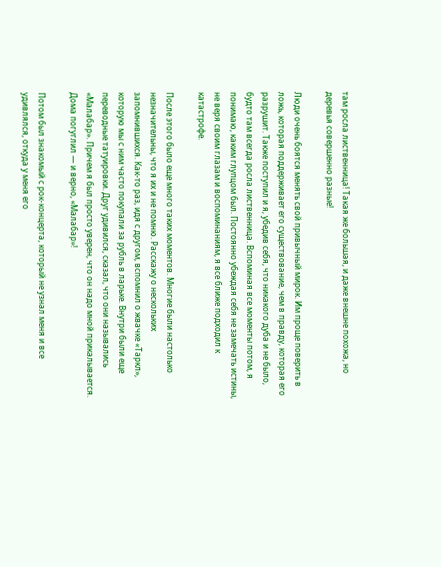там росла лиственница! Такая же большая, и даже внешне похожа, но деревья совершенно разные!

Люди очень боятся менять свой привычный мирок. Им проще поверить в ложь, которая поддерживает его существование, чем в правду, которая его разрушит. Также поступил и я, убедив себя, что никакого дуба и не было, будто там всегда росла лиственница. Вспоминая все моменты потом, я понимаю, каким глупцом был. Постоянно убеждая себя не замечать истины, не веря своим глазам и воспоминаниям, я все ближе подходил к катастрофе.

После этого было еще много таких моментов. Многие были настолько незначительны, что я их и не помню. Расскажу о нескольких запомнившихся. Как-то раз, идя с другом, вспомнил о жвачке «Таркл», которую мы с ним часто покупали за рубль в ларьке. Внутри были еще переводные татуировки. Друг удивился, сказал, что они назывались «Малабар». Причем я был просто уверен, что он надо мной прикалывается. Дома погуглил — и верно, «Малабар»!

Потом был знакомый с рок-концерта, который не узнал меня и все удивлялся, откуда у меня его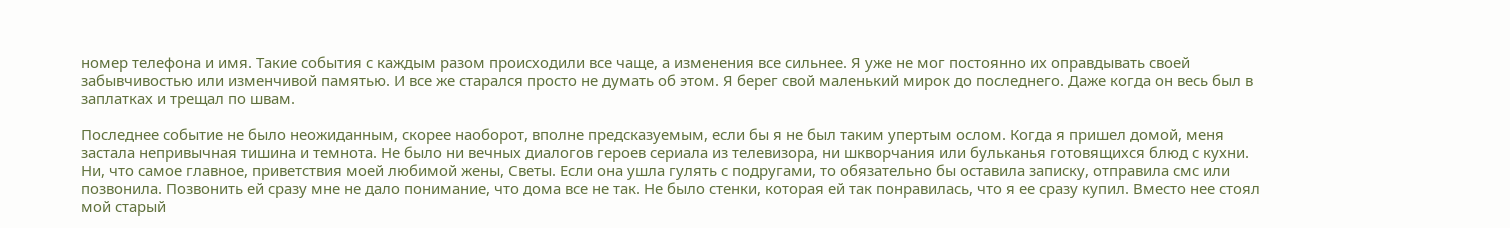номер телефона и имя. Такие события с каждым разом происходили все чаще, а изменения все сильнее. Я уже не мог постоянно их оправдывать своей забывчивостью или изменчивой памятью. И все же старался просто не думать об этом. Я берег свой маленький мирок до последнего. Даже когда он весь был в заплатках и трещал по швам.

Последнее событие не было неожиданным, скорее наоборот, вполне предсказуемым, если бы я не был таким упертым ослом. Когда я пришел домой, меня застала непривычная тишина и темнота. Не было ни вечных диалогов героев сериала из телевизора, ни шкворчания или бульканья готовящихся блюд с кухни. Ни, что самое главное, приветствия моей любимой жены, Светы. Если она ушла гулять с подругами, то обязательно бы оставила записку, отправила смс или позвонила. Позвонить ей сразу мне не дало понимание, что дома все не так. Не было стенки, которая ей так понравилась, что я ее сразу купил. Вместо нее стоял мой старый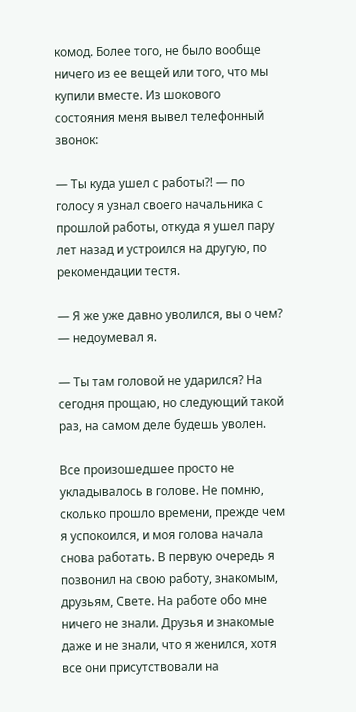комод. Более того, не было вообще ничего из ее вещей или того, что мы купили вместе. Из шокового состояния меня вывел телефонный звонок:

— Ты куда ушел с работы?! — по голосу я узнал своего начальника с прошлой работы, откуда я ушел пару лет назад и устроился на другую, по рекомендации тестя.

— Я же уже давно уволился, вы о чем? — недоумевал я.

— Ты там головой не ударился? На сегодня прощаю, но следующий такой раз, на самом деле будешь уволен.

Все произошедшее просто не укладывалось в голове. Не помню, сколько прошло времени, прежде чем я успокоился, и моя голова начала снова работать. В первую очередь я позвонил на свою работу, знакомым, друзьям, Свете. На работе обо мне ничего не знали. Друзья и знакомые даже и не знали, что я женился, хотя все они присутствовали на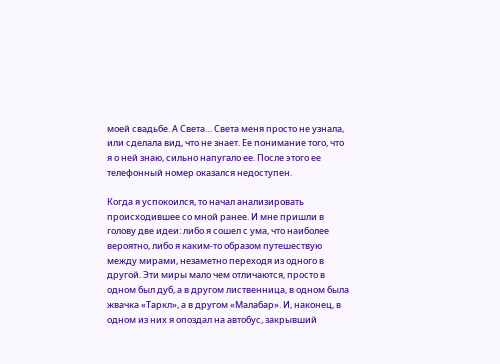моей свадьбе. А Света… Света меня просто не узнала, или сделала вид, что не знает. Ее понимание того, что я о ней знаю, сильно напугало ее. После этого ее телефонный номер оказался недоступен.

Когда я успокоился, то начал анализировать происходившее со мной ранее. И мне пришли в голову две идеи: либо я сошел с ума, что наиболее вероятно, либо я каким-то образом путешествую между мирами, незаметно переходя из одного в другой. Эти миры мало чем отличаются, просто в одном был дуб, а в другом лиственница, в одном была жвачка «Таркл», а в другом «Малабар». И, наконец, в одном из них я опоздал на автобус, закрывший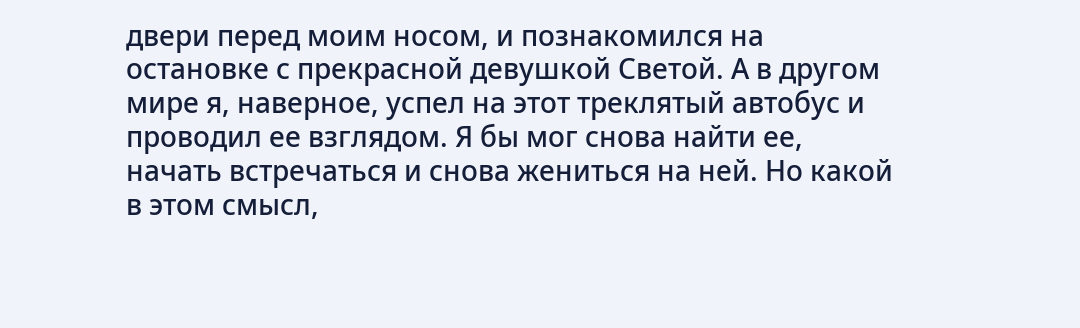двери перед моим носом, и познакомился на остановке с прекрасной девушкой Светой. А в другом мире я, наверное, успел на этот треклятый автобус и проводил ее взглядом. Я бы мог снова найти ее, начать встречаться и снова жениться на ней. Но какой в этом смысл,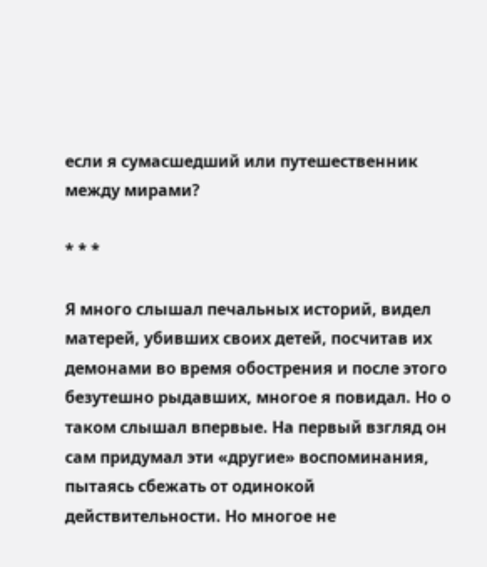если я сумасшедший или путешественник между мирами?

* * *

Я много слышал печальных историй, видел матерей, убивших своих детей, посчитав их демонами во время обострения и после этого безутешно рыдавших, многое я повидал. Но о таком слышал впервые. На первый взгляд он сам придумал эти «другие» воспоминания, пытаясь сбежать от одинокой действительности. Но многое не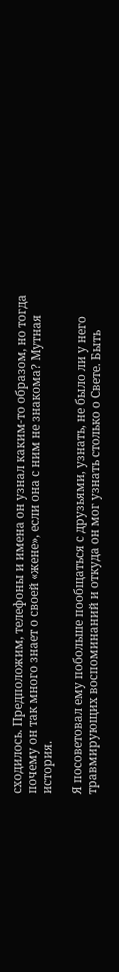сходилось. Предположим, телефоны и имена он узнал каким-то образом, но тогда почему он так много знает о своей «жене», если она с ним не знакома? Мутная история.

Я посоветовал ему побольше пообщаться с друзьями, узнать, не было ли у него травмирующих воспоминаний и откуда он мог узнать столько о Свете. Быть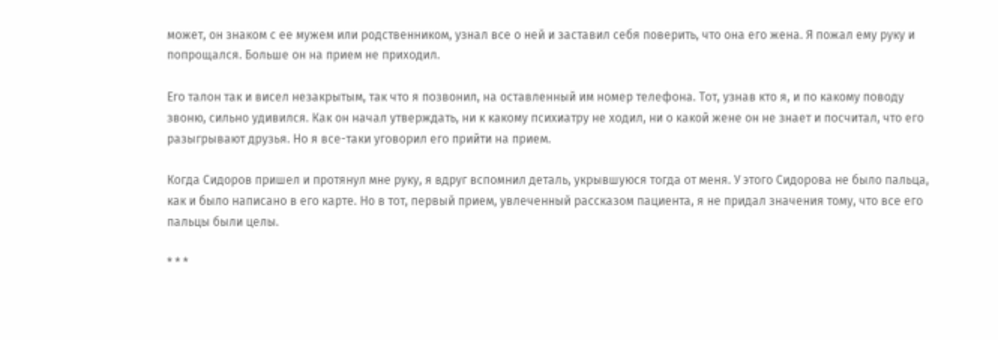может, он знаком с ее мужем или родственником, узнал все о ней и заставил себя поверить, что она его жена. Я пожал ему руку и попрощался. Больше он на прием не приходил.

Его талон так и висел незакрытым, так что я позвонил, на оставленный им номер телефона. Тот, узнав кто я, и по какому поводу звоню, сильно удивился. Как он начал утверждать, ни к какому психиатру не ходил, ни о какой жене он не знает и посчитал, что его разыгрывают друзья. Но я все-таки уговорил его прийти на прием.

Когда Сидоров пришел и протянул мне руку, я вдруг вспомнил деталь, укрывшуюся тогда от меня. У этого Сидорова не было пальца, как и было написано в его карте. Но в тот, первый прием, увлеченный рассказом пациента, я не придал значения тому, что все его пальцы были целы.

* * *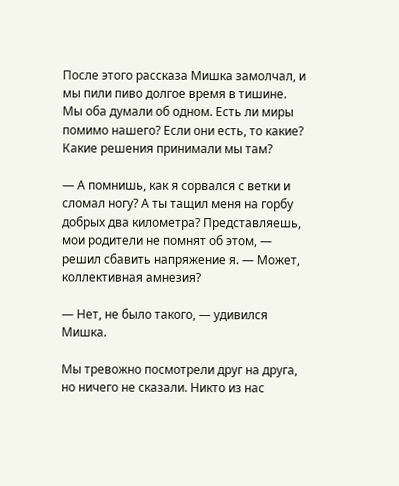После этого рассказа Мишка замолчал, и мы пили пиво долгое время в тишине. Мы оба думали об одном. Есть ли миры помимо нашего? Если они есть, то какие? Какие решения принимали мы там?

— А помнишь, как я сорвался с ветки и сломал ногу? А ты тащил меня на горбу добрых два километра? Представляешь, мои родители не помнят об этом, — решил сбавить напряжение я. — Может, коллективная амнезия?

— Нет, не было такого, — удивился Мишка.

Мы тревожно посмотрели друг на друга, но ничего не сказали. Никто из нас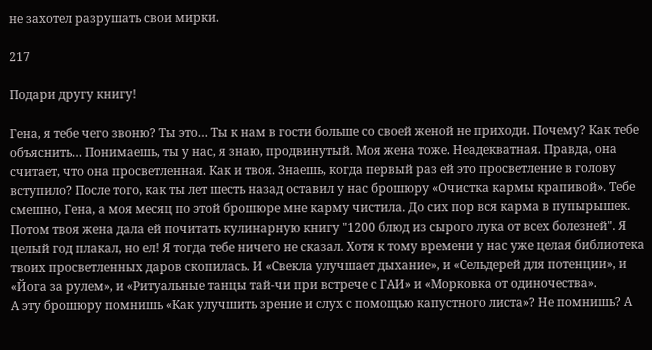не захотел разрушать свои мирки.

217

Подари другу книгу!

Гена, я тебе чего звоню? Ты это… Ты к нам в гости больше со своей женой не приходи. Почему? Как тебе объяснить… Понимаешь, ты у нас, я знаю, продвинутый. Моя жена тоже. Неадекватная. Правда, она считает, что она просветленная. Как и твоя. Знаешь, когда первый раз ей это просветление в голову вступило? После того, как ты лет шесть назад оставил у нас брошюру «Очистка кармы крапивой». Тебе смешно, Гена, а моя месяц по этой брошюре мне карму чистила. До сих пор вся карма в пупырышек.
Потом твоя жена дала ей почитать кулинарную книгу "1200 блюд из сырого лука от всех болезней". Я целый год плакал, но ел! Я тогда тебе ничего не сказал. Хотя к тому времени у нас уже целая библиотека твоих просветленных даров скопилась. И «Свекла улучшает дыхание», и «Сельдерей для потенции», и «Йога за рулем», и «Ритуальные танцы тай-чи при встрече с ГАИ» и «Морковка от одиночества».
А эту брошюру помнишь «Как улучшить зрение и слух с помощью капустного листа»? Не помнишь? А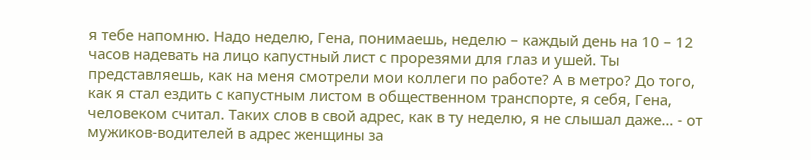я тебе напомню. Надо неделю, Гена, понимаешь, неделю – каждый день на 10 – 12 часов надевать на лицо капустный лист с прорезями для глаз и ушей. Ты представляешь, как на меня смотрели мои коллеги по работе? А в метро? До того, как я стал ездить с капустным листом в общественном транспорте, я себя, Гена, человеком считал. Таких слов в свой адрес, как в ту неделю, я не слышал даже… - от мужиков-водителей в адрес женщины за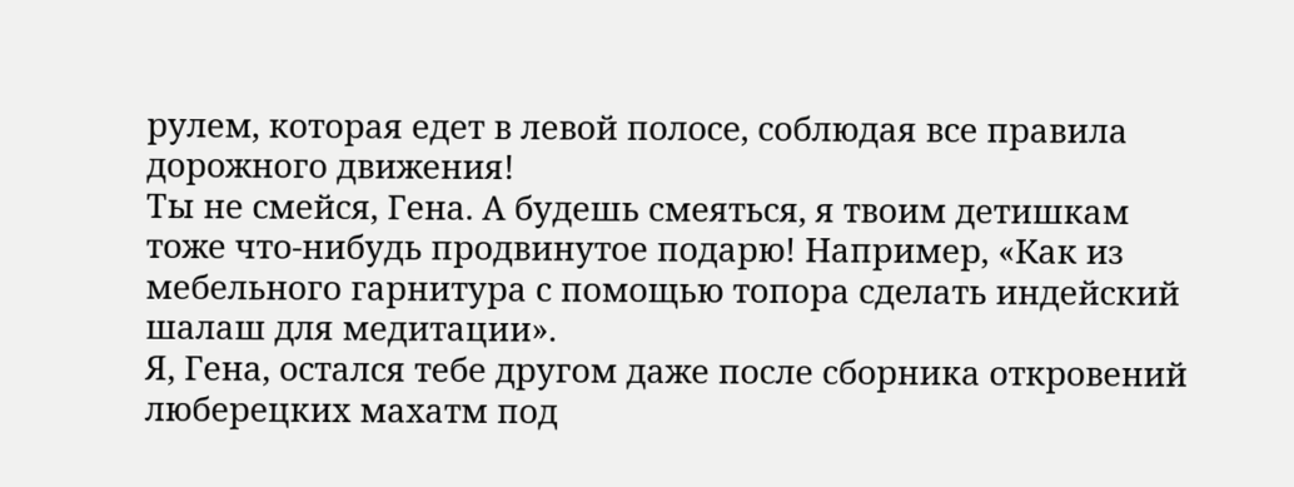рулем, которая едет в левой полосе, соблюдая все правила дорожного движения!
Ты не смейся, Гена. А будешь смеяться, я твоим детишкам тоже что-нибудь продвинутое подарю! Например, «Как из мебельного гарнитура с помощью топора сделать индейский шалаш для медитации».
Я, Гена, остался тебе другом даже после сборника откровений люберецких махатм под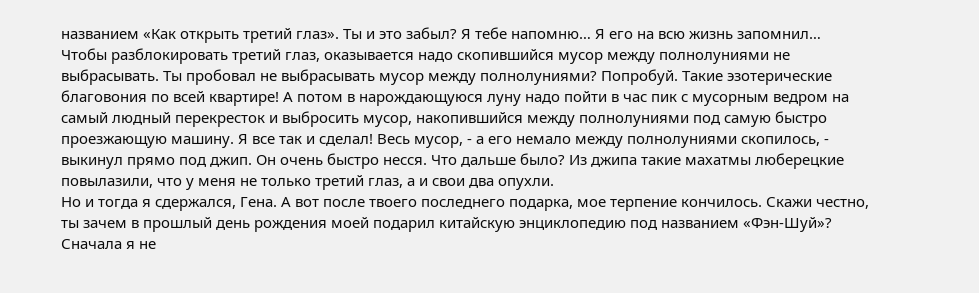названием «Как открыть третий глаз». Ты и это забыл? Я тебе напомню… Я его на всю жизнь запомнил… Чтобы разблокировать третий глаз, оказывается надо скопившийся мусор между полнолуниями не выбрасывать. Ты пробовал не выбрасывать мусор между полнолуниями? Попробуй. Такие эзотерические благовония по всей квартире! А потом в нарождающуюся луну надо пойти в час пик с мусорным ведром на самый людный перекресток и выбросить мусор, накопившийся между полнолуниями под самую быстро проезжающую машину. Я все так и сделал! Весь мусор, - а его немало между полнолуниями скопилось, - выкинул прямо под джип. Он очень быстро несся. Что дальше было? Из джипа такие махатмы люберецкие повылазили, что у меня не только третий глаз, а и свои два опухли.
Но и тогда я сдержался, Гена. А вот после твоего последнего подарка, мое терпение кончилось. Скажи честно, ты зачем в прошлый день рождения моей подарил китайскую энциклопедию под названием «Фэн-Шуй»?
Сначала я не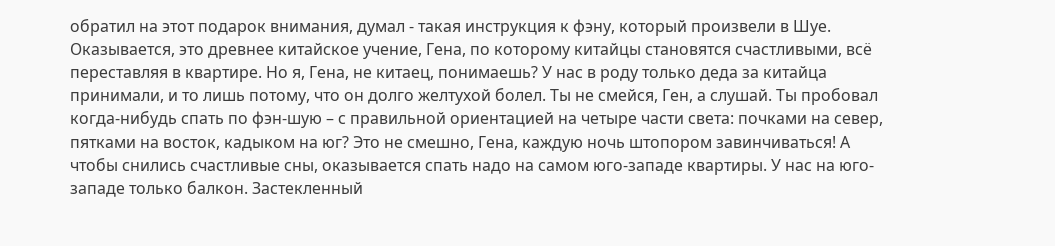обратил на этот подарок внимания, думал - такая инструкция к фэну, который произвели в Шуе. Оказывается, это древнее китайское учение, Гена, по которому китайцы становятся счастливыми, всё переставляя в квартире. Но я, Гена, не китаец, понимаешь? У нас в роду только деда за китайца принимали, и то лишь потому, что он долго желтухой болел. Ты не смейся, Ген, а слушай. Ты пробовал когда-нибудь спать по фэн-шую – с правильной ориентацией на четыре части света: почками на север, пятками на восток, кадыком на юг? Это не смешно, Гена, каждую ночь штопором завинчиваться! А чтобы снились счастливые сны, оказывается спать надо на самом юго-западе квартиры. У нас на юго-западе только балкон. Застекленный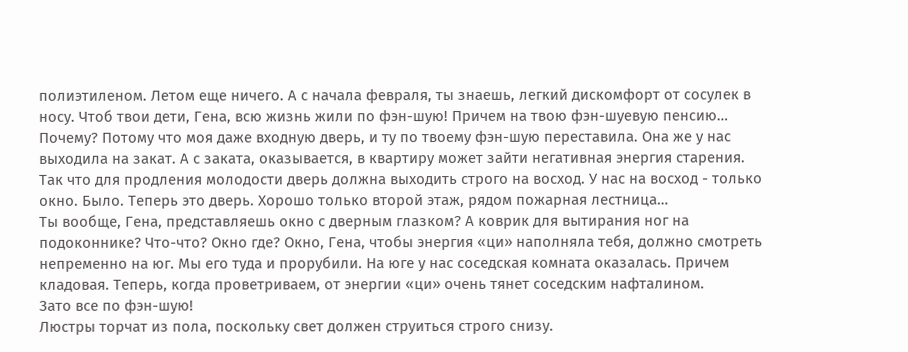полиэтиленом. Летом еще ничего. А с начала февраля, ты знаешь, легкий дискомфорт от сосулек в носу. Чтоб твои дети, Гена, всю жизнь жили по фэн-шую! Причем на твою фэн-шуевую пенсию…
Почему? Потому что моя даже входную дверь, и ту по твоему фэн-шую переставила. Она же у нас выходила на закат. А с заката, оказывается, в квартиру может зайти негативная энергия старения. Так что для продления молодости дверь должна выходить строго на восход. У нас на восход - только окно. Было. Теперь это дверь. Хорошо только второй этаж, рядом пожарная лестница…
Ты вообще, Гена, представляешь окно с дверным глазком? А коврик для вытирания ног на подоконнике? Что-что? Окно где? Окно, Гена, чтобы энергия «ци» наполняла тебя, должно смотреть непременно на юг. Мы его туда и прорубили. На юге у нас соседская комната оказалась. Причем кладовая. Теперь, когда проветриваем, от энергии «ци» очень тянет соседским нафталином.
Зато все по фэн-шую!
Люстры торчат из пола, поскольку свет должен струиться строго снизу.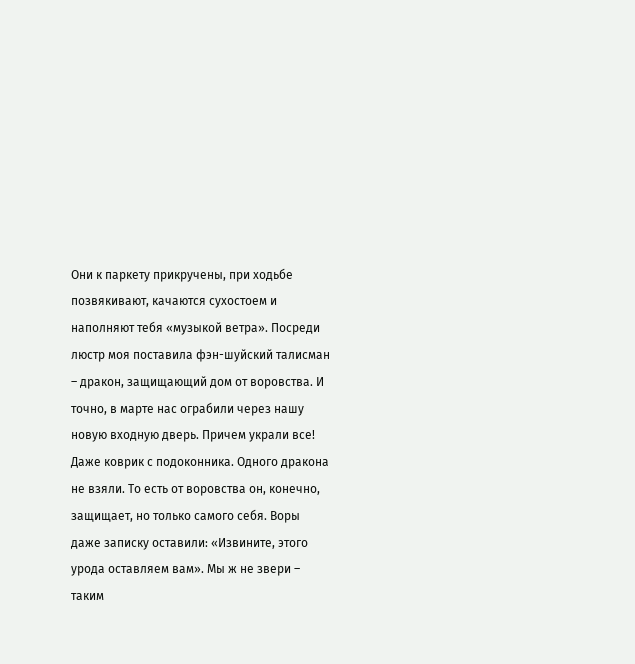Они к паркету прикручены, при ходьбе позвякивают, качаются сухостоем и наполняют тебя «музыкой ветра». Посреди люстр моя поставила фэн-шуйский талисман – дракон, защищающий дом от воровства. И точно, в марте нас ограбили через нашу новую входную дверь. Причем украли все! Даже коврик с подоконника. Одного дракона не взяли. То есть от воровства он, конечно, защищает, но только самого себя. Воры даже записку оставили: «Извините, этого урода оставляем вам». Мы ж не звери – таким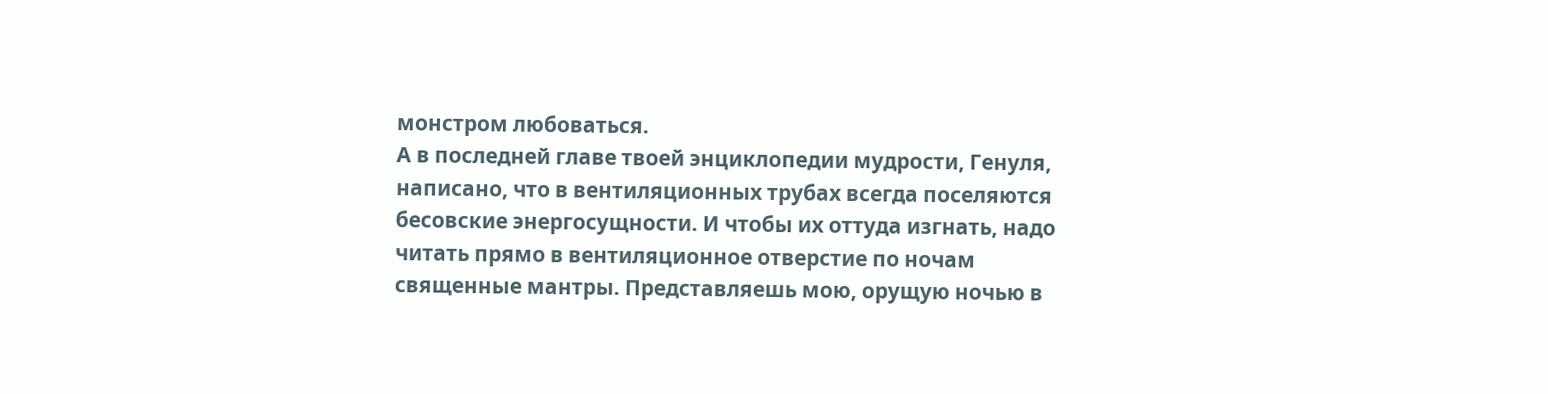монстром любоваться.
А в последней главе твоей энциклопедии мудрости, Генуля, написано, что в вентиляционных трубах всегда поселяются бесовские энергосущности. И чтобы их оттуда изгнать, надо читать прямо в вентиляционное отверстие по ночам священные мантры. Представляешь мою, орущую ночью в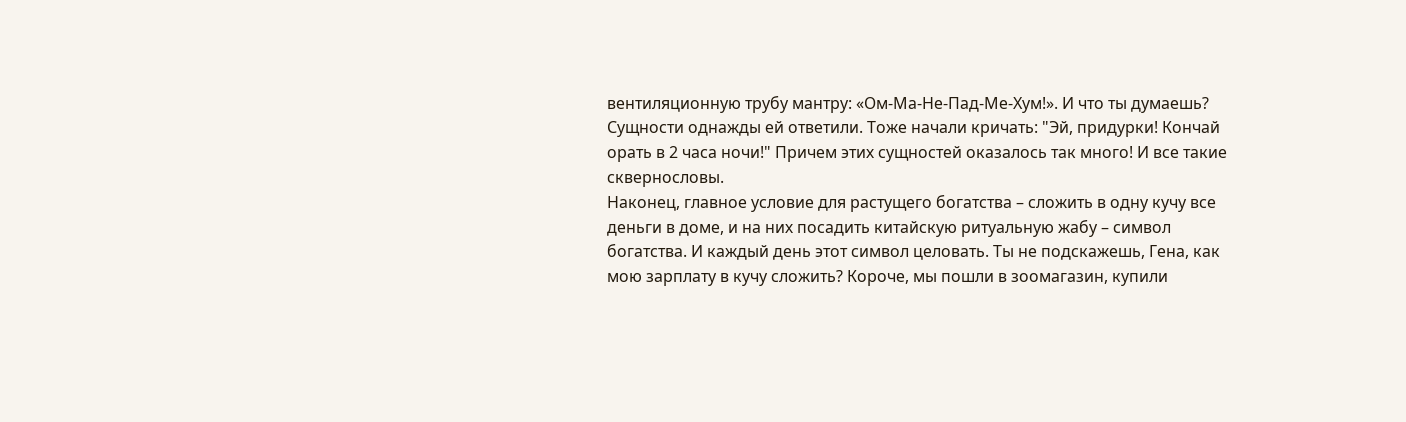вентиляционную трубу мантру: «Ом-Ма-Не-Пад-Ме-Хум!». И что ты думаешь? Сущности однажды ей ответили. Тоже начали кричать: "Эй, придурки! Кончай орать в 2 часа ночи!" Причем этих сущностей оказалось так много! И все такие сквернословы.
Наконец, главное условие для растущего богатства – сложить в одну кучу все деньги в доме, и на них посадить китайскую ритуальную жабу – символ богатства. И каждый день этот символ целовать. Ты не подскажешь, Гена, как мою зарплату в кучу сложить? Короче, мы пошли в зоомагазин, купили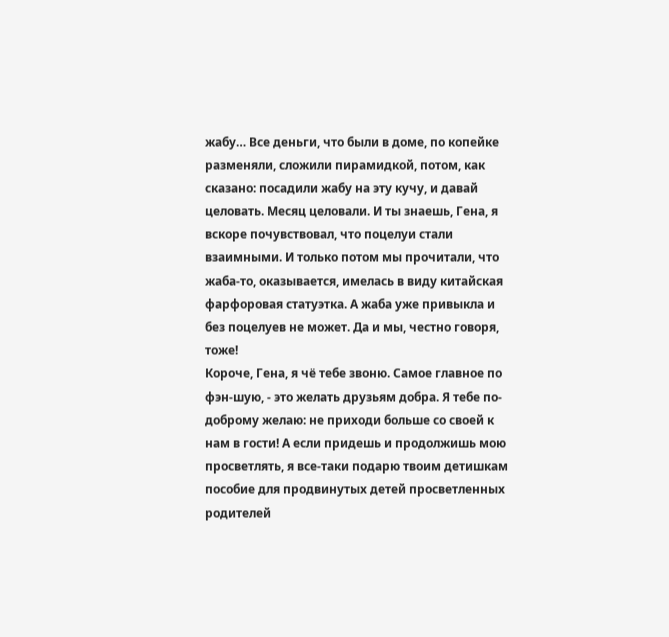жабу… Все деньги, что были в доме, по копейке разменяли, сложили пирамидкой, потом, как сказано: посадили жабу на эту кучу, и давай целовать. Месяц целовали. И ты знаешь, Гена, я вскоре почувствовал, что поцелуи стали взаимными. И только потом мы прочитали, что жаба-то, оказывается, имелась в виду китайская фарфоровая статуэтка. А жаба уже привыкла и без поцелуев не может. Да и мы, честно говоря, тоже!
Короче, Гена, я чё тебе звоню. Самое главное по фэн-шую, - это желать друзьям добра. Я тебе по-доброму желаю: не приходи больше со своей к нам в гости! А если придешь и продолжишь мою просветлять, я все-таки подарю твоим детишкам пособие для продвинутых детей просветленных родителей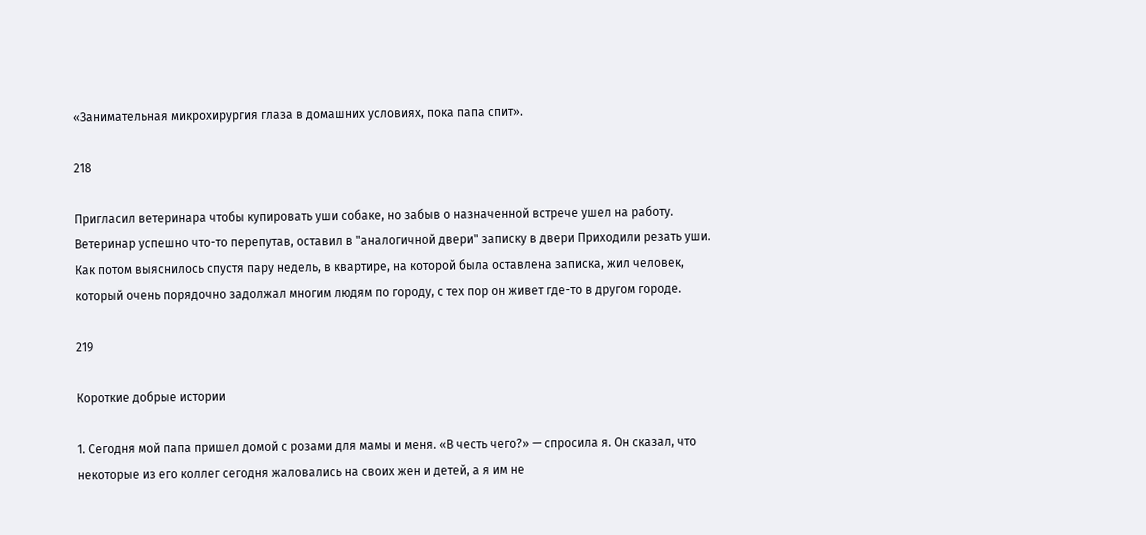«Занимательная микрохирургия глаза в домашних условиях, пока папа спит».

218

Пригласил ветеринара чтобы купировать уши собаке, но забыв о назначенной встрече ушел на работу. Ветеринар успешно что-то перепутав, оставил в "аналогичной двери" записку в двери Приходили резать уши. Как потом выяснилось спустя пару недель, в квартире, на которой была оставлена записка, жил человек, который очень порядочно задолжал многим людям по городу, с тех пор он живет где-то в другом городе.

219

Короткие добрые истории

1. Сегодня мой папа пришел домой с розами для мамы и меня. «В честь чего?» — спросила я. Он сказал, что некоторые из его коллег сегодня жаловались на своих жен и детей, а я им не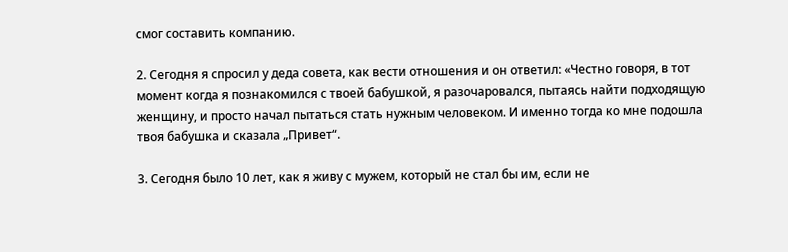смог составить компанию.

2. Сегодня я спросил у деда совета, как вести отношения и он ответил: «Честно говоря, в тот момент когда я познакомился с твоей бабушкой, я разочаровался, пытаясь найти подходящую женщину, и просто начал пытаться стать нужным человеком. И именно тогда ко мне подошла твоя бабушка и сказала „Привет“.

3. Сегодня было 10 лет, как я живу с мужем, который не стал бы им, если не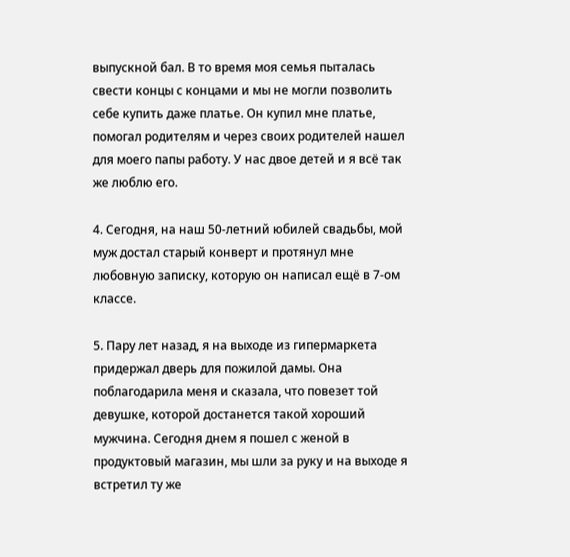выпускной бал. В то время моя семья пыталась свести концы с концами и мы не могли позволить себе купить даже платье. Он купил мне платье, помогал родителям и через своих родителей нашел для моего папы работу. У нас двое детей и я всё так же люблю его.

4. Сегодня, на наш 50-летний юбилей свадьбы, мой муж достал старый конверт и протянул мне любовную записку, которую он написал ещё в 7-ом классе.

5. Пару лет назад, я на выходе из гипермаркета придержал дверь для пожилой дамы. Она поблагодарила меня и сказала, что повезет той девушке, которой достанется такой хороший мужчина. Сегодня днем я пошел с женой в продуктовый магазин, мы шли за руку и на выходе я встретил ту же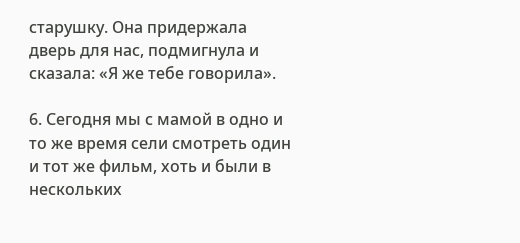старушку. Она придержала дверь для нас, подмигнула и сказала: «Я же тебе говорила».

6. Сегодня мы с мамой в одно и то же время сели смотреть один и тот же фильм, хоть и были в нескольких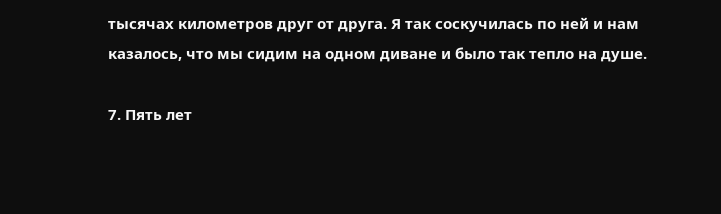тысячах километров друг от друга. Я так соскучилась по ней и нам казалось, что мы сидим на одном диване и было так тепло на душе.

7. Пять лет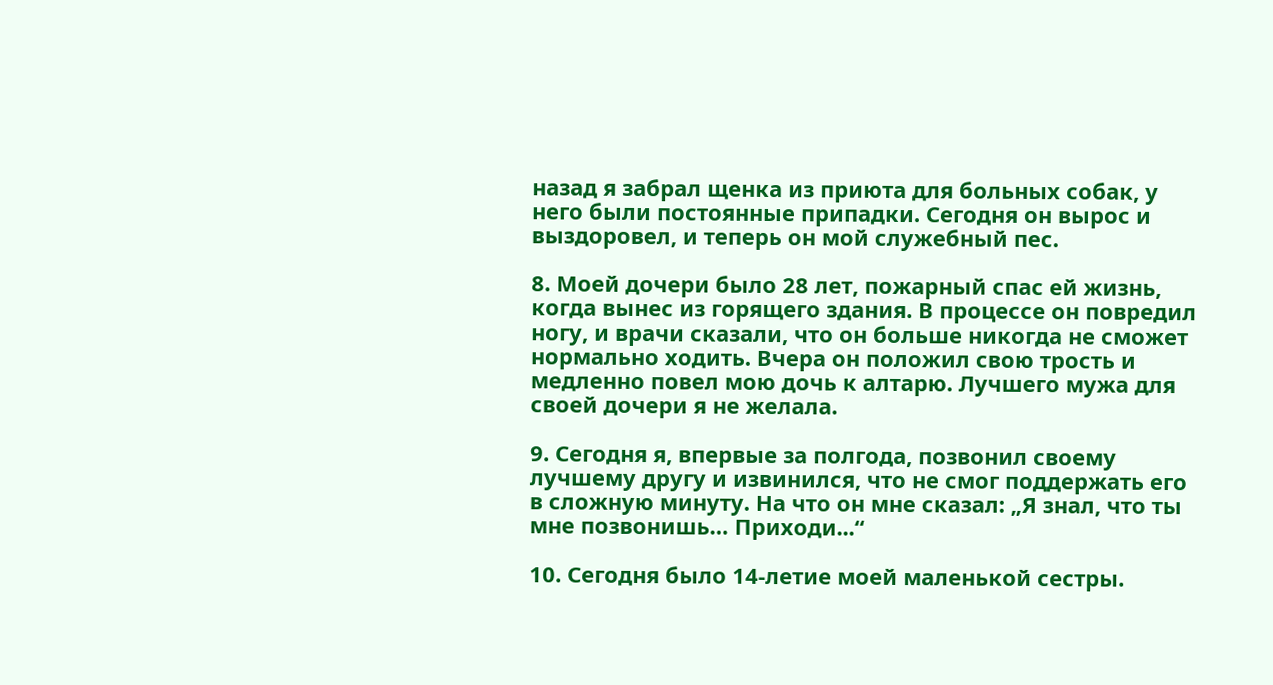назад я забрал щенка из приюта для больных собак, у него были постоянные припадки. Сегодня он вырос и выздоровел, и теперь он мой служебный пес.

8. Моей дочери было 28 лет, пожарный спас ей жизнь, когда вынес из горящего здания. В процессе он повредил ногу, и врачи сказали, что он больше никогда не сможет нормально ходить. Вчера он положил свою трость и медленно повел мою дочь к алтарю. Лучшего мужа для своей дочери я не желала.

9. Сегодня я, впервые за полгода, позвонил своему лучшему другу и извинился, что не смог поддержать его в сложную минуту. На что он мне сказал: „Я знал, что ты мне позвонишь… Приходи...“

10. Сегодня было 14-летие моей маленькой сестры.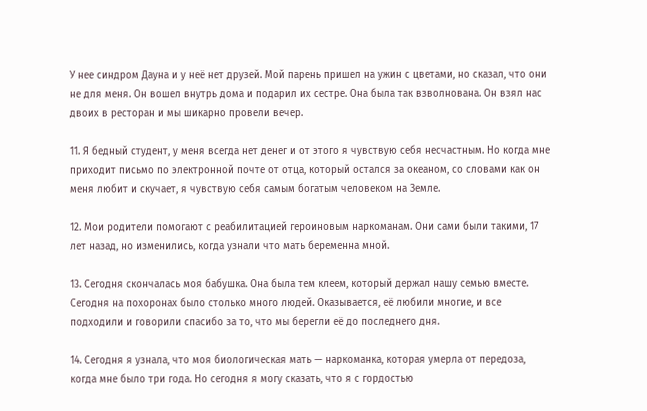У нее синдром Дауна и у неё нет друзей. Мой парень пришел на ужин с цветами, но сказал, что они не для меня. Он вошел внутрь дома и подарил их сестре. Она была так взволнована. Он взял нас двоих в ресторан и мы шикарно провели вечер.

11. Я бедный студент, у меня всегда нет денег и от этого я чувствую себя несчастным. Но когда мне приходит письмо по электронной почте от отца, который остался за океаном, со словами как он меня любит и скучает, я чувствую себя самым богатым человеком на Земле.

12. Мои родители помогают с реабилитацией героиновым наркоманам. Они сами были такими, 17 лет назад, но изменились, когда узнали что мать беременна мной.

13. Сегодня скончалась моя бабушка. Она была тем клеем, который держал нашу семью вместе. Сегодня на похоронах было столько много людей. Оказывается, её любили многие, и все подходили и говорили спасибо за то, что мы берегли её до последнего дня.

14. Сегодня я узнала, что моя биологическая мать — наркоманка, которая умерла от передоза, когда мне было три года. Но сегодня я могу сказать, что я с гордостью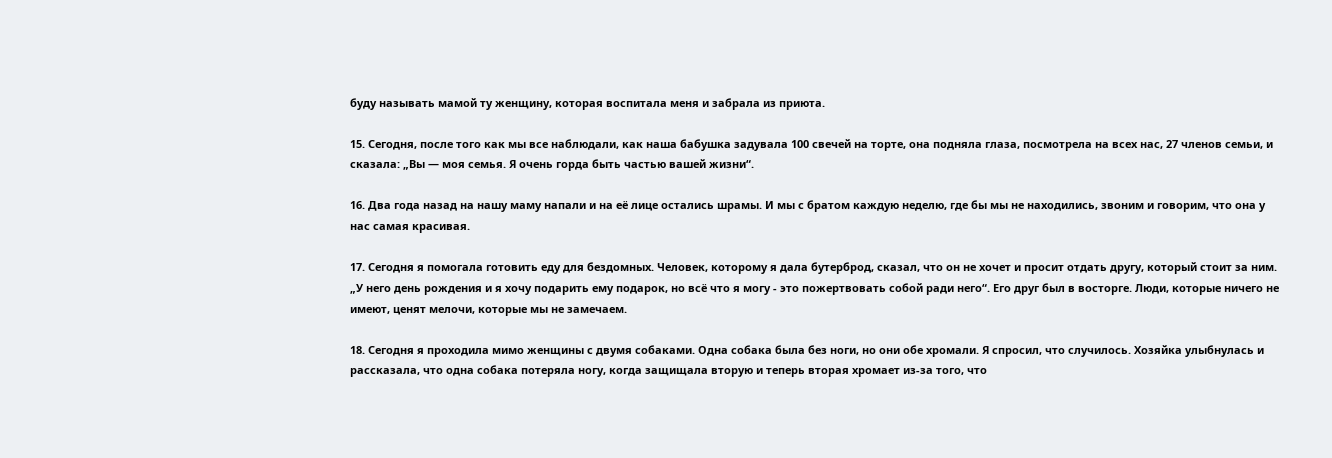буду называть мамой ту женщину, которая воспитала меня и забрала из приюта.

15. Сегодня, после того как мы все наблюдали, как наша бабушка задувала 100 свечей на торте, она подняла глаза, посмотрела на всех нас, 27 членов семьи, и сказала: „Вы — моя семья. Я очень горда быть частью вашей жизни“.

16. Два года назад на нашу маму напали и на её лице остались шрамы. И мы с братом каждую неделю, где бы мы не находились, звоним и говорим, что она у нас самая красивая.

17. Сегодня я помогала готовить еду для бездомных. Человек, которому я дала бутерброд, сказал, что он не хочет и просит отдать другу, который стоит за ним. „У него день рождения и я хочу подарить ему подарок, но всё что я могу - это пожертвовать собой ради него“. Его друг был в восторге. Люди, которые ничего не имеют, ценят мелочи, которые мы не замечаем.

18. Сегодня я проходила мимо женщины с двумя собаками. Одна собака была без ноги, но они обе хромали. Я спросил, что случилось. Хозяйка улыбнулась и рассказала, что одна собака потеряла ногу, когда защищала вторую и теперь вторая хромает из-за того, что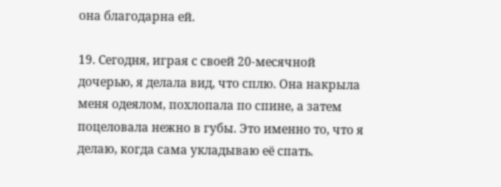она благодарна ей.

19. Сегодня, играя с своей 20-месячной дочерью, я делала вид, что сплю. Она накрыла меня одеялом, похлопала по спине, а затем поцеловала нежно в губы. Это именно то, что я делаю, когда сама укладываю её спать.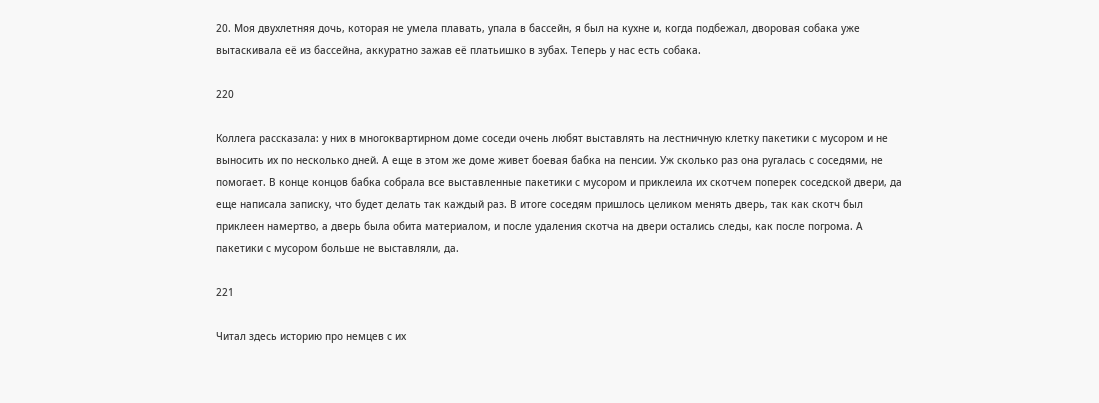20. Моя двухлетняя дочь, которая не умела плавать, упала в бассейн, я был на кухне и, когда подбежал, дворовая собака уже вытаскивала её из бассейна, аккуратно зажав её платьишко в зубах. Теперь у нас есть собака.

220

Коллега рассказала: у них в многоквартирном доме соседи очень любят выставлять на лестничную клетку пакетики с мусором и не выносить их по несколько дней. А еще в этом же доме живет боевая бабка на пенсии. Уж сколько раз она ругалась с соседями, не помогает. В конце концов бабка собрала все выставленные пакетики с мусором и приклеила их скотчем поперек соседской двери, да еще написала записку, что будет делать так каждый раз. В итоге соседям пришлось целиком менять дверь, так как скотч был приклеен намертво, а дверь была обита материалом, и после удаления скотча на двери остались следы, как после погрома. А пакетики с мусором больше не выставляли, да.

221

Читал здесь историю про немцев с их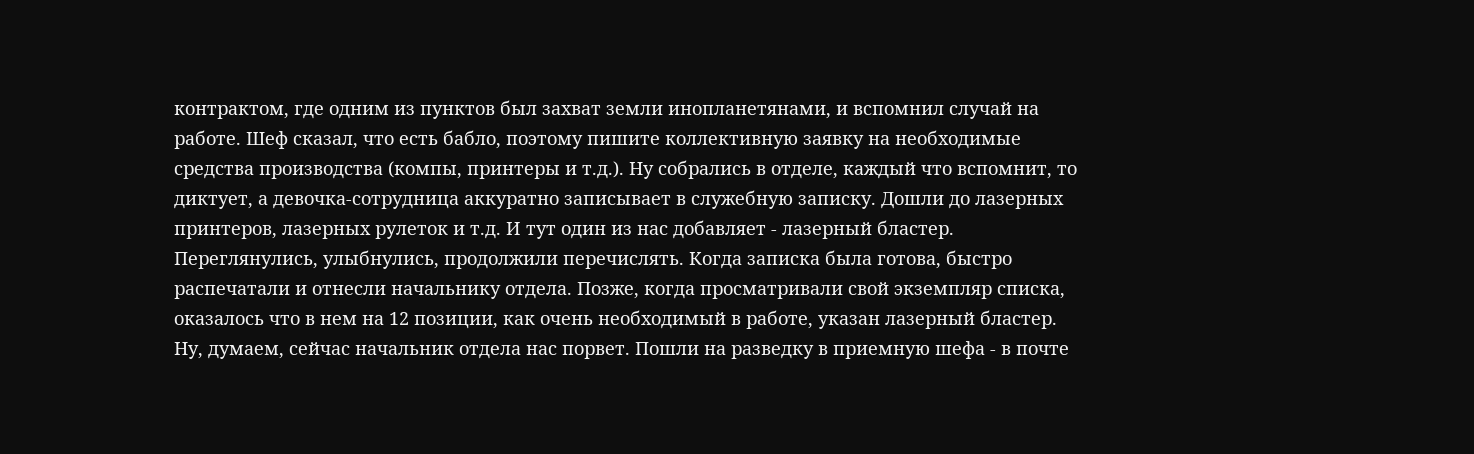контрактом, где одним из пунктов был захват земли инопланетянами, и вспомнил случай на работе. Шеф сказал, что есть бабло, поэтому пишите коллективную заявку на необходимые средства производства (компы, принтеры и т.д.). Ну собрались в отделе, каждый что вспомнит, то диктует, а девочка-сотрудница аккуратно записывает в служебную записку. Дошли до лазерных принтеров, лазерных рулеток и т.д. И тут один из нас добавляет - лазерный бластер. Переглянулись, улыбнулись, продолжили перечислять. Когда записка была готова, быстро распечатали и отнесли начальнику отдела. Позже, когда просматривали свой экземпляр списка, оказалось что в нем на 12 позиции, как очень необходимый в работе, указан лазерный бластер. Ну, думаем, сейчас начальник отдела нас порвет. Пошли на разведку в приемную шефа - в почте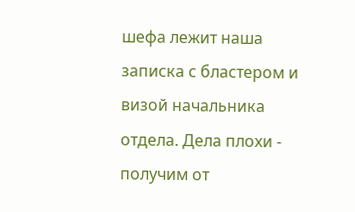шефа лежит наша записка с бластером и визой начальника отдела. Дела плохи - получим от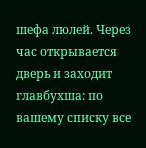шефа люлей. Через час открывается дверь и заходит главбухша: по вашему списку все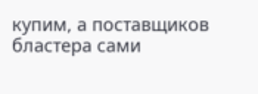купим, а поставщиков бластера сами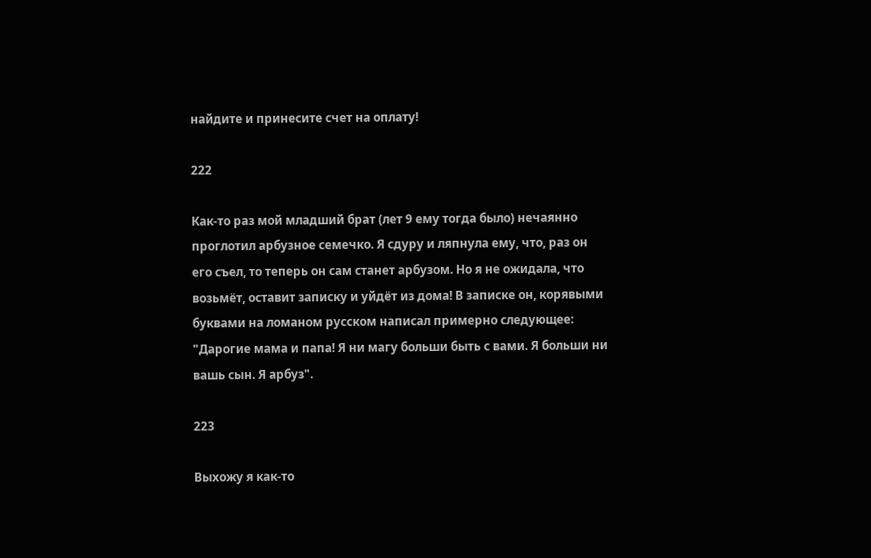найдите и принесите счет на оплату!

222

Как-то раз мой младший брат (лет 9 ему тогда было) нечаянно проглотил арбузное семечко. Я сдуру и ляпнула ему, что, раз он его съел, то теперь он сам станет арбузом. Но я не ожидала, что возьмёт, оставит записку и уйдёт из дома! В записке он, корявыми буквами на ломаном русском написал примерно следующее: "Дарогие мама и папа! Я ни магу больши быть с вами. Я больши ни вашь сын. Я арбуз".

223

Выхожу я как-то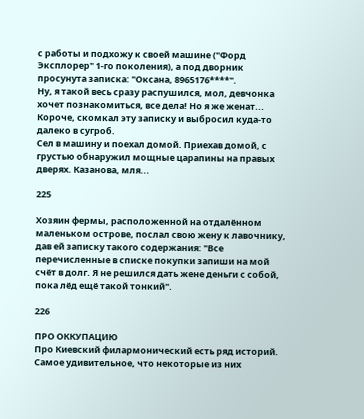с работы и подхожу к своей машине ("Форд Эксплорер" 1-го поколения), а под дворник просунута записка: "Оксана, 8965176****".
Ну, я такой весь сразу распушился, мол, девчонка хочет познакомиться, все дела! Но я же женат...
Короче, скомкал эту записку и выбросил куда-то далеко в сугроб.
Сел в машину и поехал домой. Приехав домой, с грустью обнаружил мощные царапины на правых дверях. Казанова, мля...

225

Хозяин фермы, расположенной на отдалённом маленьком острове, послал свою жену к лавочнику, дав ей записку такого содержания: "Все перечисленные в списке покупки запиши на мой счёт в долг. Я не решился дать жене деньги с собой, пока лёд ещё такой тонкий".

226

ПРО ОККУПАЦИЮ
Про Киевский филармонический есть ряд историй. Самое удивительное, что некоторые из них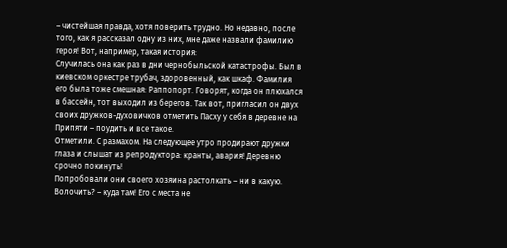– чистейшая правда, хотя поверить трудно. Но недавно, после того, как я рассказал одну из них, мне даже назвали фамилию героя! Вот, например, такая история:
Случилась она как раз в дни чернобыльской катастрофы. Был в киевском оркестре трубач, здоровенный, как шкаф. Фамилия его была тоже смешная: Раппопорт. Говорят, когда он плюхался в бассейн, тот выходил из берегов. Так вот, пригласил он двух своих дружков-духовичков отметить Пасху у себя в деревне на Припяти – поудить и все такое.
Отметили. С размахом. На следующее утро продирают дружки глаза и слышат из репродуктора: кранты, авария! Деревню срочно покинуть!
Попробовали они своего хозяина растолкать – ни в какую. Волочить? – куда там! Его с места не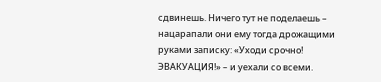сдвинешь. Ничего тут не поделаешь – нацарапали они ему тогда дрожащими руками записку: «Уходи срочно! ЭВАКУАЦИЯ!» – и уехали со всеми.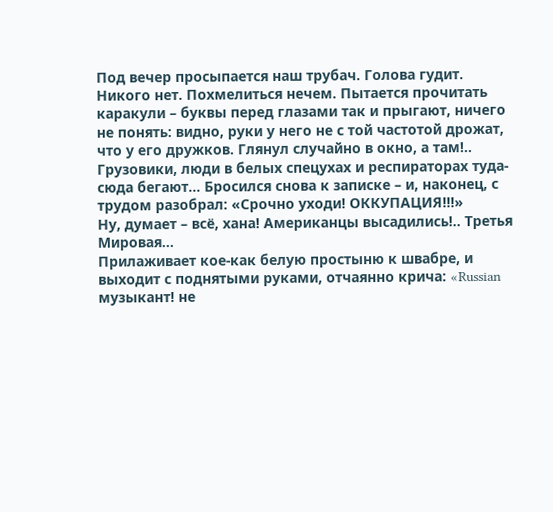Под вечер просыпается наш трубач. Голова гудит. Никого нет. Похмелиться нечем. Пытается прочитать каракули – буквы перед глазами так и прыгают, ничего не понять: видно, руки у него не с той частотой дрожат, что у его дружков. Глянул случайно в окно, а там!.. Грузовики, люди в белых спецухах и респираторах туда-сюда бегают... Бросился снова к записке – и, наконец, с трудом разобрал: «Срочно уходи! ОККУПАЦИЯ!!!»
Ну, думает – всё, хана! Американцы высадились!.. Третья Мировая...
Прилаживает кое-как белую простыню к швабре, и выходит с поднятыми руками, отчаянно крича: «Russian музыкант! не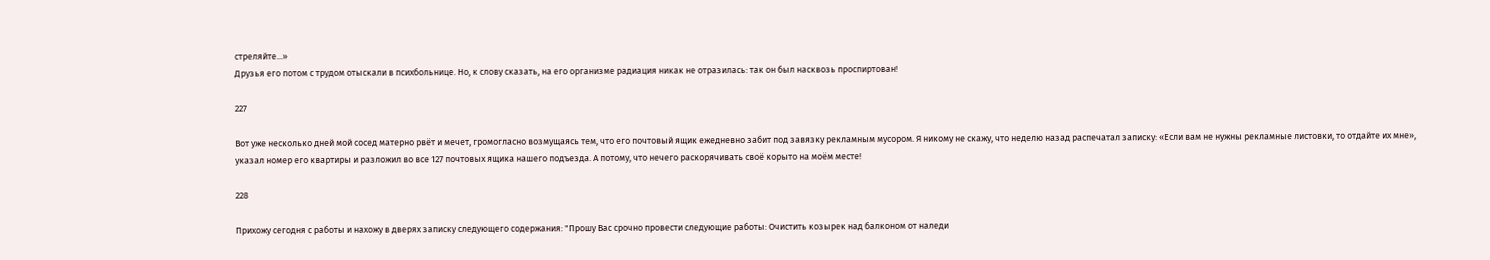стреляйте...»
Друзья его потом с трудом отыскали в психбольнице. Но, к слову сказать, на его организме радиация никак не отразилась: так он был насквозь проспиртован!

227

Вот уже несколько дней мой сосед матерно рвёт и мечет, громогласно возмущаясь тем, что его почтовый ящик ежедневно забит под завязку рекламным мусором. Я никому не скажу, что неделю назад распечатал записку: «Если вам не нужны рекламные листовки, то отдайте их мне», указал номер его квартиры и разложил во все 127 почтовых ящика нашего подъезда. А потому, что нечего раскорячивать своё корыто на моём месте!

228

Прихожу сегодня с работы и нахожу в дверях записку следующего содержания: "Прошу Вас срочно провести следующие работы: Очистить козырек над балконом от наледи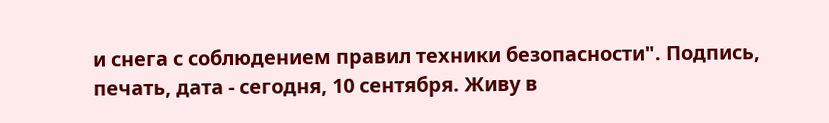и снега с соблюдением правил техники безопасности". Подпись, печать, дата - сегодня, 10 сентября. Живу в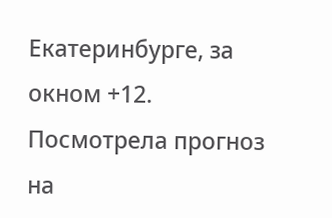Екатеринбурге, за окном +12. Посмотрела прогноз на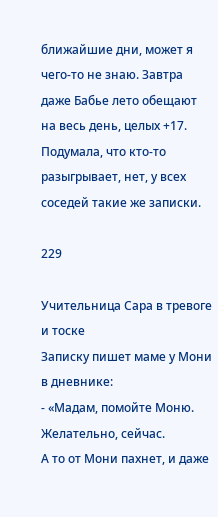ближайшие дни, может я чего-то не знаю. Завтра даже Бабье лето обещают на весь день, целых +17. Подумала, что кто-то разыгрывает, нет, у всех соседей такие же записки.

229

Учительница Сара в тревоге и тоске
Записку пишет маме у Мони в дневнике:
- «Мадам, помойте Моню. Желательно, сейчас.
А то от Мони пахнет, и даже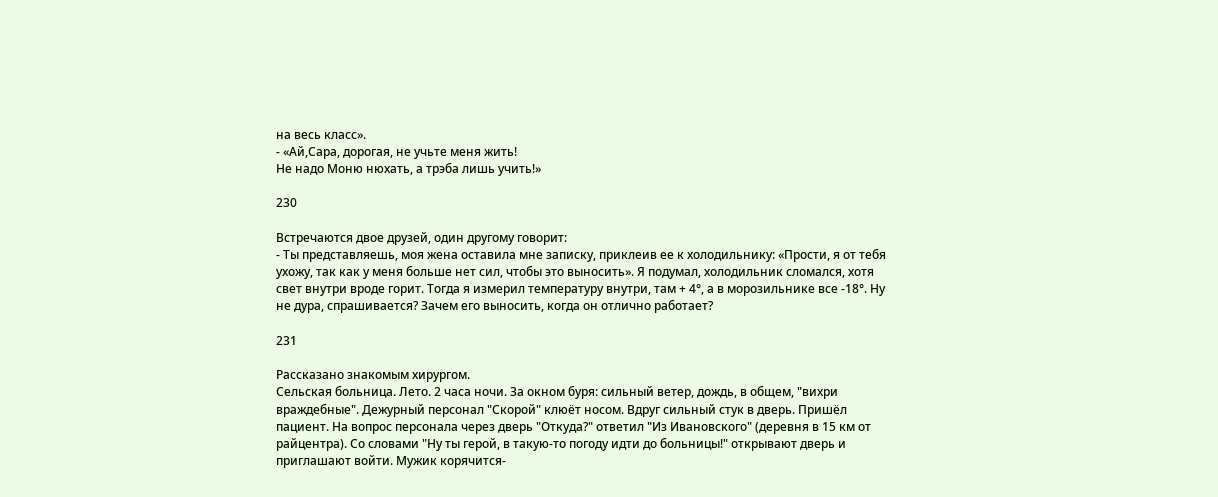на весь класс».
- «Ай,Сара, дорогая, не учьте меня жить!
Не надо Моню нюхать, а трэба лишь учить!»

230

Встречаются двое друзей, один другому говорит:
- Ты представляешь, моя жена оставила мне записку, приклеив ее к холодильнику: «Прости, я от тебя ухожу, так как у меня больше нет сил, чтобы это выносить». Я подумал, холодильник сломался, хотя свет внутри вроде горит. Тогда я измерил температуру внутри, там + 4°, а в морозильнике все -18°. Ну не дура, спрашивается? Зачем его выносить, когда он отлично работает?

231

Рассказано знакомым хирургом.
Сельская больница. Лето. 2 часа ночи. За окном буря: сильный ветер, дождь, в общем, "вихри враждебные". Дежурный персонал "Скорой" клюёт носом. Вдруг сильный стук в дверь. Пришёл пациент. На вопрос персонала через дверь "Откуда?" ответил "Из Ивановского" (деревня в 15 км от райцентра). Со словами "Ну ты герой, в такую-то погоду идти до больницы!" открывают дверь и приглашают войти. Мужик корячится-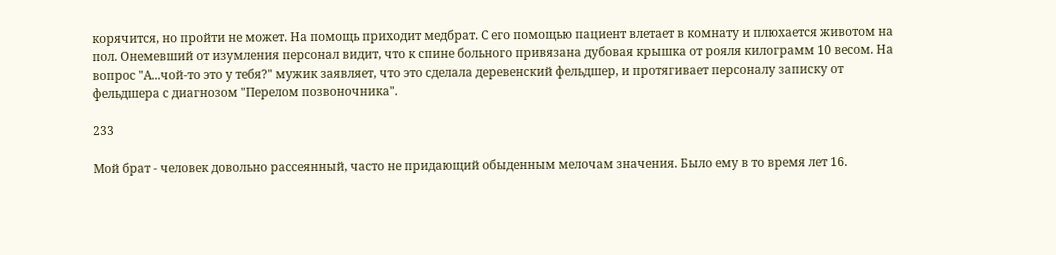корячится, но пройти не может. На помощь приходит медбрат. С его помощью пациент влетает в комнату и плюхается животом на пол. Онемевший от изумления персонал видит, что к спине больного привязана дубовая крышка от рояля килограмм 10 весом. На вопрос "А...чой-то это у тебя?" мужик заявляет, что это сделала деревенский фельдшер, и протягивает персоналу записку от фельдшера с диагнозом "Перелом позвоночника".

233

Мой брат - человек довольно рассеянный, часто не придающий обыденным мелочам значения. Было ему в то время лет 16.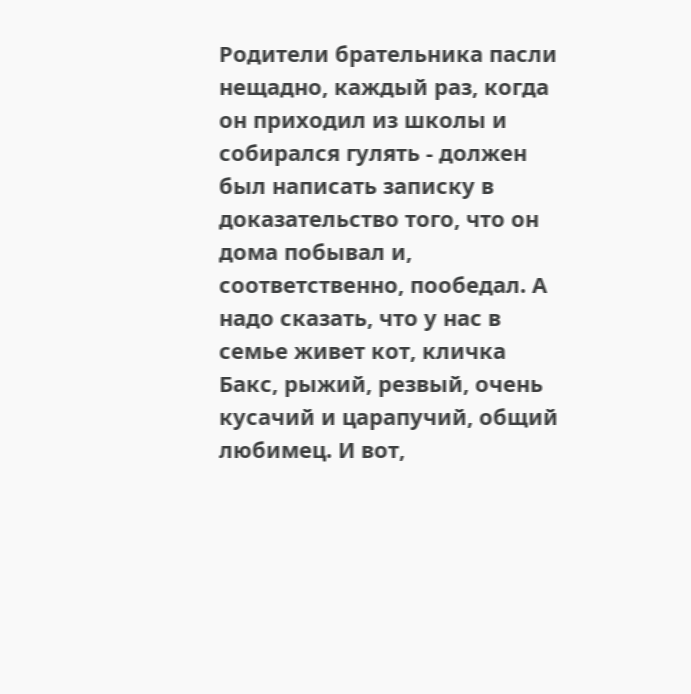Родители брательника пасли нещадно, каждый раз, когда он приходил из школы и собирался гулять - должен был написать записку в доказательство того, что он дома побывал и, соответственно, пообедал. А надо сказать, что у нас в семье живет кот, кличка Бакс, рыжий, резвый, очень кусачий и царапучий, общий любимец. И вот,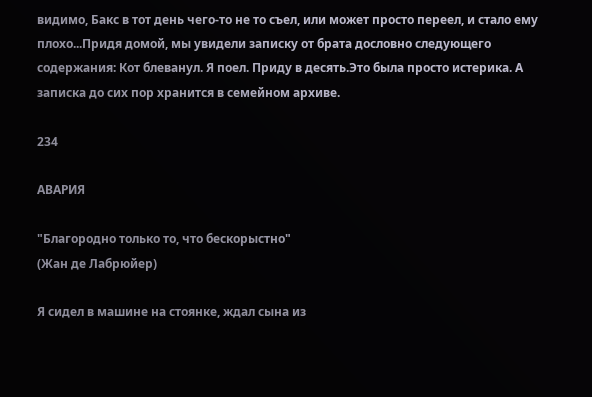видимо, Бакс в тот день чего-то не то съел, или может просто переел, и стало ему плохо...Придя домой, мы увидели записку от брата дословно следующего содержания: Кот блеванул. Я поел. Приду в десять.Это была просто истерика. А записка до сих пор хранится в семейном архиве.

234

АВАРИЯ

"Благородно только то, что бескорыстно"
(Жан де Лабрюйер)

Я сидел в машине на стоянке, ждал сына из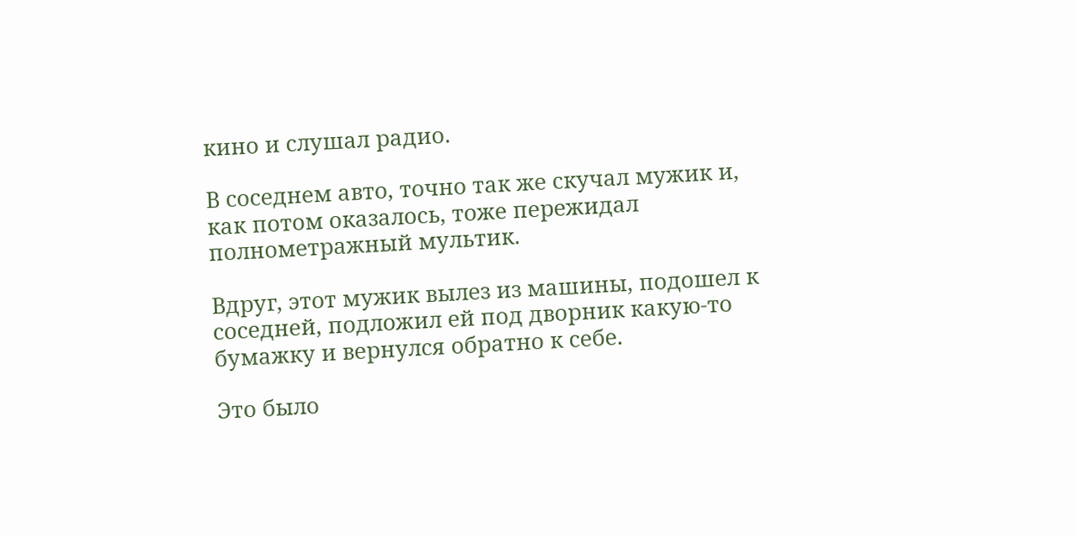кино и слушал радио.

В соседнем авто, точно так же скучал мужик и, как потом оказалось, тоже пережидал полнометражный мультик.

Вдруг, этот мужик вылез из машины, подошел к соседней, подложил ей под дворник какую-то бумажку и вернулся обратно к себе.

Это было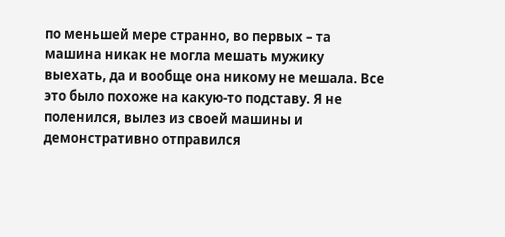по меньшей мере странно, во первых – та машина никак не могла мешать мужику выехать, да и вообще она никому не мешала. Все это было похоже на какую-то подставу. Я не поленился, вылез из своей машины и демонстративно отправился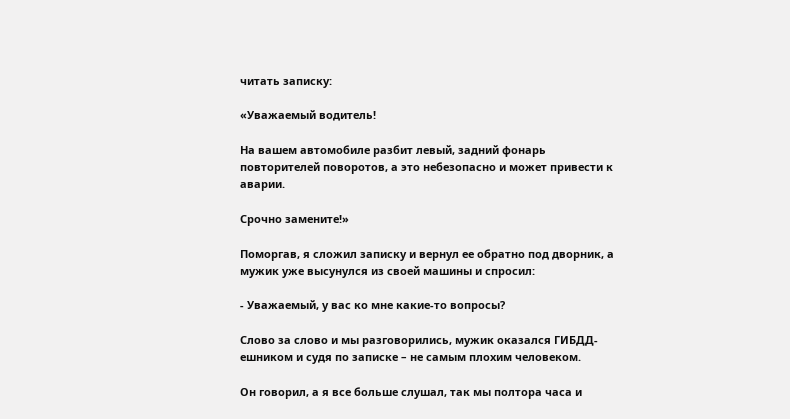читать записку:

«Уважаемый водитель!

На вашем автомобиле разбит левый, задний фонарь повторителей поворотов, а это небезопасно и может привести к аварии.

Срочно замените!»

Поморгав, я сложил записку и вернул ее обратно под дворник, а мужик уже высунулся из своей машины и спросил:

- Уважаемый, у вас ко мне какие-то вопросы?

Слово за слово и мы разговорились, мужик оказался ГИБДД-ешником и судя по записке – не самым плохим человеком.

Он говорил, а я все больше слушал, так мы полтора часа и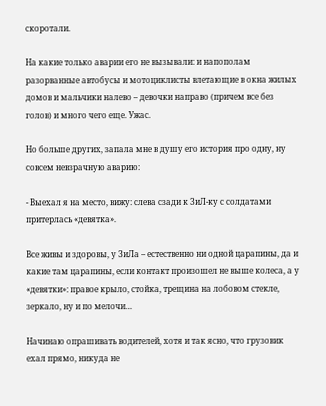скоротали.

На какие только аварии его не вызывали: и напополам разорванные автобусы и мотоциклисты влетающие в окна жилых домов и мальчики налево – девочки направо (причем все без голов) и много чего еще. Ужас.

Но больше других, запала мне в душу его история про одну, ну совсем невзрачную аварию:

- Выехал я на место, вижу: слева сзади к ЗиЛ-ку с солдатами притерлась «девятка».

Все живы и здоровы, у ЗиЛа – естественно ни одной царапины, да и какие там царапины, если контакт произошел не выше колеса, а у «девятки»: правое крыло, стойка, трещина на лобовом стекле, зеркало, ну и по мелочи…

Начинаю опрашивать водителей, хотя и так ясно, что грузовик ехал прямо, никуда не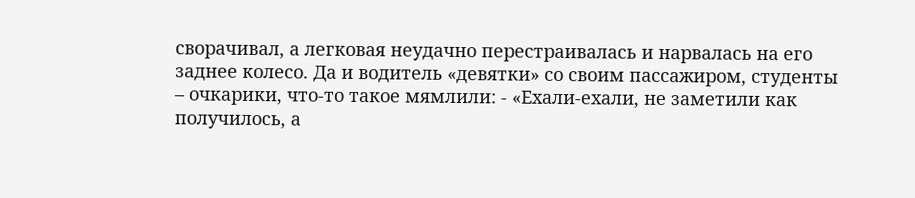сворачивал, а легковая неудачно перестраивалась и нарвалась на его заднее колесо. Да и водитель «девятки» со своим пассажиром, студенты – очкарики, что-то такое мямлили: - «Ехали-ехали, не заметили как получилось, а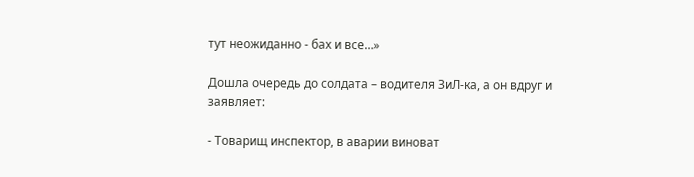тут неожиданно - бах и все…»

Дошла очередь до солдата – водителя ЗиЛ-ка, а он вдруг и заявляет:

- Товарищ инспектор, в аварии виноват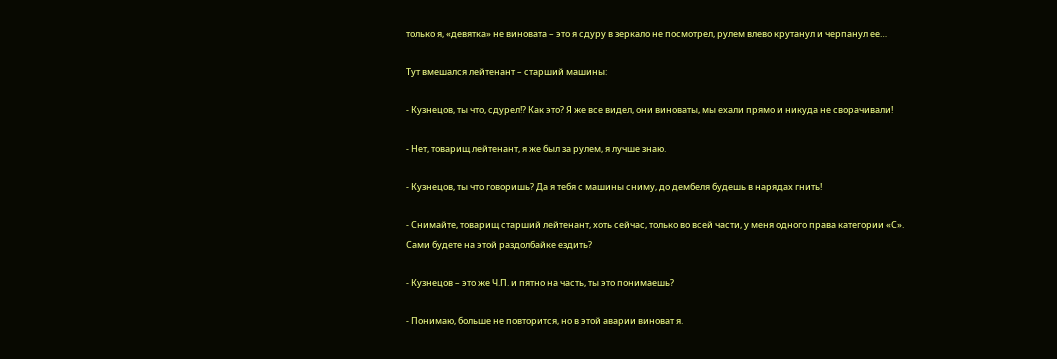только я, «девятка» не виновата – это я сдуру в зеркало не посмотрел, рулем влево крутанул и черпанул ее…

Тут вмешался лейтенант – старший машины:

- Кузнецов, ты что, сдурел!? Как это? Я же все видел, они виноваты, мы ехали прямо и никуда не сворачивали!

- Нет, товарищ лейтенант, я же был за рулем, я лучше знаю.

- Кузнецов, ты что говоришь? Да я тебя с машины сниму, до дембеля будешь в нарядах гнить!

- Снимайте, товарищ старший лейтенант, хоть сейчас, только во всей части, у меня одного права категории «С». Сами будете на этой раздолбайке ездить?

- Кузнецов – это же Ч.П. и пятно на часть, ты это понимаешь?

- Понимаю, больше не повторится, но в этой аварии виноват я.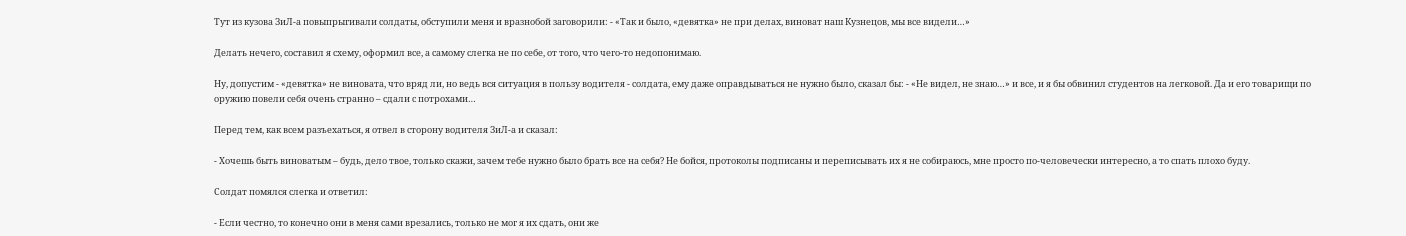Тут из кузова ЗиЛ-а повыпрыгивали солдаты, обступили меня и вразнобой заговорили: - «Так и было, «девятка» не при делах, виноват наш Кузнецов, мы все видели…»

Делать нечего, составил я схему, оформил все, а самому слегка не по себе, от того, что чего-то недопонимаю.

Ну, допустим - «девятка» не виновата, что вряд ли, но ведь вся ситуация в пользу водителя - солдата, ему даже оправдываться не нужно было, сказал бы: - «Не видел, не знаю…» и все, и я бы обвинил студентов на легковой. Да и его товарищи по оружию повели себя очень странно – сдали с потрохами…

Перед тем, как всем разъехаться, я отвел в сторону водителя ЗиЛ-а и сказал:

- Хочешь быть виноватым – будь, дело твое, только скажи, зачем тебе нужно было брать все на себя? Не бойся, протоколы подписаны и переписывать их я не собираюсь, мне просто по-человечески интересно, а то спать плохо буду.

Солдат помялся слегка и ответил:

- Если честно, то конечно они в меня сами врезались, только не мог я их сдать, они же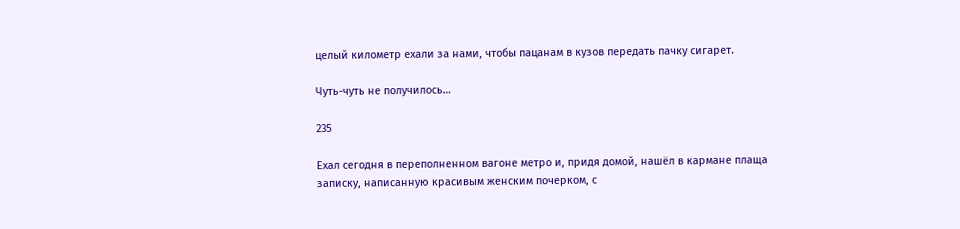целый километр ехали за нами, чтобы пацанам в кузов передать пачку сигарет.

Чуть-чуть не получилось…

235

Ехал сегодня в переполненном вагоне метро и, придя домой, нашёл в кармане плаща записку, написанную красивым женским почерком, с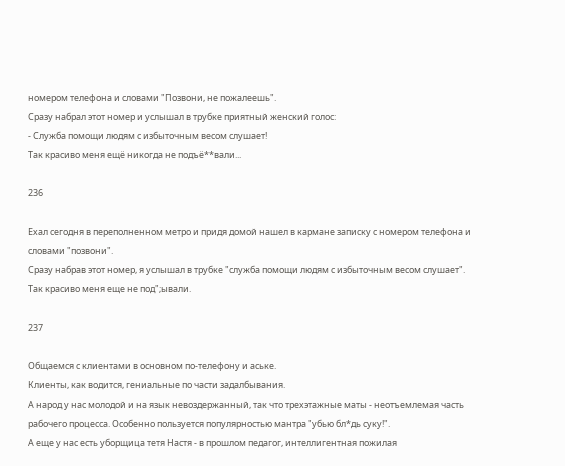номером телефона и словами "Позвони, не пожалеешь".
Сразу набрал этот номер и услышал в трубке приятный женский голос:
- Служба помощи людям с избыточным весом слушает!
Так красиво меня ещё никогда не подъё**вали...

236

Ехал сегодня в переполненном метро и придя домой нашел в кармане записку с номером телефона и словами "позвони".
Сразу набрав этот номер, я услышал в трубке "служба помощи людям с избыточным весом слушает".
Так красиво меня еще не под";ывали.

237

Общаемся с клиентами в основном по-телефону и аське.
Клиенты, как водится, гениальные по части задалбывания.
А народ у нас молодой и на язык невоздержанный, так что трехэтажные маты - неотъемлемая часть рабочего процесса. Особенно пользуется популярностью мантра "убью бл*дь суку!".
А еще у нас есть уборщица тетя Настя - в прошлом педагог, интеллигентная пожилая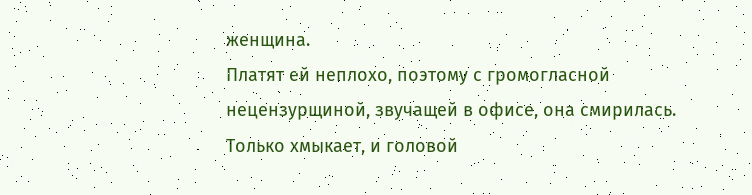женщина.
Платят ей неплохо, поэтому с громогласной нецензурщиной, звучащей в офисе, она смирилась.
Только хмыкает, и головой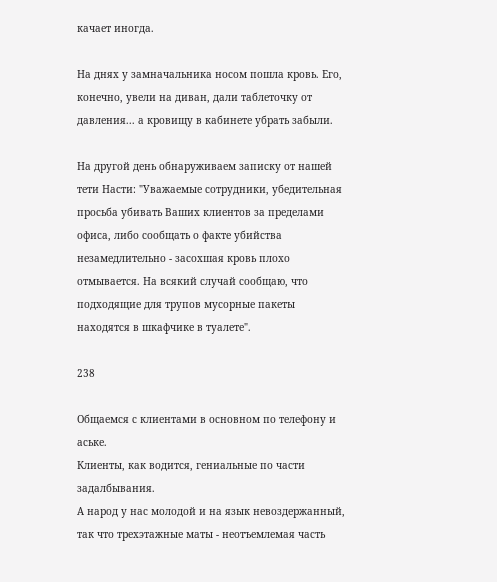качает иногда.

На днях у замначальника носом пошла кровь. Его, конечно, увели на диван, дали таблеточку от давления... а кровищу в кабинете убрать забыли.

На другой день обнаруживаем записку от нашей тети Насти: "Уважаемые сотрудники, убедительная просьба убивать Ваших клиентов за пределами офиса, либо сообщать о факте убийства незамедлительно - засохшая кровь плохо отмывается. На всякий случай сообщаю, что подходящие для трупов мусорные пакеты находятся в шкафчике в туалете".

238

Общаемся с клиентами в основном по телефону и аське.
Клиенты, как водится, гениальные по части задалбывания.
А народ у нас молодой и на язык невоздержанный, так что трехэтажные маты - неотъемлемая часть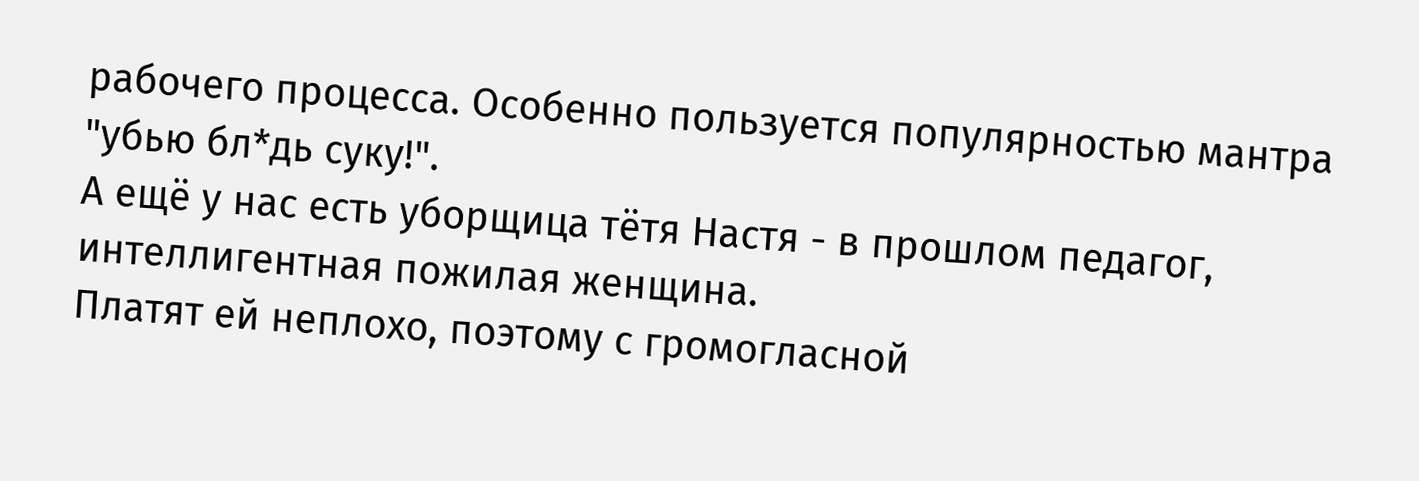рабочего процесса. Особенно пользуется популярностью мантра "убью бл*дь суку!".
А ещё у нас есть уборщица тётя Настя - в прошлом педагог, интеллигентная пожилая женщина.
Платят ей неплохо, поэтому с громогласной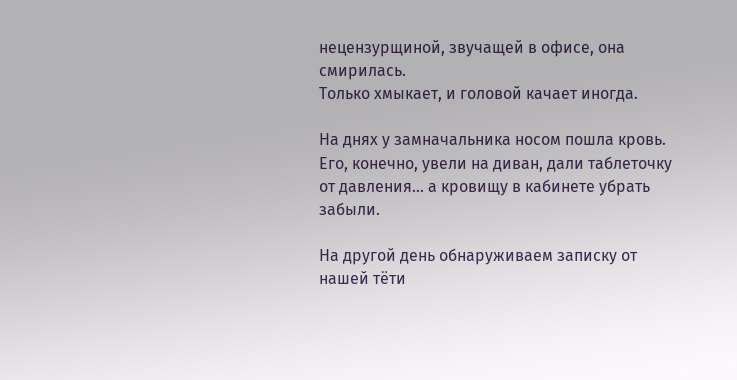нецензурщиной, звучащей в офисе, она смирилась.
Только хмыкает, и головой качает иногда.

На днях у замначальника носом пошла кровь. Его, конечно, увели на диван, дали таблеточку от давления... а кровищу в кабинете убрать забыли.

На другой день обнаруживаем записку от нашей тёти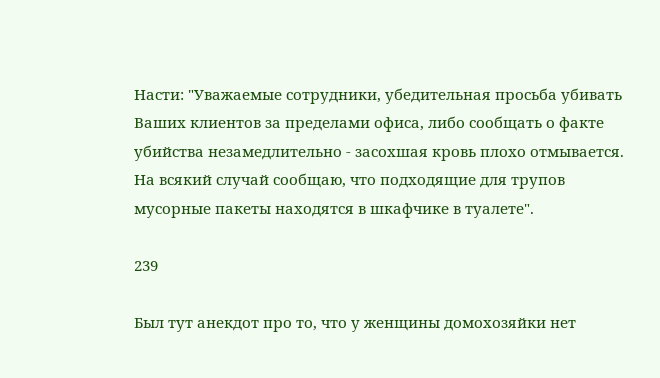Насти: "Уважаемые сотрудники, убедительная просьба убивать Ваших клиентов за пределами офиса, либо сообщать о факте убийства незамедлительно - засохшая кровь плохо отмывается. На всякий случай сообщаю, что подходящие для трупов мусорные пакеты находятся в шкафчике в туалете".

239

Был тут анекдот про то, что у женщины домохозяйки нет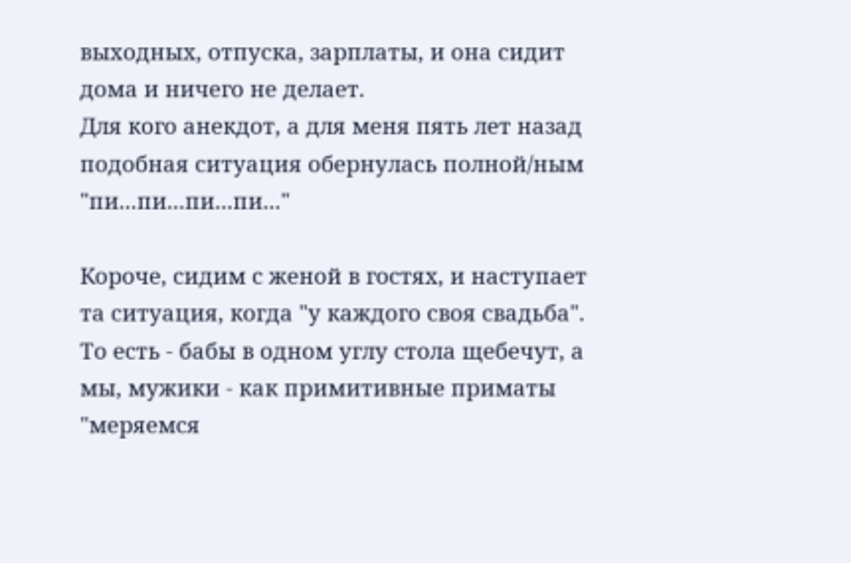выходных, отпуска, зарплаты, и она сидит дома и ничего не делает.
Для кого анекдот, а для меня пять лет назад подобная ситуация обернулась полной/ным
"пи...пи...пи...пи..."

Короче, сидим с женой в гостях, и наступает та ситуация, когда "у каждого своя свадьба". То есть - бабы в одном углу стола щебечут, а мы, мужики - как примитивные приматы "меряемся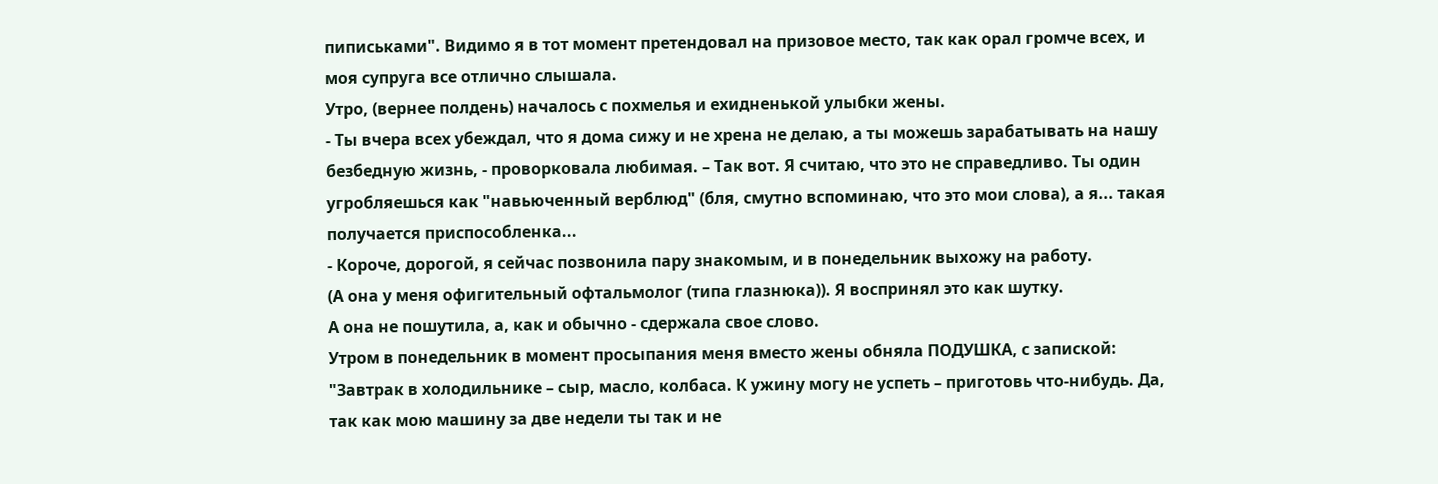пиписьками". Видимо я в тот момент претендовал на призовое место, так как орал громче всех, и моя супруга все отлично слышала.
Утро, (вернее полдень) началось с похмелья и ехидненькой улыбки жены.
- Ты вчера всех убеждал, что я дома сижу и не хрена не делаю, а ты можешь зарабатывать на нашу безбедную жизнь, - проворковала любимая. – Так вот. Я считаю, что это не справедливо. Ты один угробляешься как "навьюченный верблюд" (бля, смутно вспоминаю, что это мои слова), а я... такая получается приспособленка...
- Короче, дорогой, я сейчас позвонила пару знакомым, и в понедельник выхожу на работу.
(А она у меня офигительный офтальмолог (типа глазнюка)). Я воспринял это как шутку.
А она не пошутила, а, как и обычно - сдержала свое слово.
Утром в понедельник в момент просыпания меня вместо жены обняла ПОДУШКА, с запиской: "Завтрак в холодильнике – сыр, масло, колбаса. К ужину могу не успеть – приготовь что-нибудь. Да, так как мою машину за две недели ты так и не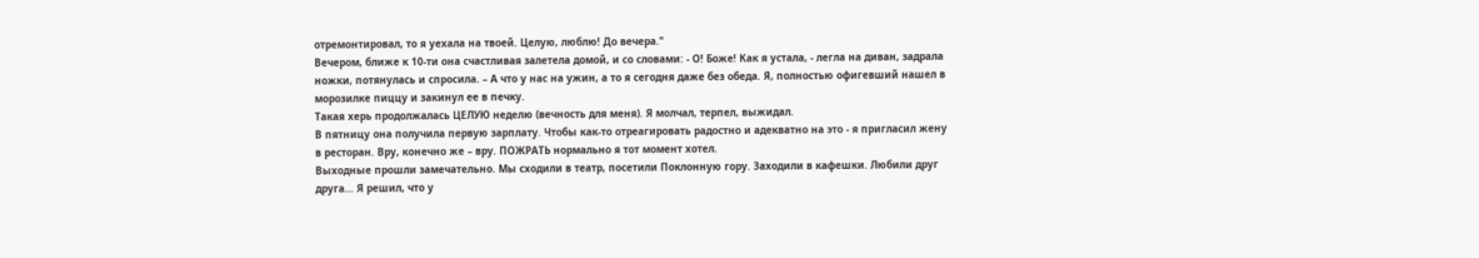отремонтировал, то я уехала на твоей. Целую, люблю! До вечера."
Вечером, ближе к 10-ти она счастливая залетела домой, и со словами: - О! Боже! Как я устала, - легла на диван, задрала ножки, потянулась и спросила. – А что у нас на ужин, а то я сегодня даже без обеда. Я, полностью офигевший нашел в морозилке пиццу и закинул ее в печку.
Такая херь продолжалась ЦЕЛУЮ неделю (вечность для меня). Я молчал, терпел, выжидал.
В пятницу она получила первую зарплату. Чтобы как-то отреагировать радостно и адекватно на это - я пригласил жену в ресторан. Вру, конечно же – вру. ПОЖРАТЬ нормально я тот момент хотел.
Выходные прошли замечательно. Мы сходили в театр, посетили Поклонную гору. Заходили в кафешки. Любили друг друга... Я решил, что у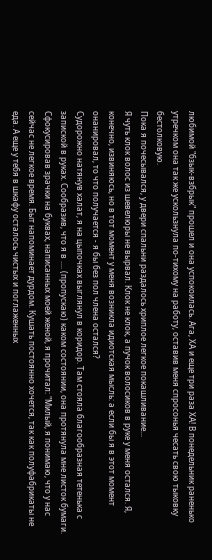любимой "бзык-взбрык" прошел и она успокоилась. Ага, ХА и еще три раза ХА! В понедельник раненько утречком она так же ускользнула по-тихому на работу, оставив меня спросонья чесать свою тыковку бестолковую.
Пока я почесывался, у двери спальни раздалось хриплое легкое покашливание...
Я чуть клок волос из шевелюры не вырвал. Клок не клок, а пучок волосиков в руке у меня остался. Я, конечно, извиняюсь, но в тот момент у меня возникла идиотская мысль: а если бы я в этот момент онанировал, то что получается - я бы без пол члена остался?
Судорожно натянув халат, я на цыпочках выглянул в коридор. Там стояла благообразная тетенька с запиской в руках. Сообразив, что я в .... (пропускаю) каком состоянии, она протянула мне листок бумаги. Сфокусировав зрачки на буквах, написанных моей женой, я прочитал: "Милый, я понимаю, что у нас сейчас не легкое время. Быт напоминает дурдом. Кушать постоянно хочется, так как полуфабрикаты не еда. А еще у тебя в шкафу осталось чистых и поглаженных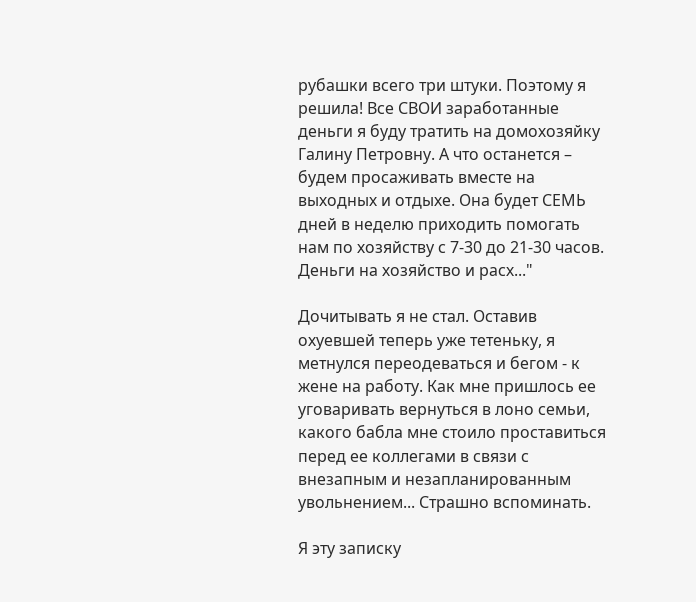рубашки всего три штуки. Поэтому я решила! Все СВОИ заработанные деньги я буду тратить на домохозяйку Галину Петровну. А что останется – будем просаживать вместе на выходных и отдыхе. Она будет СЕМЬ дней в неделю приходить помогать нам по хозяйству с 7-30 до 21-30 часов. Деньги на хозяйство и расх..."

Дочитывать я не стал. Оставив охуевшей теперь уже тетеньку, я метнулся переодеваться и бегом - к жене на работу. Как мне пришлось ее уговаривать вернуться в лоно семьи, какого бабла мне стоило проставиться перед ее коллегами в связи с внезапным и незапланированным увольнением... Страшно вспоминать.

Я эту записку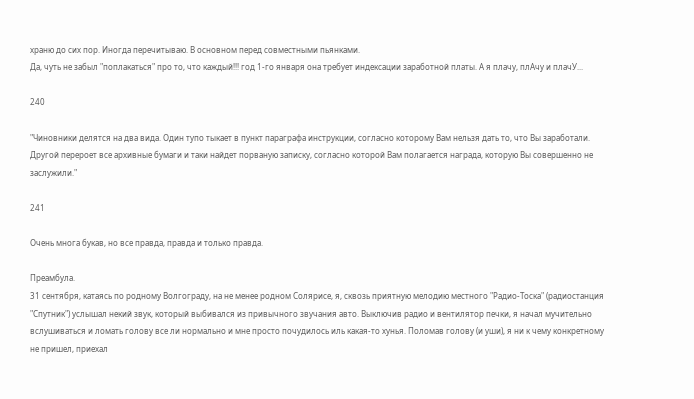храню до сих пор. Иногда перечитываю. В основном перед совместными пьянками.
Да, чуть не забыл "поплакаться" про то, что каждый!!! год 1-го января она требует индексации заработной платы. А я плачу, плАчу и плачУ...

240

"Чиновники делятся на два вида. Один тупо тыкает в пункт параграфа инструкции, согласно которому Вам нельзя дать то, что Вы заработали. Другой перероет все архивные бумаги и таки найдет порваную записку, согласно которой Вам полагается награда, которую Вы совершенно не заслужили."

241

Очень многа букав, но все правда, правда и только правда.

Преамбула.
31 сентября, катаясь по родному Волгограду, на не менее родном Солярисе, я, сквозь приятную мелодию местного "Радио-Тоска" (радиостанция "Спутник") услышал некий звук, который выбивался из привычного звучания авто. Выключив радио и вентилятор печки, я начал мучительно вслушиваться и ломать голову все ли нормально и мне просто почудилось иль какая-то хунья. Поломав голову (и уши), я ни к чему конкретному не пришел, приехал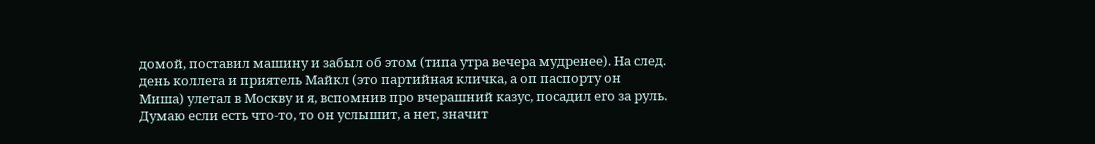домой, поставил машину и забыл об этом (типа утра вечера мудренее). На след. день коллега и приятель Майкл (это партийная кличка, а оп паспорту он Миша) улетал в Москву и я, вспомнив про вчерашний казус, посадил его за руль. Думаю если есть что-то, то он услышит, а нет, значит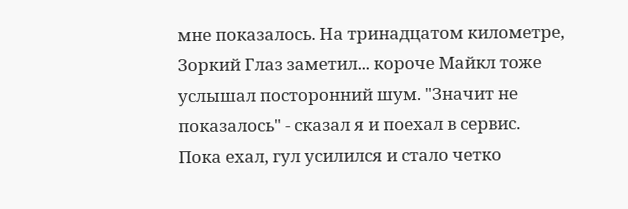мне показалось. На тринадцатом километре, Зоркий Глаз заметил... короче Майкл тоже услышал посторонний шум. "Значит не показалось" - сказал я и поехал в сервис.
Пока ехал, гул усилился и стало четко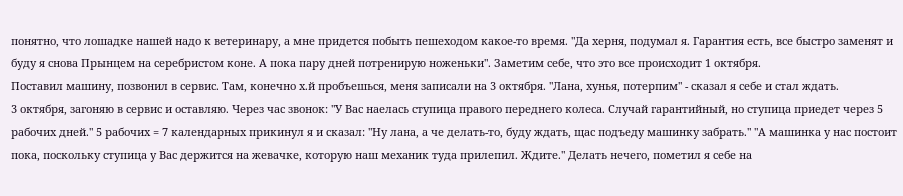понятно, что лошадке нашей надо к ветеринару, а мне придется побыть пешеходом какое-то время. "Да херня, подумал я. Гарантия есть, все быстро заменят и буду я снова Прынцем на серебристом коне. А пока пару дней потренирую ноженьки". Заметим себе, что это все происходит 1 октября.
Поставил машину, позвонил в сервис. Там, конечно х.й пробъешься, меня записали на 3 октября. "Лана, хунья, потерпим" - сказал я себе и стал ждать.
3 октября, загоняю в сервис и оставляю. Через час звонок: "У Вас наелась ступица правого переднего колеса. Случай гарантийный, но ступица приедет через 5 рабочих дней." 5 рабочих = 7 календарных прикинул я и сказал: "Ну лана, а че делать-то, буду ждать, щас подъеду машинку забрать." "А машинка у нас постоит пока, поскольку ступица у Вас держится на жевачке, которую наш механик туда прилепил. Ждите." Делать нечего, пометил я себе на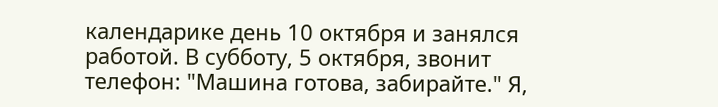календарике день 10 октября и занялся работой. В субботу, 5 октября, звонит телефон: "Машина готова, забирайте." Я,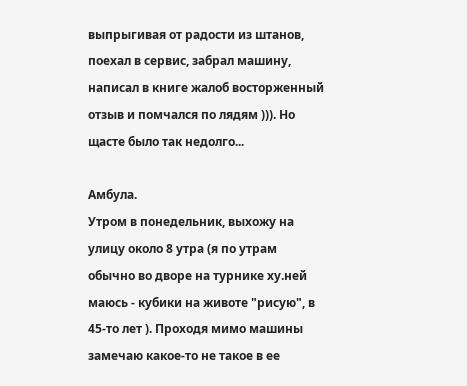выпрыгивая от радости из штанов, поехал в сервис, забрал машину, написал в книге жалоб восторженный отзыв и помчался по лядям ))). Но щасте было так недолго...

Амбула.
Утром в понедельник, выхожу на улицу около 8 утра (я по утрам обычно во дворе на турнике ху.ней маюсь - кубики на животе "рисую", в 45-то лет ). Проходя мимо машины замечаю какое-то не такое в ее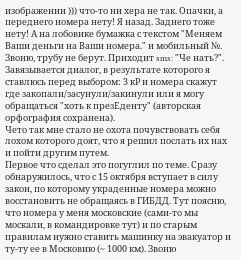изображении ))) что-то ни хера не так. Опачки, а переднего номера нету! Я назад. Заднего тоже нету! А на лобовике бумажка с текстом "Меняем Ваши деньги на Ваши номера." и мобильный №. Звоню, трубу не берут. Приходит sms: "Че нать?". Завязывается диалог, в результате которого я ставлюсь перед выбором: 3 кР и номера скажут где закопали/засунули/закинули или я могу обращаться "хоть к презЕденту" (авторская орфография сохранена).
Чето так мне стало не охота почувствовать себя лохом которого доят, что я решил послать их нах и пойти другим путем.
Первое что сделал это погуглил по теме. Сразу обнаружилось, что с 15 октября вступает в силу закон, по которому украденные номера можно восстановить не обращаясь в ГИБДД. Тут поясню, что номера у меня московские (сами-то мы москали, в командировке тут) и по старым правилам нужно ставить машинку на эвакуатор и ту-ту ее в Московию (~ 1000 км). Звоню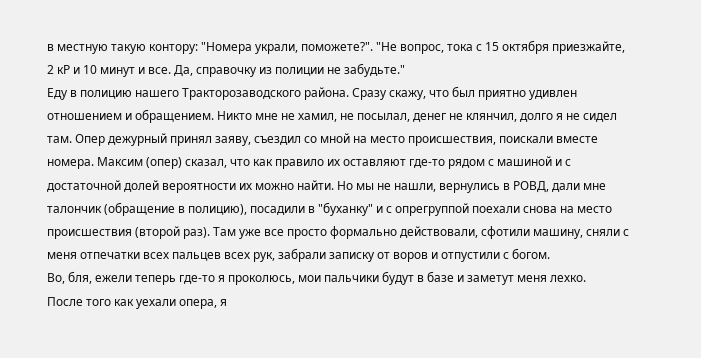в местную такую контору: "Номера украли, поможете?". "Не вопрос, тока с 15 октября приезжайте, 2 кР и 10 минут и все. Да, справочку из полиции не забудьте."
Еду в полицию нашего Тракторозаводского района. Сразу скажу, что был приятно удивлен отношением и обращением. Никто мне не хамил, не посылал, денег не клянчил, долго я не сидел там. Опер дежурный принял заяву, съездил со мной на место происшествия, поискали вместе номера. Максим (опер) сказал, что как правило их оставляют где-то рядом с машиной и с достаточной долей вероятности их можно найти. Но мы не нашли, вернулись в РОВД, дали мне талончик (обращение в полицию), посадили в "буханку" и с опрегруппой поехали снова на место происшествия (второй раз). Там уже все просто формально действовали, сфотили машину, сняли с меня отпечатки всех пальцев всех рук, забрали записку от воров и отпустили с богом.
Во, бля, ежели теперь где-то я проколюсь, мои пальчики будут в базе и заметут меня лехко.
После того как уехали опера, я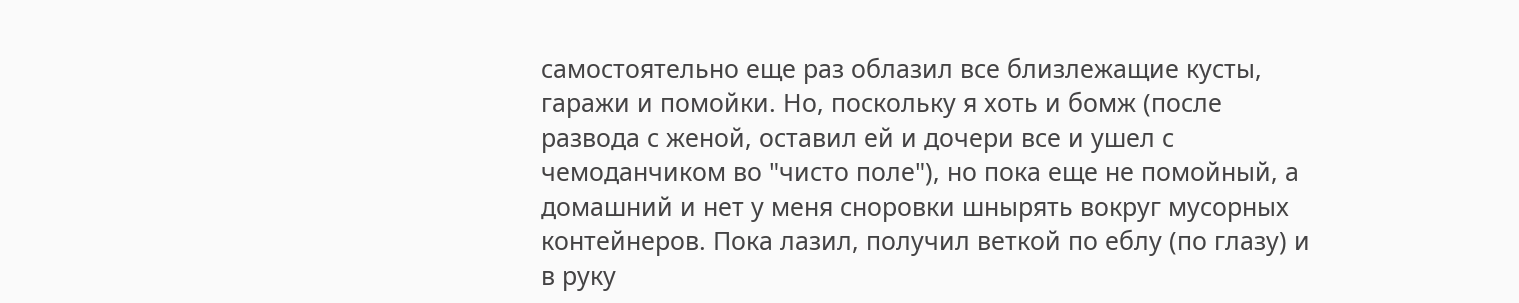самостоятельно еще раз облазил все близлежащие кусты, гаражи и помойки. Но, поскольку я хоть и бомж (после развода с женой, оставил ей и дочери все и ушел с чемоданчиком во "чисто поле"), но пока еще не помойный, а домашний и нет у меня сноровки шнырять вокруг мусорных контейнеров. Пока лазил, получил веткой по еблу (по глазу) и в руку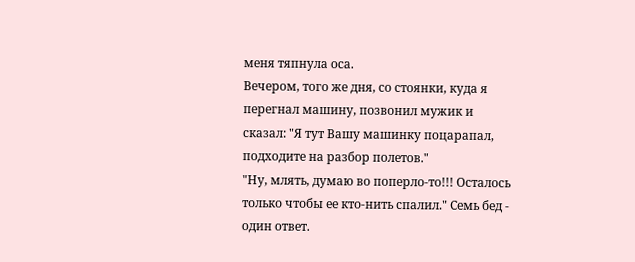меня тяпнула оса.
Вечером, того же дня, со стоянки, куда я перегнал машину, позвонил мужик и сказал: "Я тут Вашу машинку поцарапал, подходите на разбор полетов."
"Ну, млять, думаю во поперло-то!!! Осталось только чтобы ее кто-нить спалил." Семь бед - один ответ.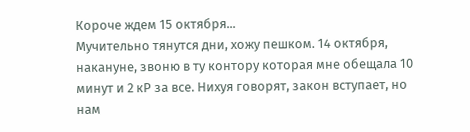Короче ждем 15 октября...
Мучительно тянутся дни, хожу пешком. 14 октября, накануне, звоню в ту контору которая мне обещала 10 минут и 2 кР за все. Нихуя говорят, закон вступает, но нам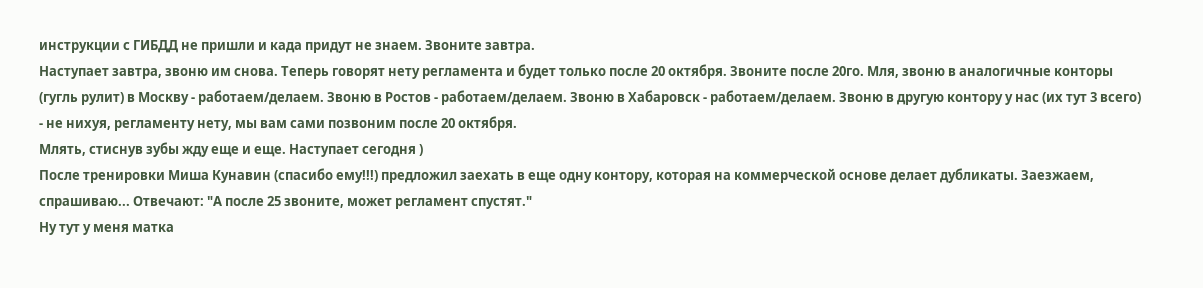инструкции с ГИБДД не пришли и када придут не знаем. Звоните завтра.
Наступает завтра, звоню им снова. Теперь говорят нету регламента и будет только после 20 октября. Звоните после 20го. Мля, звоню в аналогичные конторы (гугль рулит) в Москву - работаем/делаем. Звоню в Ростов - работаем/делаем. Звоню в Хабаровск - работаем/делаем. Звоню в другую контору у нас (их тут 3 всего) - не нихуя, регламенту нету, мы вам сами позвоним после 20 октября.
Млять, стиснув зубы жду еще и еще. Наступает сегодня )
После тренировки Миша Кунавин (спасибо ему!!!) предложил заехать в еще одну контору, которая на коммерческой основе делает дубликаты. Заезжаем, спрашиваю... Отвечают: "А после 25 звоните, может регламент спустят."
Ну тут у меня матка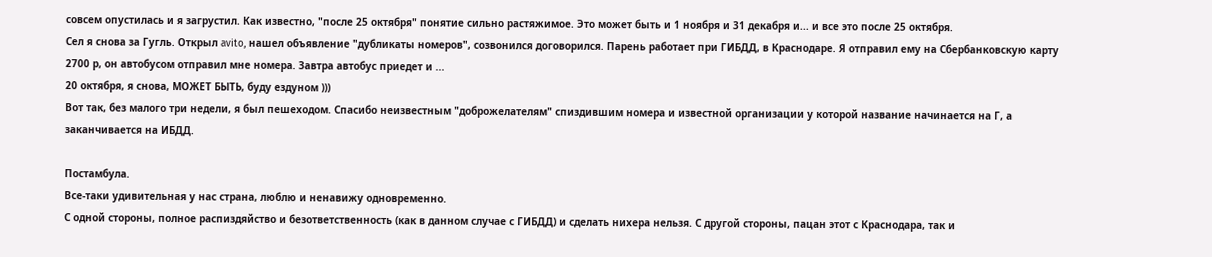совсем опустилась и я загрустил. Как известно, "после 25 октября" понятие сильно растяжимое. Это может быть и 1 ноября и 31 декабря и... и все это после 25 октября.
Сел я снова за Гугль. Открыл avito, нашел объявление "дубликаты номеров", созвонился договорился. Парень работает при ГИБДД, в Краснодаре. Я отправил ему на Сбербанковскую карту 2700 р, он автобусом отправил мне номера. Завтра автобус приедет и ...
20 октября, я снова, МОЖЕТ БЫТЬ, буду ездуном )))
Вот так, без малого три недели, я был пешеходом. Спасибо неизвестным "доброжелателям" спиздившим номера и известной организации у которой название начинается на Г, а заканчивается на ИБДД.

Постамбула.
Все-таки удивительная у нас страна, люблю и ненавижу одновременно.
С одной стороны, полное распиздяйство и безответственность (как в данном случае с ГИБДД) и сделать нихера нельзя. С другой стороны, пацан этот с Краснодара, так и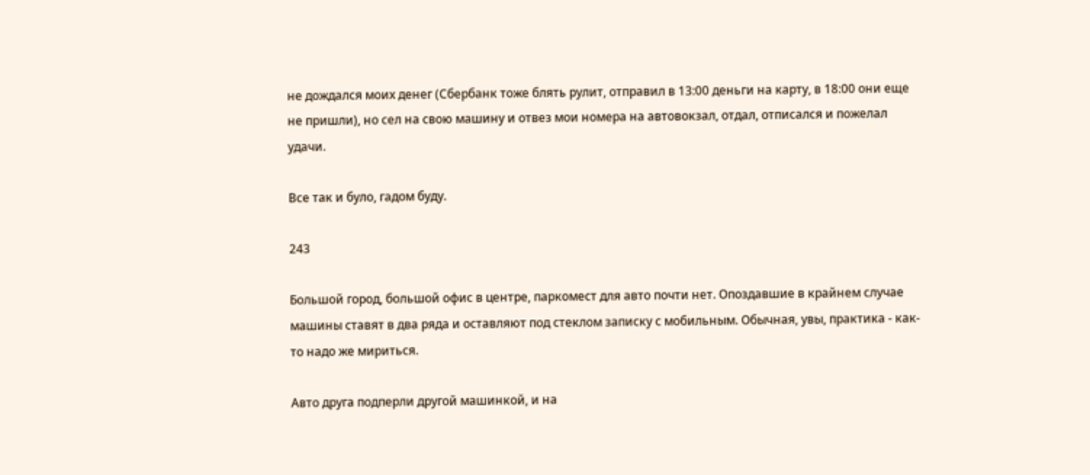не дождался моих денег (Сбербанк тоже блять рулит, отправил в 13:00 деньги на карту, в 18:00 они еще не пришли), но сел на свою машину и отвез мои номера на автовокзал, отдал, отписался и пожелал удачи.

Все так и було, гадом буду.

243

Большой город, большой офис в центре, паркомест для авто почти нет. Опоздавшие в крайнем случае машины ставят в два ряда и оставляют под стеклом записку с мобильным. Обычная, увы, практика - как-то надо же мириться.

Авто друга подперли другой машинкой, и на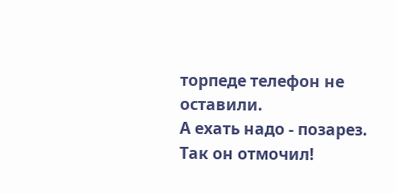торпеде телефон не оставили.
А ехать надо - позарез. Так он отмочил!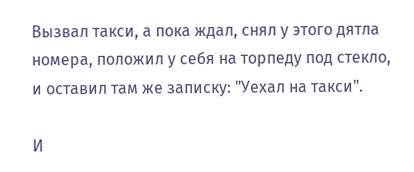Вызвал такси, а пока ждал, снял у этого дятла номера, положил у себя на торпеду под стекло, и оставил там же записку: "Уехал на такси".

И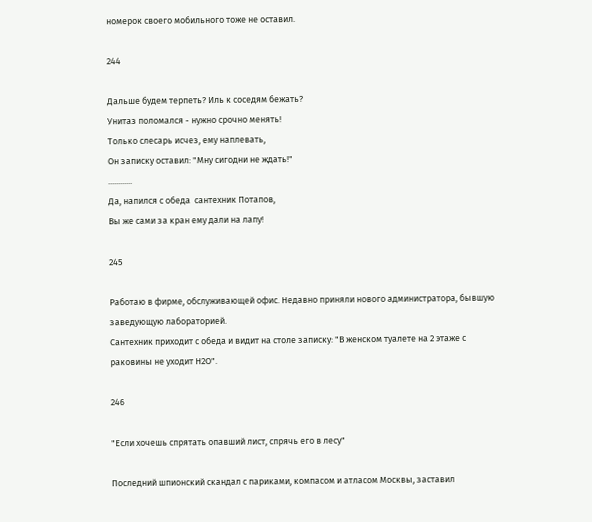номерок своего мобильного тоже не оставил.

244

Дальше будем терпеть? Иль к соседям бежать?
Унитаз поломался - нужно срочно менять!
Только слесарь исчез, ему наплевать,
Он записку оставил: "Мну сигодни не ждать!"
............
Да, напился с обеда  сантехник Потапов,
Вы же сами за кран ему дали на лапу!

245

Работаю в фирме, обслуживающей офис. Недавно приняли нового администратора, бывшую заведующую лабораторией.
Сантехник приходит с обеда и видит на столе записку: "В женском туалете на 2 этаже с раковины не уходит Н2О".

246

"Если хочешь спрятать опавший лист, спрячь его в лесу"

Последний шпионский скандал с париками, компасом и атласом Москвы, заставил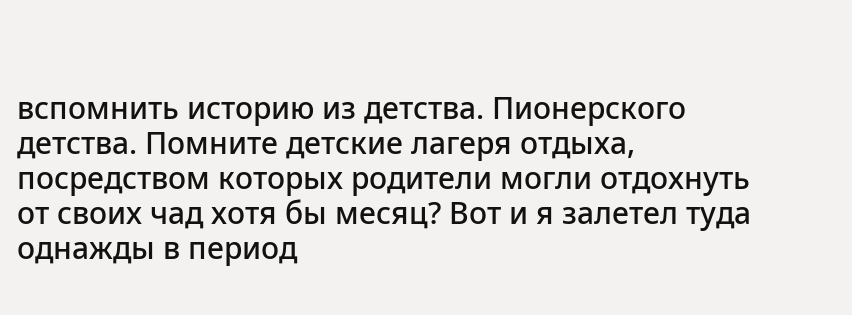вспомнить историю из детства. Пионерского детства. Помните детские лагеря отдыха, посредством которых родители могли отдохнуть от своих чад хотя бы месяц? Вот и я залетел туда однажды в период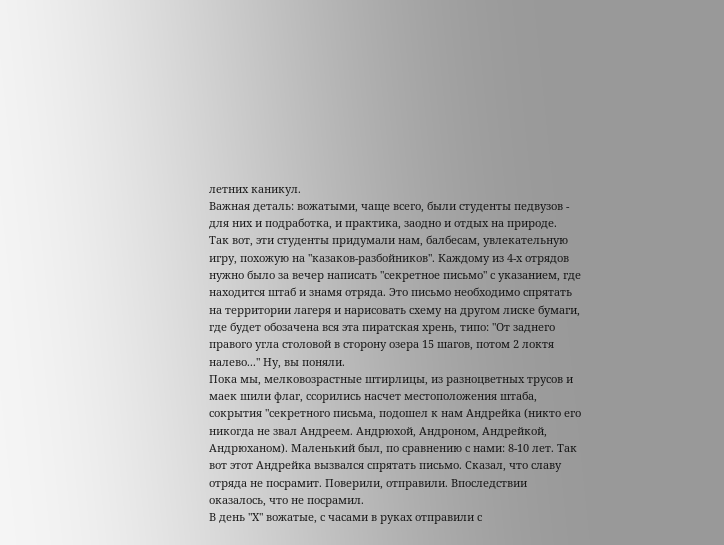летних каникул.
Важная деталь: вожатыми, чаще всего, были студенты педвузов - для них и подработка, и практика, заодно и отдых на природе.
Так вот, эти студенты придумали нам, балбесам, увлекательную игру, похожую на "казаков-разбойников". Каждому из 4-х отрядов нужно было за вечер написать "секретное письмо" с указанием, где находится штаб и знамя отряда. Это письмо необходимо спрятать на территории лагеря и нарисовать схему на другом лиске бумаги, где будет обозачена вся эта пиратская хрень, типо: "От заднего правого угла столовой в сторону озера 15 шагов, потом 2 локтя налево..." Ну, вы поняли.
Пока мы, мелковозрастные штирлицы, из разноцветных трусов и маек шили флаг, ссорились насчет местоположения штаба, сокрытия "секретного письма, подошел к нам Андрейка (никто его никогда не звал Андреем. Андрюхой, Андроном, Андрейкой, Андрюханом). Маленький был, по сравнению с нами: 8-10 лет. Так вот этот Андрейка вызвался спрятать письмо. Сказал, что славу отряда не посрамит. Поверили, отправили. Впоследствии оказалось, что не посрамил.
В день "Х" вожатые, с часами в руках отправили с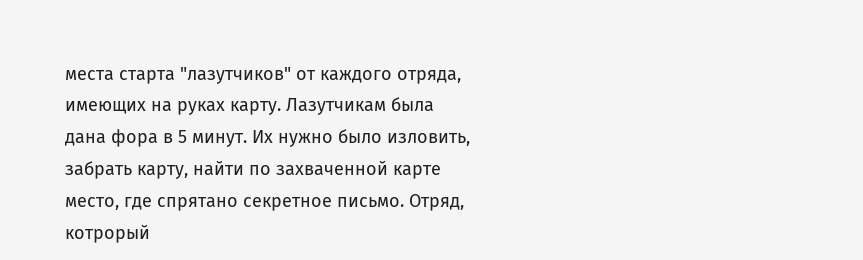места старта "лазутчиков" от каждого отряда, имеющих на руках карту. Лазутчикам была дана фора в 5 минут. Их нужно было изловить, забрать карту, найти по захваченной карте место, где спрятано секретное письмо. Отряд, котрорый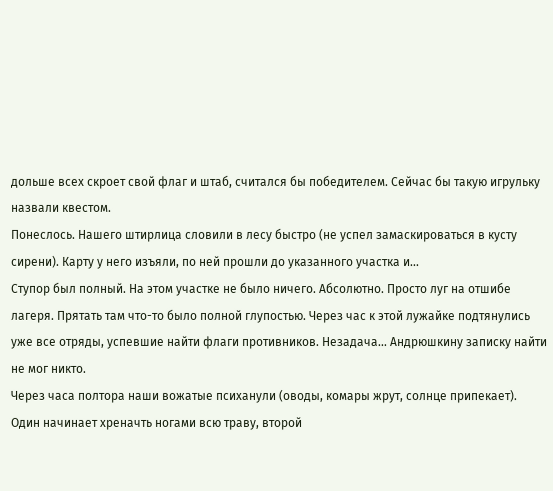дольше всех скроет свой флаг и штаб, считался бы победителем. Сейчас бы такую игрульку назвали квестом.
Понеслось. Нашего штирлица словили в лесу быстро (не успел замаскироваться в кусту сирени). Карту у него изъяли, по ней прошли до указанного участка и...
Ступор был полный. На этом участке не было ничего. Абсолютно. Просто луг на отшибе лагеря. Прятать там что-то было полной глупостью. Через час к этой лужайке подтянулись уже все отряды, успевшие найти флаги противников. Незадача... Андрюшкину записку найти не мог никто.
Через часа полтора наши вожатые психанули (оводы, комары жрут, солнце припекает). Один начинает хреначть ногами всю траву, второй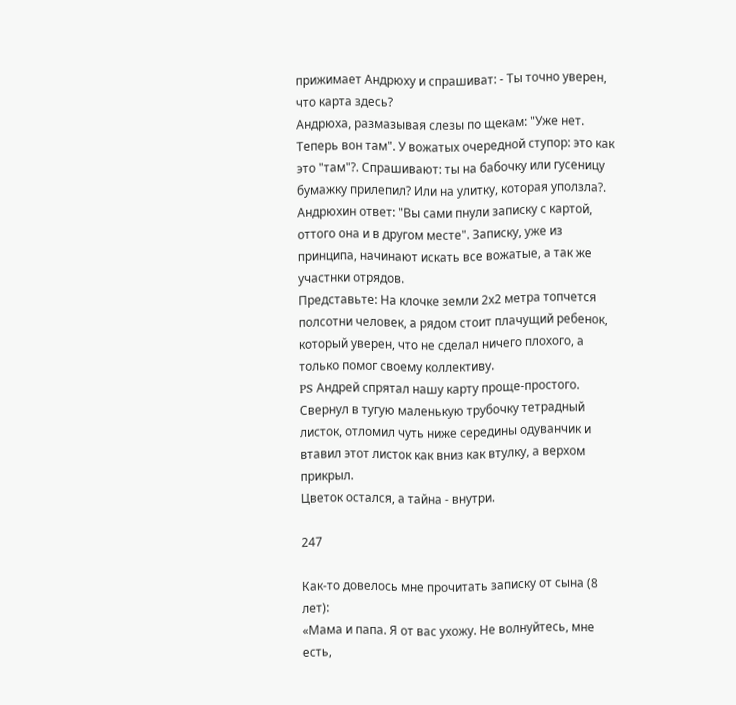прижимает Андрюху и спрашиват: - Ты точно уверен, что карта здесь?
Андрюха, размазывая слезы по щекам: "Уже нет. Теперь вон там". У вожатых очередной ступор: это как это "там"?. Спрашивают: ты на бабочку или гусеницу бумажку прилепил? Или на улитку, которая уползла?.
Андрюхин ответ: "Вы сами пнули записку с картой, оттого она и в другом месте". Записку, уже из принципа, начинают искать все вожатые, а так же участнки отрядов.
Представьте: На клочке земли 2х2 метра топчется полсотни человек, а рядом стоит плачущий ребенок, который уверен, что не сделал ничего плохого, а только помог своему коллективу.
PS Андрей спрятал нашу карту проще-простого. Свернул в тугую маленькую трубочку тетрадный листок, отломил чуть ниже середины одуванчик и втавил этот листок как вниз как втулку, а верхом прикрыл.
Цветок остался, а тайна - внутри.

247

Как-то довелось мне прочитать записку от сына (8 лет):
«Мама и папа. Я от вас ухожу. Не волнуйтесь, мне есть,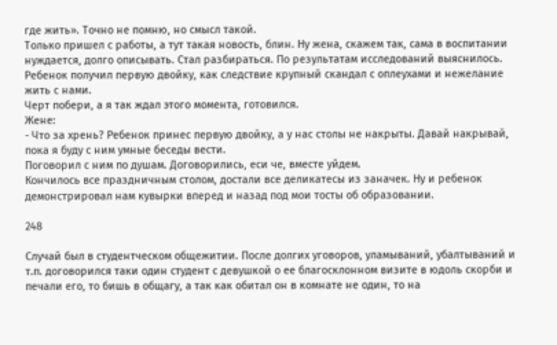где жить». Точно не помню, но смысл такой.
Только пришел с работы, а тут такая новость, блин. Ну жена, скажем так, сама в воспитании нуждается, долго описывать. Стал разбираться. По результатам исследований выяснилось. Ребенок получил первую двойку, как следствие крупный скандал с оплеухами и нежелание жить с нами.
Черт побери, а я так ждал этого момента, готовился.
Жене:
- Что за хрень? Ребенок принес первую двойку, а у нас столы не накрыты. Давай накрывай, пока я буду с ним умные беседы вести.
Поговорил с ним по душам. Договорились, еси че, вместе уйдем.
Кончилось все праздничным столом, достали все деликатесы из заначек. Ну и ребенок демонстрировал нам кувырки вперед и назад под мои тосты об образовании.

248

Случай был в студентческом общежитии. После долгих уговоров, уламываний, убалтываний и т.п. договорился таки один студент с девушкой о ее благосклонном визите в юдоль скорби и печали его, то бишь в общагу, а так как обитал он в комнате не один, то на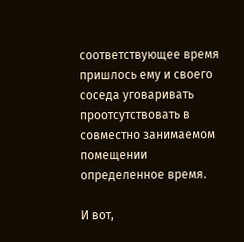соответствующее время пришлось ему и своего соседа уговаривать проотсутствовать в совместно занимаемом помещении определенное время.

И вот,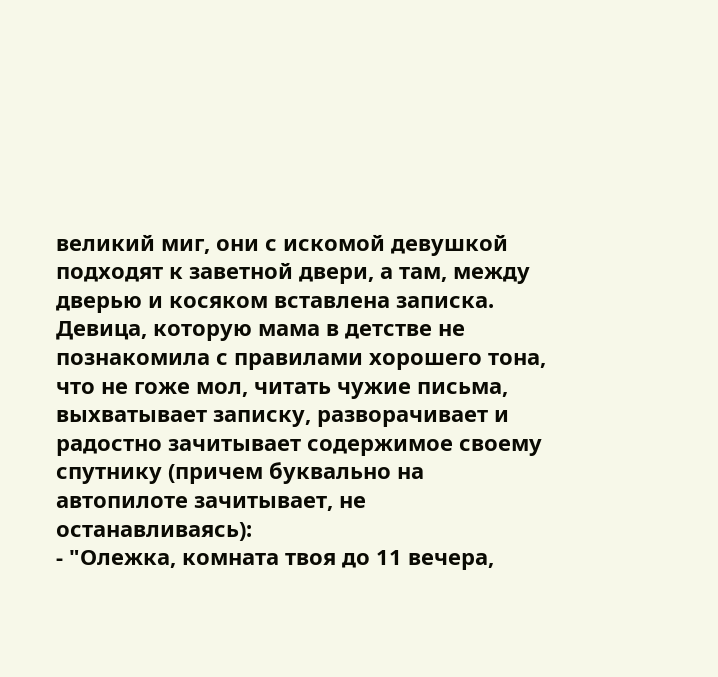великий миг, они с искомой девушкой подходят к заветной двери, а там, между дверью и косяком вставлена записка. Девица, которую мама в детстве не познакомила с правилами хорошего тона, что не гоже мол, читать чужие письма, выхватывает записку, разворачивает и радостно зачитывает содержимое своему спутнику (причем буквально на автопилоте зачитывает, не останавливаясь):
- "Олежка, комната твоя до 11 вечера,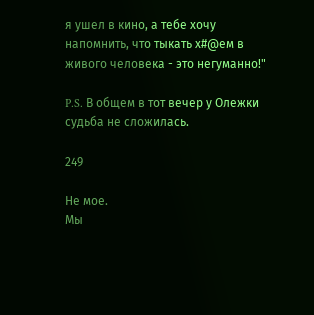я ушел в кино, а тебе хочу напомнить, что тыкать х#@ем в живого человека - это негуманно!"

P.S. В общем в тот вечер у Олежки судьба не сложилась.

249

Не мое.
Мы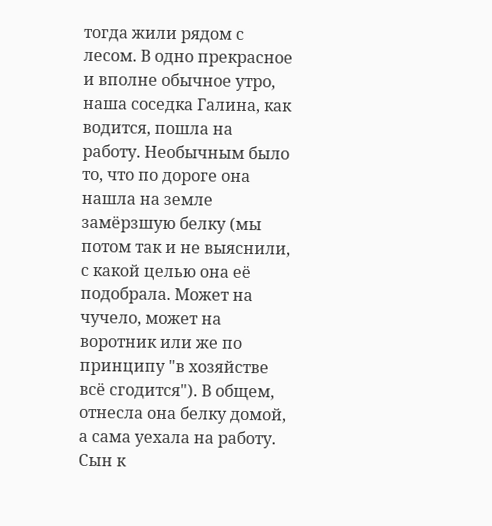тогда жили рядом с лесом. В одно прекрасное и вполне обычное утро, наша соседка Галина, как водится, пошла на работу. Необычным было то, что по дороге она нашла на земле замёрзшую белку (мы потом так и не выяснили, с какой целью она её подобрала. Может на чучело, может на воротник или же по принципу "в хозяйстве всё сгодится"). В общем, отнесла она белку домой, а сама уехала на работу. Сын к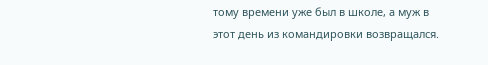тому времени уже был в школе, а муж в этот день из командировки возвращался.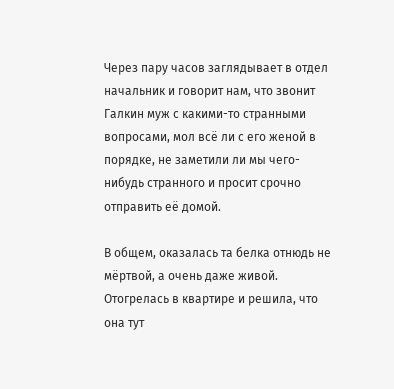Через пару часов заглядывает в отдел начальник и говорит нам, что звонит Галкин муж с какими-то странными вопросами, мол всё ли с его женой в порядке, не заметили ли мы чего-нибудь странного и просит срочно отправить её домой.

В общем, оказалась та белка отнюдь не мёртвой, а очень даже живой. Отогрелась в квартире и решила, что она тут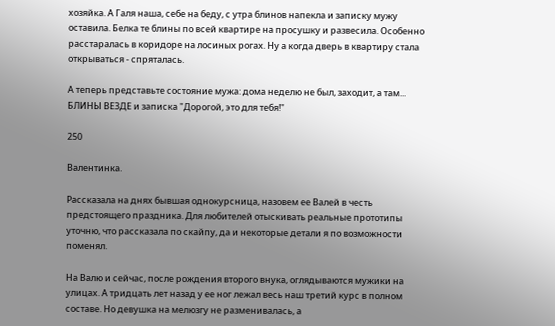хозяйка. А Галя наша, себе на беду, с утра блинов напекла и записку мужу оставила. Белка те блины по всей квартире на просушку и развесила. Особенно расстаралась в коридоре на лосиных рогах. Ну а когда дверь в квартиру стала открываться - спряталась.

А теперь представьте состояние мужа: дома неделю не был, заходит, а там... БЛИНЫ ВЕЗДЕ и записка "Дорогой, это для тебя!"

250

Валентинка.

Рассказала на днях бывшая однокурсница, назовем ее Валей в честь предстоящего праздника. Для любителей отыскивать реальные прототипы уточню, что рассказала по скайпу, да и некоторые детали я по возможности поменял.

На Валю и сейчас, после рождения второго внука, оглядываются мужики на улицах. А тридцать лет назад у ее ног лежал весь наш третий курс в полном составе. Но девушка на мелюзгу не разменивалась, а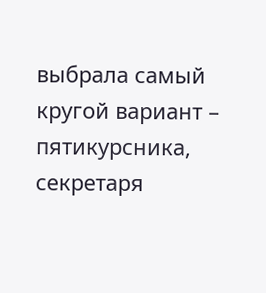выбрала самый кругой вариант – пятикурсника, секретаря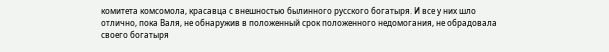комитета комсомола, красавца с внешностью былинного русского богатыря. И все у них шло отлично, пока Валя, не обнаружив в положенный срок положенного недомогания, не обрадовала своего богатыря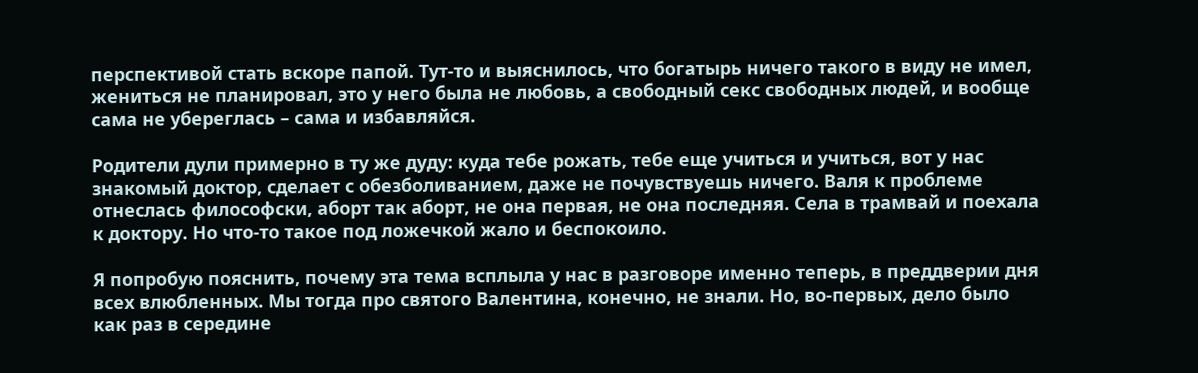перспективой стать вскоре папой. Тут-то и выяснилось, что богатырь ничего такого в виду не имел, жениться не планировал, это у него была не любовь, а свободный секс свободных людей, и вообще сама не убереглась – сама и избавляйся.

Родители дули примерно в ту же дуду: куда тебе рожать, тебе еще учиться и учиться, вот у нас знакомый доктор, сделает с обезболиванием, даже не почувствуешь ничего. Валя к проблеме отнеслась философски, аборт так аборт, не она первая, не она последняя. Села в трамвай и поехала к доктору. Но что-то такое под ложечкой жало и беспокоило.

Я попробую пояснить, почему эта тема всплыла у нас в разговоре именно теперь, в преддверии дня всех влюбленных. Мы тогда про святого Валентина, конечно, не знали. Но, во-первых, дело было как раз в середине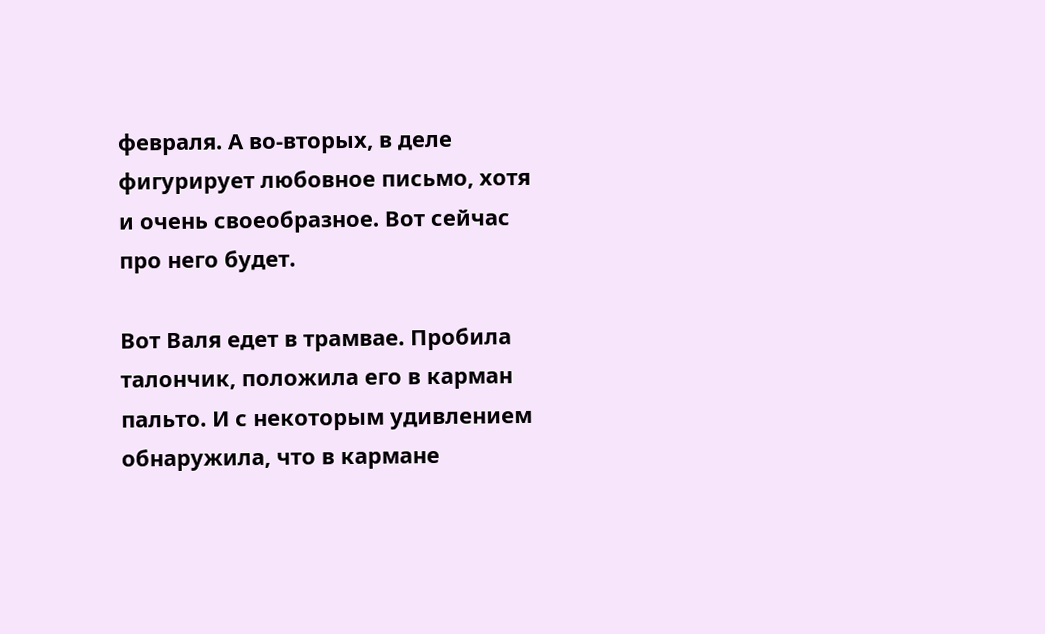февраля. А во-вторых, в деле фигурирует любовное письмо, хотя и очень своеобразное. Вот сейчас про него будет.

Вот Валя едет в трамвае. Пробила талончик, положила его в карман пальто. И с некоторым удивлением обнаружила, что в кармане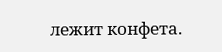лежит конфета.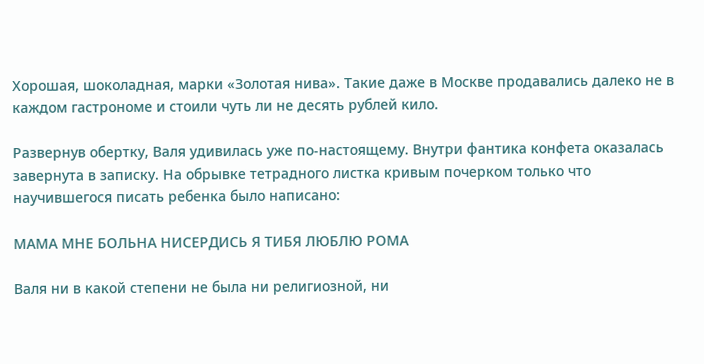Хорошая, шоколадная, марки «Золотая нива». Такие даже в Москве продавались далеко не в каждом гастрономе и стоили чуть ли не десять рублей кило.

Развернув обертку, Валя удивилась уже по-настоящему. Внутри фантика конфета оказалась завернута в записку. На обрывке тетрадного листка кривым почерком только что научившегося писать ребенка было написано:

МАМА МНЕ БОЛЬНА НИСЕРДИСЬ Я ТИБЯ ЛЮБЛЮ РОМА

Валя ни в какой степени не была ни религиозной, ни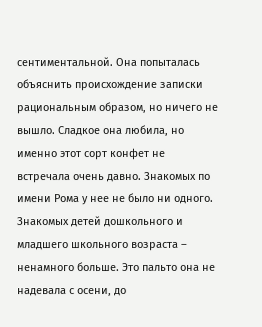сентиментальной. Она попыталась объяснить происхождение записки рациональным образом, но ничего не вышло. Сладкое она любила, но именно этот сорт конфет не встречала очень давно. Знакомых по имени Рома у нее не было ни одного. Знакомых детей дошкольного и младшего школьного возраста – ненамного больше. Это пальто она не надевала с осени, до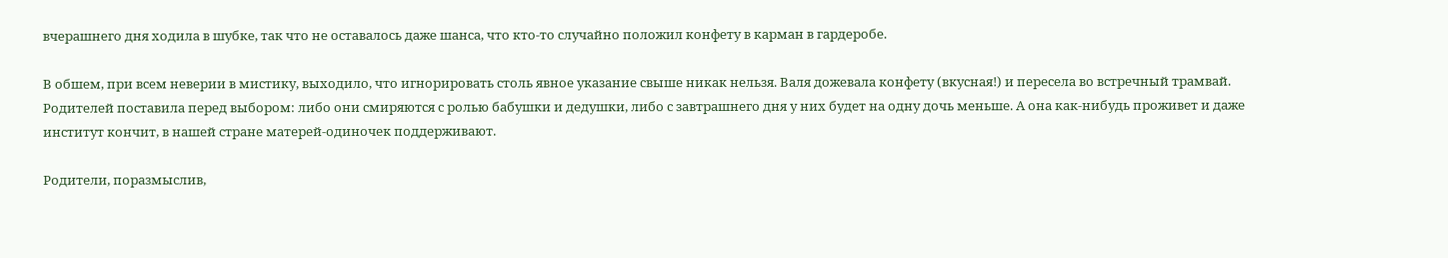вчерашнего дня ходила в шубке, так что не оставалось даже шанса, что кто-то случайно положил конфету в карман в гардеробе.

В обшем, при всем неверии в мистику, выходило, что игнорировать столь явное указание свыше никак нельзя. Валя дожевала конфету (вкусная!) и пересела во встречный трамвай. Родителей поставила перед выбором: либо они смиряются с ролью бабушки и дедушки, либо с завтрашнего дня у них будет на одну дочь меньше. А она как-нибудь проживет и даже институт кончит, в нашей стране матерей-одиночек поддерживают.

Родители, поразмыслив,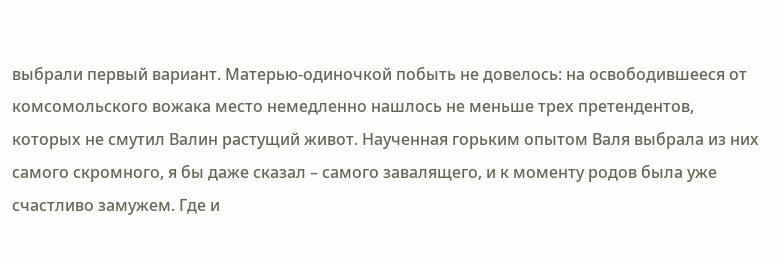выбрали первый вариант. Матерью-одиночкой побыть не довелось: на освободившееся от комсомольского вожака место немедленно нашлось не меньше трех претендентов, которых не смутил Валин растущий живот. Наученная горьким опытом Валя выбрала из них самого скромного, я бы даже сказал – самого завалящего, и к моменту родов была уже счастливо замужем. Где и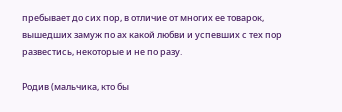пребывает до сих пор, в отличие от многих ее товарок, вышедших замуж по ах какой любви и успевших с тех пор развестись, некоторые и не по разу.

Родив (мальчика, кто бы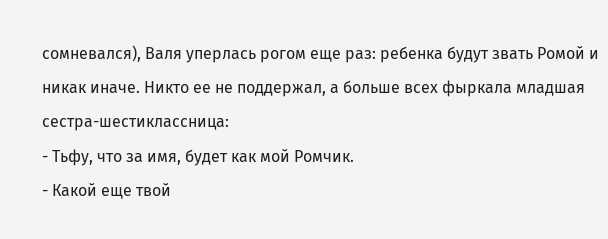сомневался), Валя уперлась рогом еще раз: ребенка будут звать Ромой и никак иначе. Никто ее не поддержал, а больше всех фыркала младшая сестра-шестиклассница:
- Тьфу, что за имя, будет как мой Ромчик.
- Какой еще твой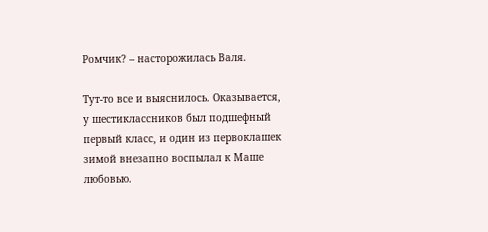Ромчик? – насторожилась Валя.

Тут-то все и выяснилось. Оказывается, у шестиклассников был подшефный первый класс, и один из первоклашек зимой внезапно воспылал к Маше любовью.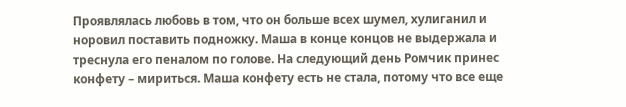Проявлялась любовь в том, что он больше всех шумел, хулиганил и норовил поставить подножку. Маша в конце концов не выдержала и треснула его пеналом по голове. На следующий день Ромчик принес конфету – мириться. Маша конфету есть не стала, потому что все еще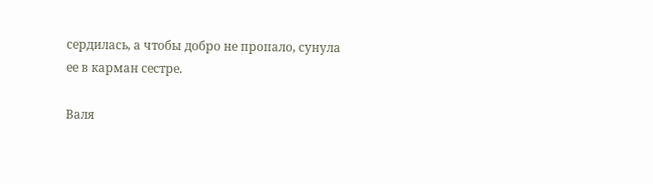сердилась, а чтобы добро не пропало, сунула ее в карман сестре.

Валя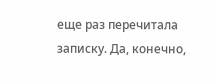еще раз перечитала записку. Да, конечно,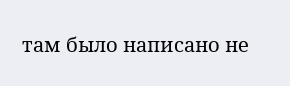там было написано не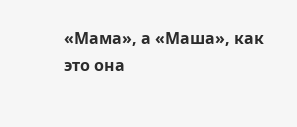«Мама», а «Маша», как это она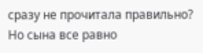сразу не прочитала правильно? Но сына все равно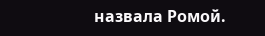назвала Ромой.